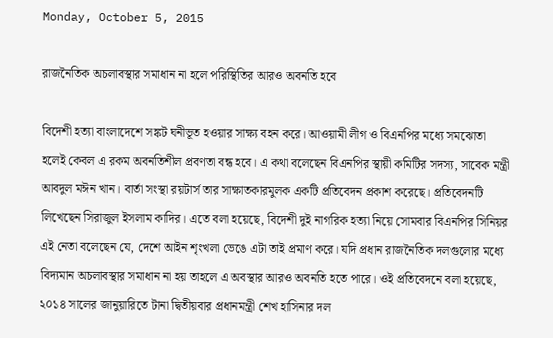Monday, October 5, 2015

রাজনৈতিক অচলাবস্থার সমাধান না হলে পরিস্থিতির আরও অবনতি হবে

বিদেশী হত্যা বাংলাদেশে সঙ্কট ঘনীভূত হওয়ার সাক্ষ্য বহন করে। আওয়ামী লীগ ও বিএনপির মধ্যে সমঝোতা হলেই কেবল এ রকম অবনতিশীল প্রবণতা বন্ধ হবে। এ কথা বলেছেন বিএনপির স্থায়ী কমিটির সদস্য, সাবেক মন্ত্রী আবদুল মঈন খান। বার্তা সংস্থা রয়টার্স তার সাক্ষাতকারমুলক একটি প্রতিবেদন প্রকাশ করেছে। প্রতিবেদনটি লিখেছেন সিরাজুল ইসলাম কাদির। এতে বলা হয়েছে, বিদেশী দুই নাগরিক হত্যা নিয়ে সোমবার বিএনপির সিনিয়র এই নেতা বলেছেন যে, দেশে আইন শৃংখলা ভেঙে এটা তাই প্রমাণ করে। যদি প্রধান রাজনৈতিক দলগুলোর মধ্যে বিদ্যমান অচলাবস্থার সমাধান না হয় তাহলে এ অবস্থার আরও অবনতি হতে পারে। ওই প্রতিবেদনে বলা হয়েছে, ২০১৪ সালের জানুয়ারিতে টানা দ্বিতীয়বার প্রধানমন্ত্রী শেখ হাসিনার দল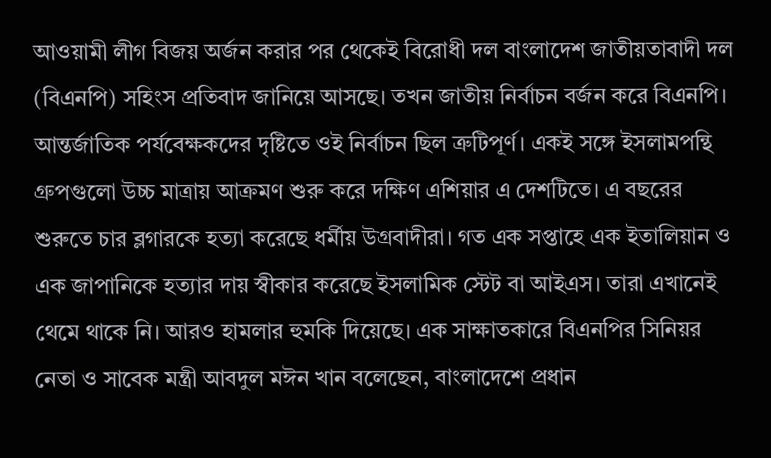আওয়ামী লীগ বিজয় অর্জন করার পর থেকেই বিরোধী দল বাংলাদেশ জাতীয়তাবাদী দল (বিএনপি) সহিংস প্রতিবাদ জানিয়ে আসছে। তখন জাতীয় নির্বাচন বর্জন করে বিএনপি। আন্তর্জাতিক পর্যবেক্ষকদের দৃষ্টিতে ওই নির্বাচন ছিল ত্রুটিপূর্ণ। একই সঙ্গে ইসলামপন্থি গ্রুপগুলো উচ্চ মাত্রায় আক্রমণ শুরু করে দক্ষিণ এশিয়ার এ দেশটিতে। এ বছরের শুরুতে চার ব্লগারকে হত্যা করেছে ধর্মীয় উগ্রবাদীরা। গত এক সপ্তাহে এক ইতালিয়ান ও এক জাপানিকে হত্যার দায় স্বীকার করেছে ইসলামিক স্টেট বা আইএস। তারা এখানেই থেমে থাকে নি। আরও হামলার হুমকি দিয়েছে। এক সাক্ষাতকারে বিএনপির সিনিয়র নেতা ও সাবেক মন্ত্রী আবদুল মঈন খান বলেছেন, বাংলাদেশে প্রধান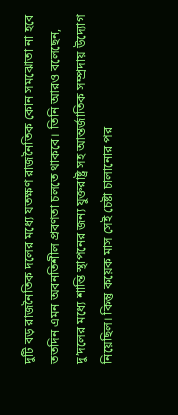দুটি বড় রাজনৈতিক দলের মধ্যে যতক্ষণ রাজনৈতিক কোন সমঝোতা না হবে ততদিন এমন অবনতিশীল প্রবণতা চলতে থাকবে। তিনি আরও বলেছেন, দু’দলের মধ্যে শান্তি স্থাপনের জন্য যুক্তরাষ্ট্র সহ আন্তর্জাতিক সম্প্রদায় উদ্যোগ নিয়েছিল। কিন্তু কয়েক মাস সেই চেষ্টা চালানোর পর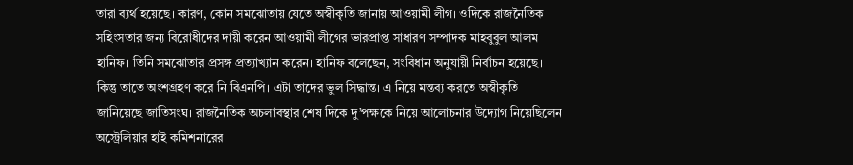তারা ব্যর্থ হয়েছে। কারণ, কোন সমঝোতায় যেতে অস্বীকৃতি জানায় আওয়ামী লীগ। ওদিকে রাজনৈতিক সহিংসতার জন্য বিরোধীদের দায়ী করেন আওয়ামী লীগের ভারপ্রাপ্ত সাধারণ সম্পাদক মাহবুবুল আলম হানিফ। তিনি সমঝোতার প্রসঙ্গ প্রত্যাখ্যান করেন। হানিফ বলেছেন, সংবিধান অনুযায়ী নির্বাচন হয়েছে। কিন্তু তাতে অংশগ্রহণ করে নি বিএনপি। এটা তাদের ভুল সিদ্ধান্ত। এ নিয়ে মন্তব্য করতে অস্বীকৃতি জানিয়েছে জাতিসংঘ। রাজনৈতিক অচলাবস্থার শেষ দিকে দু’পক্ষকে নিয়ে আলোচনার উদ্যোগ নিয়েছিলেন অস্ট্রেলিয়ার হাই কমিশনারের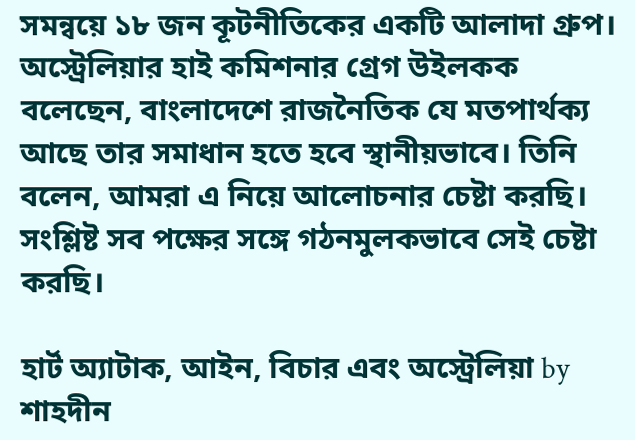সমন্বয়ে ১৮ জন কূটনীতিকের একটি আলাদা গ্রুপ।  অস্ট্রেলিয়ার হাই কমিশনার গ্রেগ উইলকক বলেছেন, বাংলাদেশে রাজনৈতিক যে মতপার্থক্য আছে তার সমাধান হতে হবে স্থানীয়ভাবে। তিনি বলেন, আমরা এ নিয়ে আলোচনার চেষ্টা করছি। সংশ্লিষ্ট সব পক্ষের সঙ্গে গঠনমুলকভাবে সেই চেষ্টা করছি।

হার্ট অ্যাটাক, আইন, বিচার এবং অস্ট্রেলিয়া by শাহদীন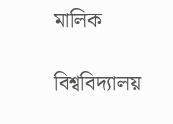মালিক

বিশ্ববিদ্যালয়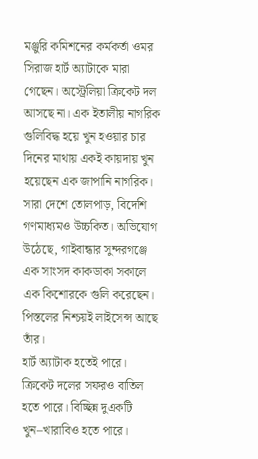মঞ্জুরি কমিশনের কর্মকর্তা ওমর সিরাজ হার্ট অ্যাটাকে মারা গেছেন। অস্ট্রেলিয়া ক্রিকেট দল আসছে না। এক ইতালীয় নাগরিক গুলিবিদ্ধ হয়ে খুন হওয়ার চার দিনের মাথায় একই কায়দায় খুন হয়েছেন এক জাপানি নাগরিক। সারা দেশে তোলপাড়, বিদেশি গণমাধ্যমও উচ্চকিত। অভিযোগ উঠেছে, গাইবান্ধার সুন্দরগঞ্জে এক সাংসদ কাকডাকা সকালে এক কিশোরকে গুলি করেছেন। পিস্তলের নিশ্চয়ই লাইসেন্স আছে তাঁর।
হার্ট অ্যাটাক হতেই পারে। ক্রিকেট দলের সফরও বাতিল হতে পারে। বিচ্ছিন্ন দুএকটি খুন–খারাবিও হতে পারে।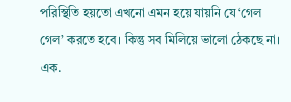পরিস্থিতি হয়তো এখনো এমন হয়ে যায়নি যে ‘গেল গেল’ করতে হবে। কিন্তু সব মিলিয়ে ভালো ঠেকছে না।
এক.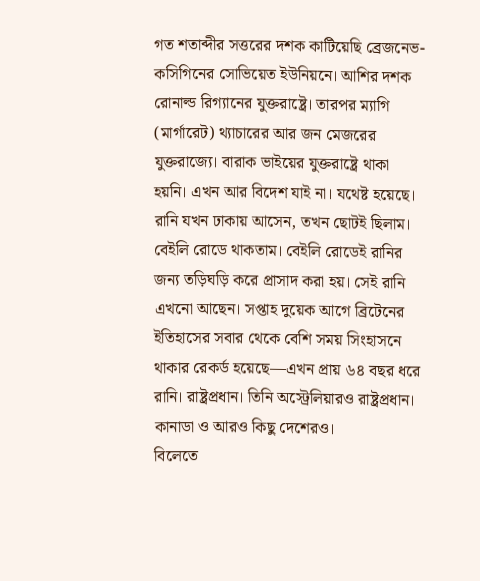গত শতাব্দীর সত্তরের দশক কাটিয়েছি ব্রেজনেভ-কসিগিনের সোভিয়েত ইউনিয়নে। আশির দশক রোনাল্ড রিগ্যানের যুক্তরাষ্ট্রে। তারপর ম্যাগি (মার্গারেট) থ্যাচারের আর জন মেজরের যুক্তরাজ্যে। বারাক ভাইয়ের যুক্তরাষ্ট্রে থাকা হয়নি। এখন আর বিদেশ যাই না। যথেষ্ট হয়েছে।
রানি যখন ঢাকায় আসেন, তখন ছোটই ছিলাম। বেইলি রোডে থাকতাম। বেইলি রোডেই রানির জন্য তড়িঘড়ি করে প্রাসাদ করা হয়। সেই রানি এখনো আছেন। সপ্তাহ দুয়েক আগে ব্রিটেনের ইতিহাসের সবার থেকে বেশি সময় সিংহাসনে থাকার রেকর্ড হয়েছে—এখন প্রায় ৬৪ বছর ধরে রানি। রাষ্ট্রপ্রধান। তিনি অস্ট্রেলিয়ারও রাষ্ট্রপ্রধান। কানাডা ও আরও কিছু দেশেরও।
বিলেতে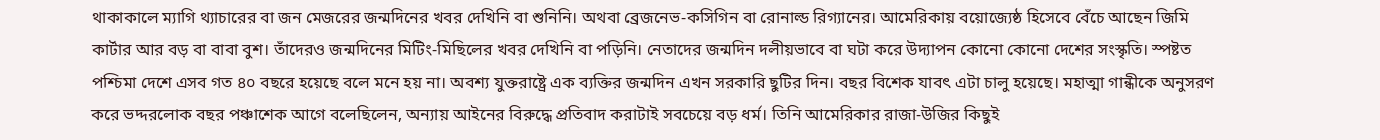থাকাকালে ম্যাগি থ্যাচারের বা জন মেজরের জন্মদিনের খবর দেখিনি বা শুনিনি। অথবা ব্রেজনেভ-কসিগিন বা রোনাল্ড রিগ্যানের। আমেরিকায় বয়োজ্যেষ্ঠ হিসেবে বেঁচে আছেন জিমি কার্টার আর বড় বা বাবা বুশ। তাঁদেরও জন্মদিনের মিটিং-মিছিলের খবর দেখিনি বা পড়িনি। নেতাদের জন্মদিন দলীয়ভাবে বা ঘটা করে উদ্যাপন কোনো কোনো দেশের সংস্কৃতি। স্পষ্টত পশ্চিমা দেশে এসব গত ৪০ বছরে হয়েছে বলে মনে হয় না। অবশ্য যুক্তরাষ্ট্রে এক ব্যক্তির জন্মদিন এখন সরকারি ছুটির দিন। বছর বিশেক যাবৎ এটা চালু হয়েছে। মহাত্মা গান্ধীকে অনুসরণ করে ভদ্দরলোক বছর পঞ্চাশেক আগে বলেছিলেন, অন্যায় আইনের বিরুদ্ধে প্রতিবাদ করাটাই সবচেয়ে বড় ধর্ম। তিনি আমেরিকার রাজা-উজির কিছুই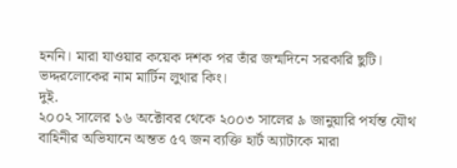হননি। মারা যাওয়ার কয়েক দশক পর তাঁর জন্মদিনে সরকারি ছুটি। ভদ্দরলোকের নাম মার্টিন লুথার কিং।
দুই.
২০০২ সালের ১৬ অক্টোবর থেকে ২০০৩ সালের ৯ জানুয়ারি পর্যন্ত যৌথ বাহিনীর অভিযানে অন্তত ৫৭ জন ব্যক্তি হার্ট অ্যাটাকে মারা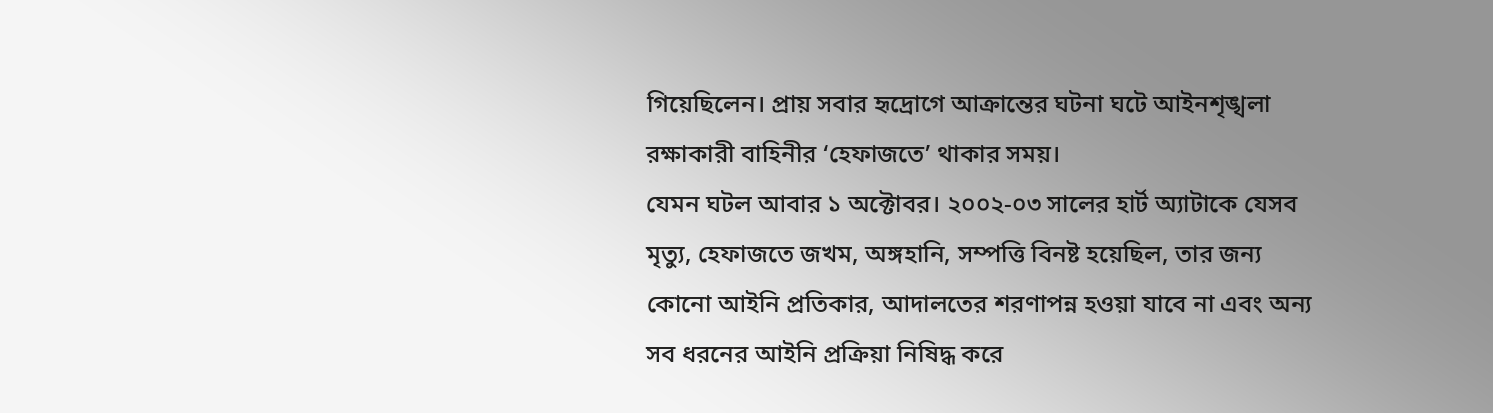গিয়েছিলেন। প্রায় সবার হৃদ্রোগে আক্রান্তের ঘটনা ঘটে আইনশৃঙ্খলা রক্ষাকারী বাহিনীর ‘হেফাজতে’ থাকার সময়।
যেমন ঘটল আবার ১ অক্টোবর। ২০০২-০৩ সালের হার্ট অ্যাটাকে যেসব মৃত্যু, হেফাজতে জখম, অঙ্গহানি, সম্পত্তি বিনষ্ট হয়েছিল, তার জন্য কোনো আইনি প্রতিকার, আদালতের শরণাপন্ন হওয়া যাবে না এবং অন্য সব ধরনের আইনি প্রক্রিয়া নিষিদ্ধ করে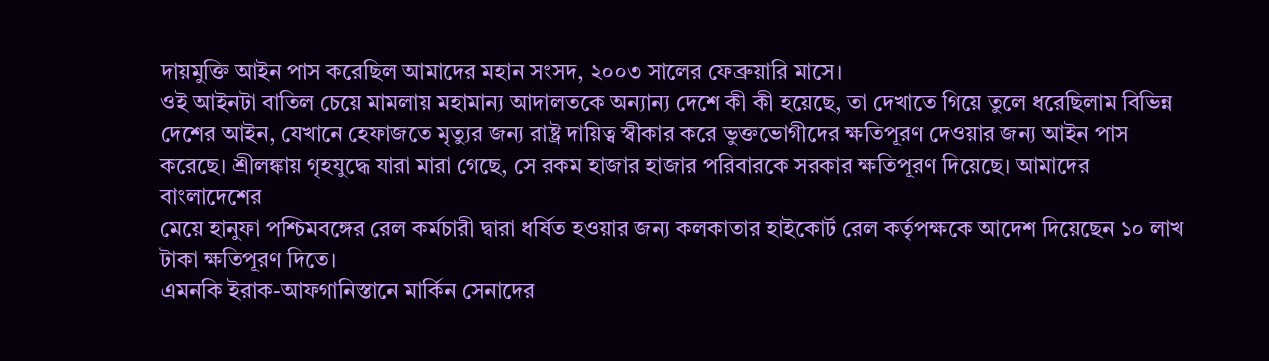দায়মুক্তি আইন পাস করেছিল আমাদের মহান সংসদ, ২০০৩ সালের ফেব্রুয়ারি মাসে।
ওই আইনটা বাতিল চেয়ে মামলায় মহামান্য আদালতকে অন্যান্য দেশে কী কী হয়েছে, তা দেখাতে গিয়ে তুলে ধরেছিলাম বিভিন্ন দেশের আইন, যেখানে হেফাজতে মৃত্যুর জন্য রাষ্ট্র দায়িত্ব স্বীকার করে ভুক্তভোগীদের ক্ষতিপূরণ দেওয়ার জন্য আইন পাস করেছে। শ্রীলঙ্কায় গৃহযুদ্ধে যারা মারা গেছে, সে রকম হাজার হাজার পরিবারকে সরকার ক্ষতিপূরণ দিয়েছে। আমাদের বাংলাদেশের
মেয়ে হানুফা পশ্চিমবঙ্গের রেল কর্মচারী দ্বারা ধর্ষিত হওয়ার জন্য কলকাতার হাইকোর্ট রেল কর্তৃপক্ষকে আদেশ দিয়েছেন ১০ লাখ টাকা ক্ষতিপূরণ দিতে।
এমনকি ইরাক-আফগানিস্তানে মার্কিন সেনাদের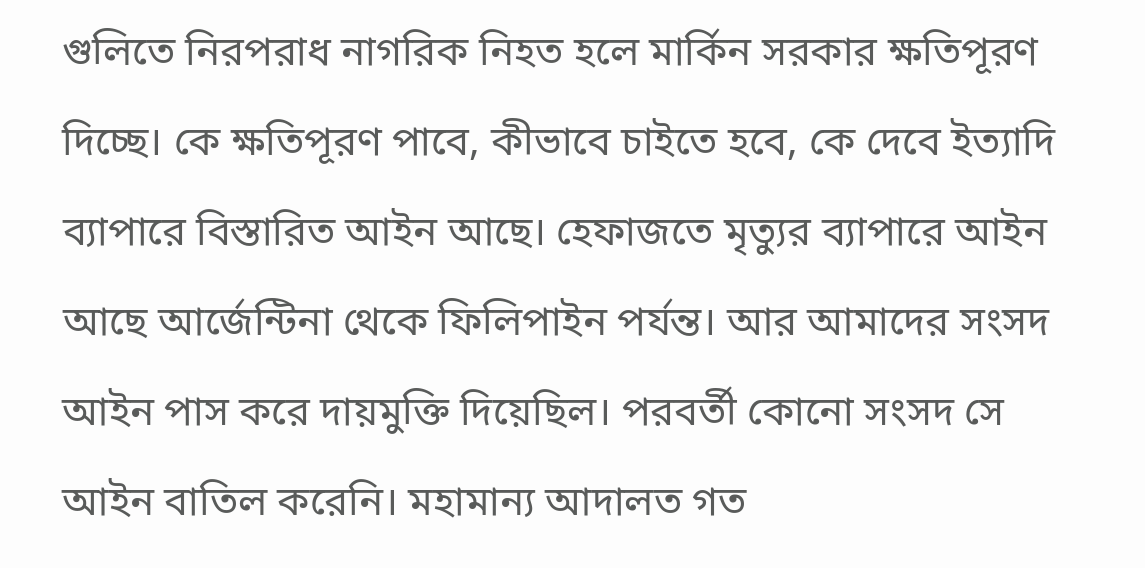গুলিতে নিরপরাধ নাগরিক নিহত হলে মার্কিন সরকার ক্ষতিপূরণ দিচ্ছে। কে ক্ষতিপূরণ পাবে, কীভাবে চাইতে হবে, কে দেবে ইত্যাদি ব্যাপারে বিস্তারিত আইন আছে। হেফাজতে মৃত্যুর ব্যাপারে আইন আছে আর্জেন্টিনা থেকে ফিলিপাইন পর্যন্ত। আর আমাদের সংসদ আইন পাস করে দায়মুক্তি দিয়েছিল। পরবর্তী কোনো সংসদ সে আইন বাতিল করেনি। মহামান্য আদালত গত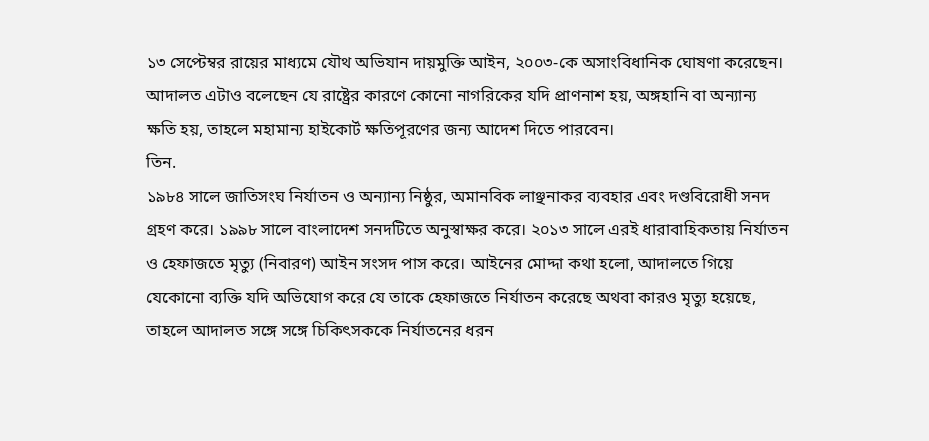১৩ সেপ্টেম্বর রায়ের মাধ্যমে যৌথ অভিযান দায়মুক্তি আইন, ২০০৩-কে অসাংবিধানিক ঘোষণা করেছেন। আদালত এটাও বলেছেন যে রাষ্ট্রের কারণে কোনো নাগরিকের যদি প্রাণনাশ হয়, অঙ্গহানি বা অন্যান্য ক্ষতি হয়, তাহলে মহামান্য হাইকোর্ট ক্ষতিপূরণের জন্য আদেশ দিতে পারবেন।
তিন.
১৯৮৪ সালে জাতিসংঘ নির্যাতন ও অন্যান্য নিষ্ঠুর, অমানবিক লাঞ্ছনাকর ব্যবহার এবং দণ্ডবিরোধী সনদ গ্রহণ করে। ১৯৯৮ সালে বাংলাদেশ সনদটিতে অনুস্বাক্ষর করে। ২০১৩ সালে এরই ধারাবাহিকতায় নির্যাতন ও হেফাজতে মৃত্যু (নিবারণ) আইন সংসদ পাস করে। আইনের মোদ্দা কথা হলো, আদালতে গিয়ে যেকোনো ব্যক্তি যদি অভিযোগ করে যে তাকে হেফাজতে নির্যাতন করেছে অথবা কারও মৃত্যু হয়েছে, তাহলে আদালত সঙ্গে সঙ্গে চিকিৎসককে নির্যাতনের ধরন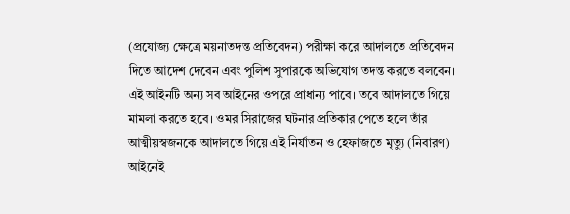(প্রযোজ্য ক্ষেত্রে ময়নাতদন্ত প্রতিবেদন) পরীক্ষা করে আদালতে প্রতিবেদন দিতে আদেশ দেবেন এবং পুলিশ সুপারকে অভিযোগ তদন্ত করতে বলবেন। এই আইনটি অন্য সব আইনের ওপরে প্রাধান্য পাবে। তবে আদালতে গিয়ে মামলা করতে হবে। ওমর সিরাজের ঘটনার প্রতিকার পেতে হলে তাঁর আত্মীয়স্বজনকে আদালতে গিয়ে এই নির্যাতন ও হেফাজতে মৃত্যু (নিবারণ) আইনেই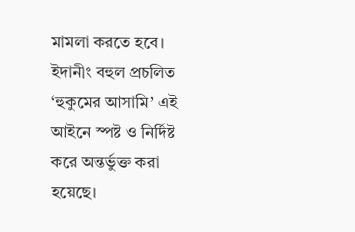মামলা করতে হবে।
ইদানীং বহুল প্রচলিত ‘হুকুমের আসামি’ এই আইনে স্পষ্ট ও নির্দিষ্ট করে অন্তর্ভুক্ত করা হয়েছে।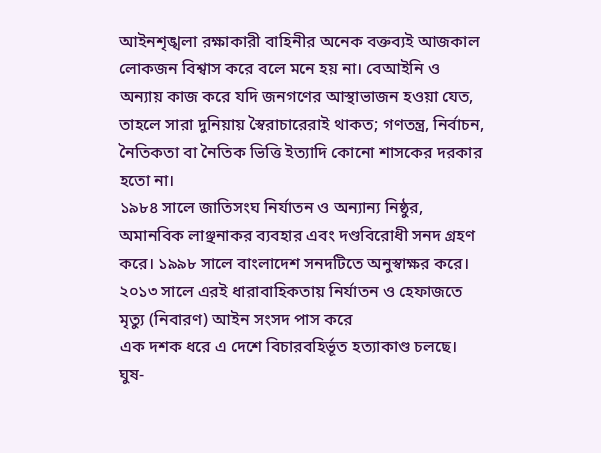আইনশৃঙ্খলা রক্ষাকারী বাহিনীর অনেক বক্তব্যই আজকাল লোকজন বিশ্বাস করে বলে মনে হয় না। বেআইনি ও অন্যায় কাজ করে যদি জনগণের আস্থাভাজন হওয়া যেত, তাহলে সারা দুনিয়ায় স্বৈরাচারেরাই থাকত; গণতন্ত্র, নির্বাচন, নৈতিকতা বা নৈতিক ভিত্তি ইত্যাদি কোনো শাসকের দরকার হতো না।
১৯৮৪ সালে জাতিসংঘ নির্যাতন ও অন্যান্য নিষ্ঠুর, অমানবিক লাঞ্ছনাকর ব্যবহার এবং দণ্ডবিরোধী সনদ গ্রহণ করে। ১৯৯৮ সালে বাংলাদেশ সনদটিতে অনুস্বাক্ষর করে। ২০১৩ সালে এরই ধারাবাহিকতায় নির্যাতন ও হেফাজতে মৃত্যু (নিবারণ) আইন সংসদ পাস করে
এক দশক ধরে এ দেশে বিচারবহির্ভূত হত্যাকাণ্ড চলছে। ঘুষ-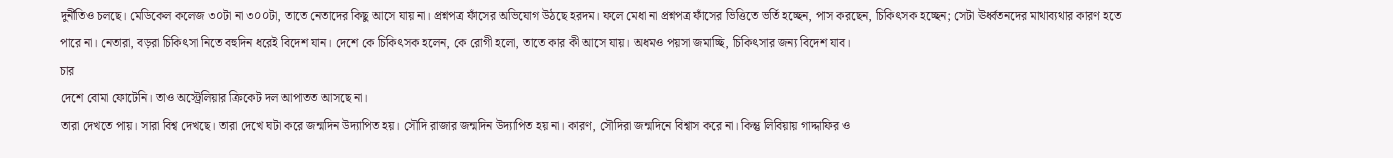দুর্নীতিও চলছে। মেডিকেল কলেজ ৩০টা না ৩০০টা, তাতে নেতাদের কিছু আসে যায় না। প্রশ্নপত্র ফাঁসের অভিযোগ উঠছে হরদম। ফলে মেধা না প্রশ্নপত্র ফাঁসের ভিত্তিতে ভর্তি হচ্ছেন, পাস করছেন, চিকিৎসক হচ্ছেন; সেটা ঊর্ধ্বতনদের মাথাব্যথার কারণ হতে পারে না। নেতারা, বড়রা চিকিৎসা নিতে বহুদিন ধরেই বিদেশ যান। দেশে কে চিকিৎসক হলেন, কে রোগী হলো, তাতে কার কী আসে যায়। অধমও পয়সা জমাচ্ছি, চিকিৎসার জন্য বিদেশ যাব।
চার
দেশে বোমা ফোটেনি। তাও অস্ট্রেলিয়ার ক্রিকেট দল আপাতত আসছে না।
তারা দেখতে পায়। সারা বিশ্ব দেখছে। তারা দেখে ঘটা করে জন্মদিন উদ্যাপিত হয়। সৌদি রাজার জন্মদিন উদ্যাপিত হয় না। কারণ, সৌদিরা জন্মদিনে বিশ্বাস করে না। কিন্তু লিবিয়ায় গাদ্দাফির ও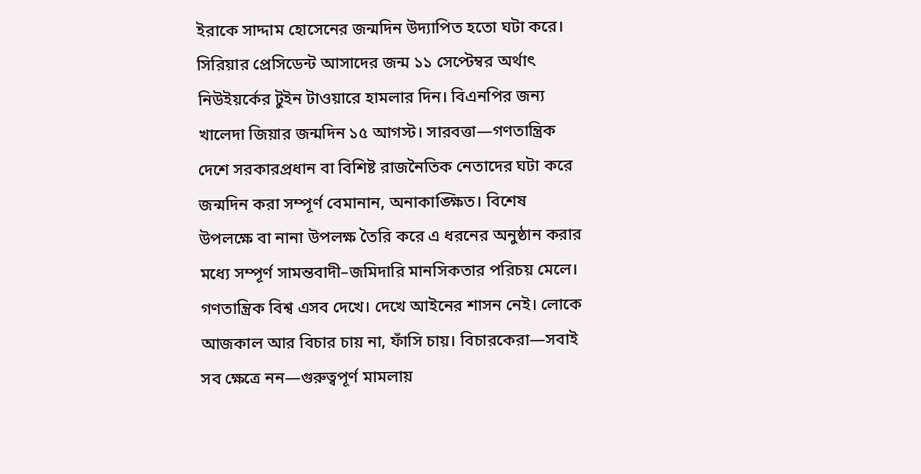ইরাকে সাদ্দাম হোসেনের জন্মদিন উদ্যাপিত হতো ঘটা করে। সিরিয়ার প্রেসিডেন্ট আসাদের জন্ম ১১ সেপ্টেম্বর অর্থাৎ নিউইয়র্কের টুইন টাওয়ারে হামলার দিন। বিএনপির জন্য খালেদা জিয়ার জন্মদিন ১৫ আগস্ট। সারবত্তা—গণতান্ত্রিক দেশে সরকারপ্রধান বা বিশিষ্ট রাজনৈতিক নেতাদের ঘটা করে জন্মদিন করা সম্পূর্ণ বেমানান, অনাকাঙ্ক্ষিত। বিশেষ উপলক্ষে বা নানা উপলক্ষ তৈরি করে এ ধরনের অনুষ্ঠান করার মধ্যে সম্পূর্ণ সামন্তবাদী–জমিদারি মানসিকতার পরিচয় মেলে।
গণতান্ত্রিক বিশ্ব এসব দেখে। দেখে আইনের শাসন নেই। লোকে আজকাল আর বিচার চায় না, ফাঁসি চায়। বিচারকেরা—সবাই সব ক্ষেত্রে নন—গুরুত্বপূর্ণ মামলায়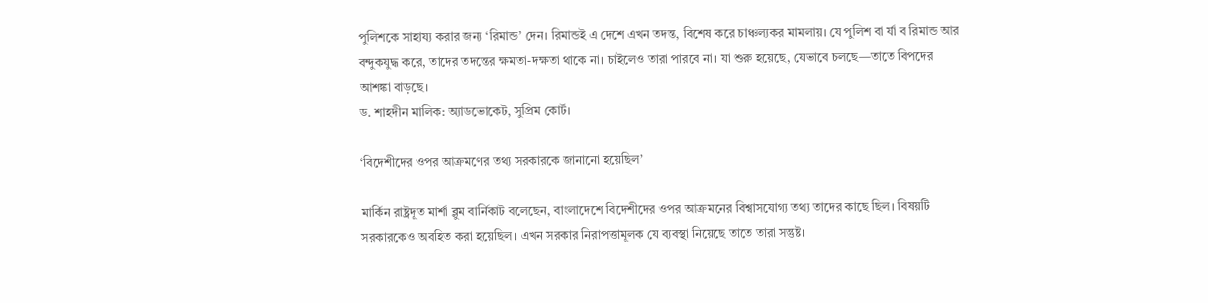পুলিশকে সাহায্য করার জন্য ‘রিমান্ড’ দেন। রিমান্ডই এ দেশে এখন তদন্ত, বিশেষ করে চাঞ্চল্যকর মামলায়। যে পুলিশ বা র্যা ব রিমান্ড আর বন্দুকযুদ্ধ করে, তাদের তদন্তের ক্ষমতা-দক্ষতা থাকে না। চাইলেও তারা পারবে না। যা শুরু হয়েছে, যেভাবে চলছে—তাতে বিপদের আশঙ্কা বাড়ছে।
ড. শাহদীন মালিক: অ্যাডভোকেট, সুপ্রিম কোর্ট।

‘বিদেশীদের ওপর আক্রমণের তথ্য সরকারকে জানানো হয়েছিল’

মার্কিন রাষ্ট্রদূত মার্শা ব্লুম বার্নিকাট বলেছেন, বাংলাদেশে বিদেশীদের ওপর আক্রমনের বিশ্বাসযোগ্য তথ্য তাদের কাছে ছিল। বিষয়টি সরকারকেও অবহিত করা হয়েছিল। এখন সরকার নিরাপত্তামূলক যে ব্যবস্থা নিয়েছে তাতে তারা সন্তুষ্ট।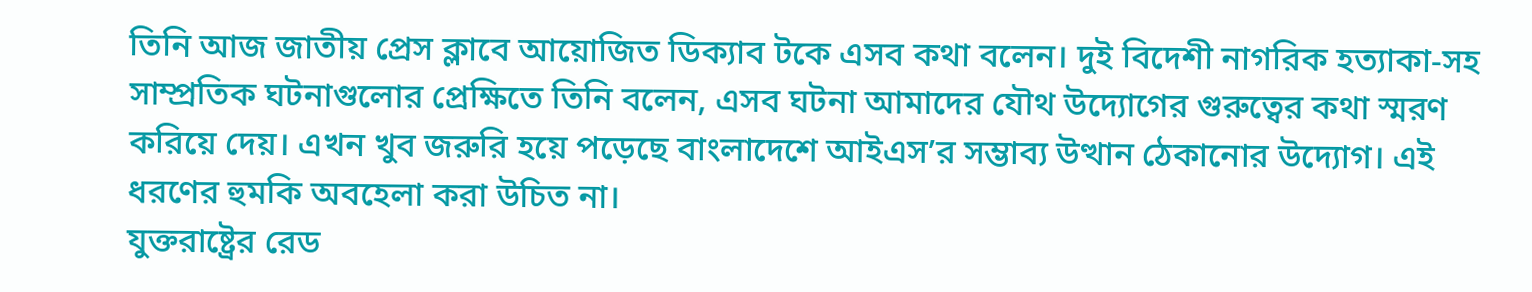তিনি আজ জাতীয় প্রেস ক্লাবে আয়োজিত ডিক্যাব টকে এসব কথা বলেন। দুই বিদেশী নাগরিক হত্যাকা-সহ সাম্প্রতিক ঘটনাগুলোর প্রেক্ষিতে তিনি বলেন, এসব ঘটনা আমাদের যৌথ উদ্যোগের গুরুত্বের কথা স্মরণ করিয়ে দেয়। এখন খুব জরুরি হয়ে পড়েছে বাংলাদেশে আইএস’র সম্ভাব্য উত্থান ঠেকানোর উদ্যোগ। এই ধরণের হুমকি অবহেলা করা উচিত না।
যুক্তরাষ্ট্রের রেড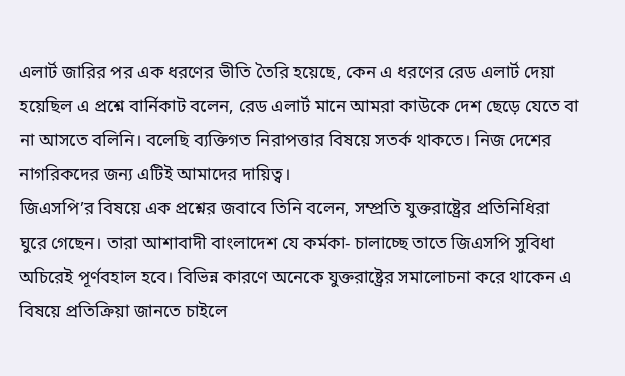এলার্ট জারির পর এক ধরণের ভীতি তৈরি হয়েছে, কেন এ ধরণের রেড এলার্ট দেয়া হয়েছিল এ প্রশ্নে বার্নিকাট বলেন, রেড এলার্ট মানে আমরা কাউকে দেশ ছেড়ে যেতে বা না আসতে বলিনি। বলেছি ব্যক্তিগত নিরাপত্তার বিষয়ে সতর্ক থাকতে। নিজ দেশের নাগরিকদের জন্য এটিই আমাদের দায়িত্ব।
জিএসপি’র বিষয়ে এক প্রশ্নের জবাবে তিনি বলেন, সম্প্রতি যুক্তরাষ্ট্রের প্রতিনিধিরা ঘুরে গেছেন। তারা আশাবাদী বাংলাদেশ যে কর্মকা- চালাচ্ছে তাতে জিএসপি সুবিধা অচিরেই পূর্ণবহাল হবে। বিভিন্ন কারণে অনেকে যুক্তরাষ্ট্রের সমালোচনা করে থাকেন এ বিষয়ে প্রতিক্রিয়া জানতে চাইলে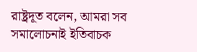রাষ্ট্রদূত বলেন, আমরা সব সমালোচনাই ইতিবাচক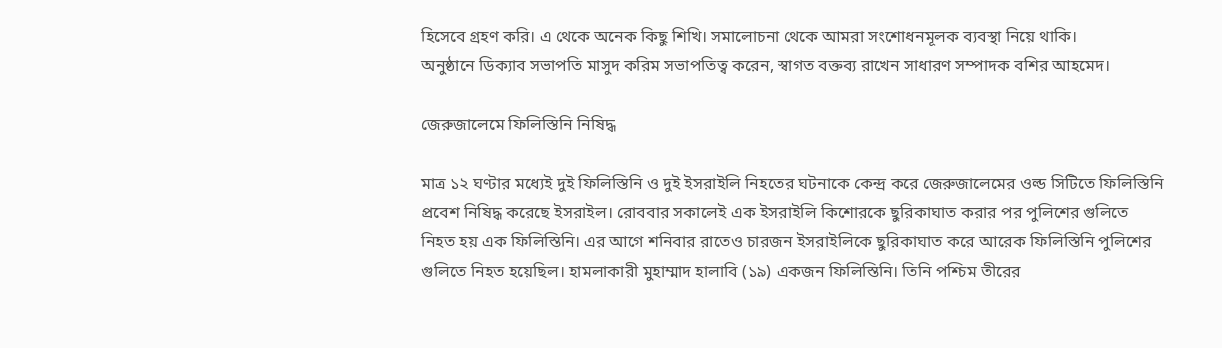হিসেবে গ্রহণ করি। এ থেকে অনেক কিছু শিখি। সমালোচনা থেকে আমরা সংশোধনমূলক ব্যবস্থা নিয়ে থাকি।
অনুষ্ঠানে ডিক্যাব সভাপতি মাসুদ করিম সভাপতিত্ব করেন, স্বাগত বক্তব্য রাখেন সাধারণ সম্পাদক বশির আহমেদ।

জেরুজালেমে ফিলিস্তিনি নিষিদ্ধ

মাত্র ১২ ঘণ্টার মধ্যেই দুই ফিলিস্তিনি ও দুই ইসরাইলি নিহতের ঘটনাকে কেন্দ্র করে জেরুজালেমের ওল্ড সিটিতে ফিলিস্তিনি প্রবেশ নিষিদ্ধ করেছে ইসরাইল। রোববার সকালেই এক ইসরাইলি কিশোরকে ছুরিকাঘাত করার পর পুলিশের গুলিতে নিহত হয় এক ফিলিস্তিনি। এর আগে শনিবার রাতেও চারজন ইসরাইলিকে ছুরিকাঘাত করে আরেক ফিলিস্তিনি পুলিশের গুলিতে নিহত হয়েছিল। হামলাকারী মুহাম্মাদ হালাবি (১৯) একজন ফিলিস্তিনি। তিনি পশ্চিম তীরের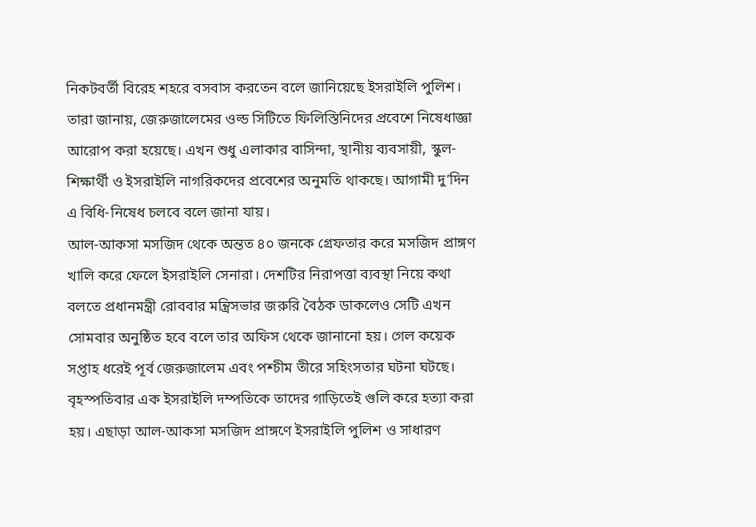নিকটবর্তী বিরেহ শহরে বসবাস করতেন বলে জানিয়েছে ইসরাইলি পুলিশ। তারা জানায়, জেরুজালেমের ওল্ড সিটিতে ফিলিস্তিনিদের প্রবেশে নিষেধাজ্ঞা আরোপ করা হয়েছে। এখন শুধু এলাকার বাসিন্দা, স্থানীয় ব্যবসায়ী, স্কুল-শিক্ষার্থী ও ইসরাইলি নাগরিকদের প্রবেশের অনুমতি থাকছে। আগামী দু’দিন এ বিধি-নিষেধ চলবে বলে জানা যায়।
আল-আকসা মসজিদ থেকে অন্তত ৪০ জনকে গ্রেফতার করে মসজিদ প্রাঙ্গণ খালি করে ফেলে ইসরাইলি সেনারা। দেশটির নিরাপত্তা ব্যবস্থা নিয়ে কথা বলতে প্রধানমন্ত্রী রোববার মন্ত্রিসভার জরুরি বৈঠক ডাকলেও সেটি এখন সোমবার অনুষ্ঠিত হবে বলে তার অফিস থেকে জানানো হয়। গেল কয়েক সপ্তাহ ধরেই পূর্ব জেরুজালেম এবং পশ্চীম তীরে সহিংসতার ঘটনা ঘটছে। বৃহস্পতিবার এক ইসরাইলি দম্পতিকে তাদের গাড়িতেই গুলি করে হত্যা করা হয়। এছাড়া আল-আকসা মসজিদ প্রাঙ্গণে ইসরাইলি পুলিশ ও সাধারণ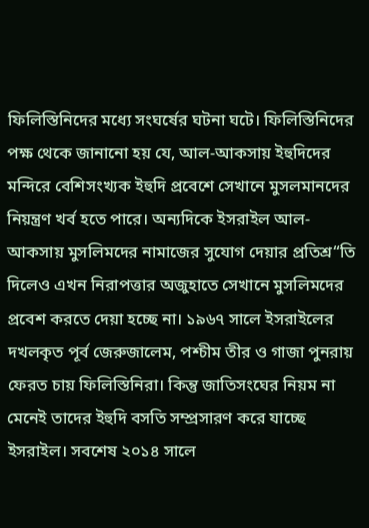ফিলিস্তিনিদের মধ্যে সংঘর্ষের ঘটনা ঘটে। ফিলিস্তিনিদের পক্ষ থেকে জানানো হয় যে, আল-আকসায় ইহুদিদের মন্দিরে বেশিসংখ্যক ইহুদি প্রবেশে সেখানে মুসলমানদের নিয়ন্ত্রণ খর্ব হতে পারে। অন্যদিকে ইসরাইল আল-আকসায় মুসলিমদের নামাজের সুযোগ দেয়ার প্রতিশ্র“তি দিলেও এখন নিরাপত্তার অজুহাতে সেখানে মুসলিমদের প্রবেশ করতে দেয়া হচ্ছে না। ১৯৬৭ সালে ইসরাইলের দখলকৃত পূর্ব জেরুজালেম, পশ্চীম তীর ও গাজা পুনরায় ফেরত চায় ফিলিস্তিনিরা। কিন্তু জাতিসংঘের নিয়ম না মেনেই তাদের ইহুদি বসতি সম্প্রসারণ করে যাচ্ছে ইসরাইল। সবশেষ ২০১৪ সালে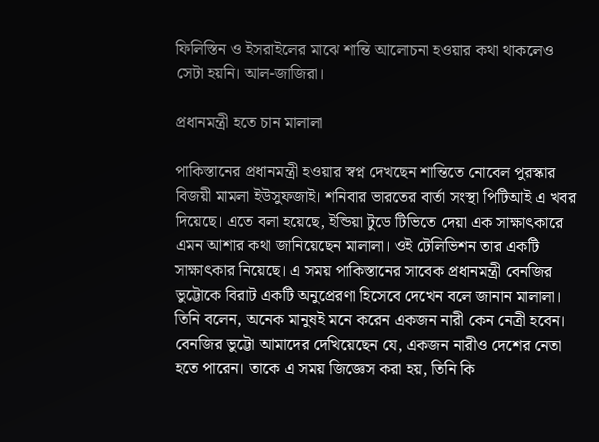ফিলিস্তিন ও ইসরাইলের মাঝে শান্তি আলোচনা হওয়ার কথা থাকলেও সেটা হয়নি। আল-জাজিরা।

প্রধানমন্ত্রী হতে চান মালালা

পাকিস্তানের প্রধানমন্ত্রী হওয়ার স্বপ্ন দেখছেন শান্তিতে নোবেল পুরস্কার বিজয়ী মামলা ইউসুফজাই। শনিবার ভারতের বার্তা সংস্থা পিটিআই এ খবর দিয়েছে। এতে বলা হয়েছে, ইন্ডিয়া টুডে টিভিতে দেয়া এক সাক্ষাৎকারে এমন আশার কথা জানিয়েছেন মালালা। ওই টেলিভিশন তার একটি সাক্ষাৎকার নিয়েছে। এ সময় পাকিস্তানের সাবেক প্রধানমন্ত্রী বেনজির ভুট্টোকে বিরাট একটি অনুপ্রেরণা হিসেবে দেখেন বলে জানান মালালা।
তিনি বলেন, অনেক মানুষই মনে করেন একজন নারী কেন নেত্রী হবেন। বেনজির ভুট্টো আমাদের দেখিয়েছেন যে, একজন নারীও দেশের নেতা হতে পারেন। তাকে এ সময় জিজ্ঞেস করা হয়, তিনি কি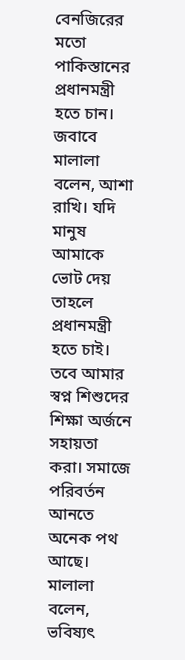বেনজিরের মতো পাকিস্তানের প্রধানমন্ত্রী হতে চান। জবাবে মালালা বলেন, আশা রাখি। যদি মানুষ আমাকে ভোট দেয় তাহলে প্রধানমন্ত্রী হতে চাই। তবে আমার স্বপ্ন শিশুদের শিক্ষা অর্জনে সহায়তা করা। সমাজে পরিবর্তন আনতে অনেক পথ আছে। মালালা বলেন, ভবিষ্যৎ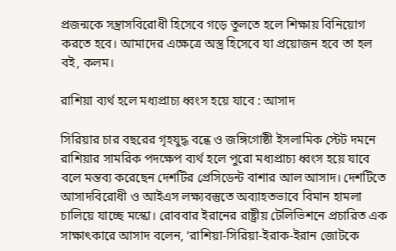প্রজন্মকে সন্ত্রাসবিরোধী হিসেবে গড়ে তুলতে হলে শিক্ষায় বিনিয়োগ করতে হবে। আমাদের এক্ষেত্রে অস্ত্র হিসেবে যা প্রয়োজন হবে তা হল বই, কলম।

রাশিয়া ব্যর্থ হলে মধ্যপ্রাচ্য ধ্বংস হয়ে যাবে : আসাদ

সিরিয়ার চার বছরের গৃহযুদ্ধ বন্ধে ও জঙ্গিগোষ্ঠী ইসলামিক স্টেট দমনে রাশিয়ার সামরিক পদক্ষেপ ব্যর্থ হলে পুরো মধ্যপ্রাচ্য ধ্বংস হয়ে যাবে বলে মন্তব্য করেছেন দেশটির প্রেসিডেন্ট বাশার আল আসাদ। দেশটিতে আসাদবিরোধী ও আইএস লক্ষ্যবস্তুতে অব্যাহতভাবে বিমান হামলা চালিয়ে যাচ্ছে মস্কো। রোববার ইরানের রাষ্ট্রীয় টেলিভিশনে প্রচারিত এক সাক্ষাৎকারে আসাদ বলেন, ‘রাশিয়া-সিরিয়া-ইরাক-ইরান জোটকে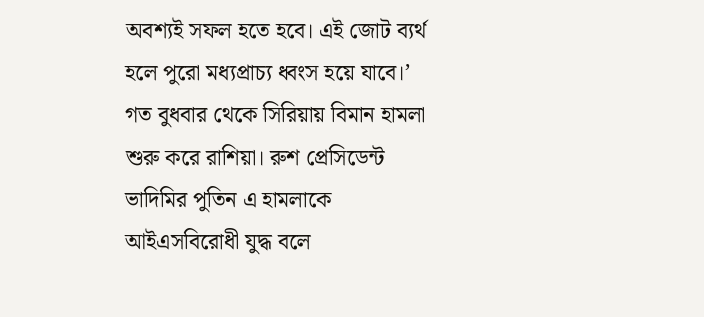অবশ্যই সফল হতে হবে। এই জোট ব্যর্থ হলে পুরো মধ্যপ্রাচ্য ধ্বংস হয়ে যাবে।’ গত বুধবার থেকে সিরিয়ায় বিমান হামলা শুরু করে রাশিয়া। রুশ প্রেসিডেন্ট ভাদিমির পুতিন এ হামলাকে আইএসবিরোধী যুদ্ধ বলে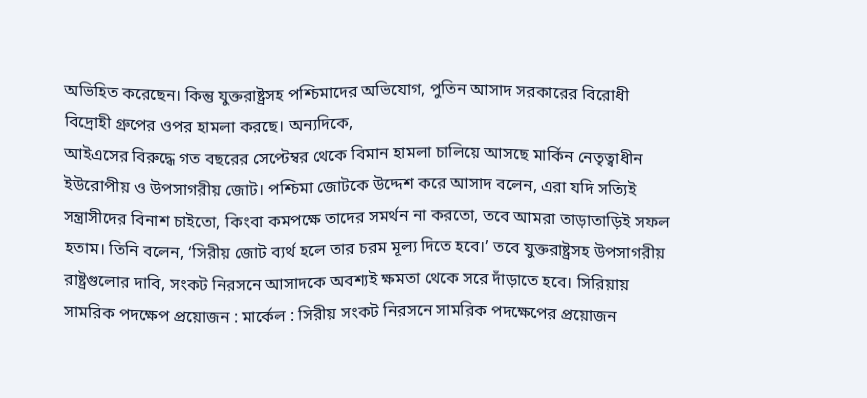অভিহিত করেছেন। কিন্তু যুক্তরাষ্ট্রসহ পশ্চিমাদের অভিযোগ, পুতিন আসাদ সরকারের বিরোধী বিদ্রোহী গ্রুপের ওপর হামলা করছে। অন্যদিকে,
আইএসের বিরুদ্ধে গত বছরের সেপ্টেম্বর থেকে বিমান হামলা চালিয়ে আসছে মার্কিন নেতৃত্বাধীন ইউরোপীয় ও উপসাগরীয় জোট। পশ্চিমা জোটকে উদ্দেশ করে আসাদ বলেন, এরা যদি সত্যিই সন্ত্রাসীদের বিনাশ চাইতো, কিংবা কমপক্ষে তাদের সমর্থন না করতো, তবে আমরা তাড়াতাড়িই সফল হতাম। তিনি বলেন, ‘সিরীয় জোট ব্যর্থ হলে তার চরম মূল্য দিতে হবে।’ তবে যুক্তরাষ্ট্রসহ উপসাগরীয় রাষ্ট্রগুলোর দাবি, সংকট নিরসনে আসাদকে অবশ্যই ক্ষমতা থেকে সরে দাঁড়াতে হবে। সিরিয়ায় সামরিক পদক্ষেপ প্রয়োজন : মার্কেল : সিরীয় সংকট নিরসনে সামরিক পদক্ষেপের প্রয়োজন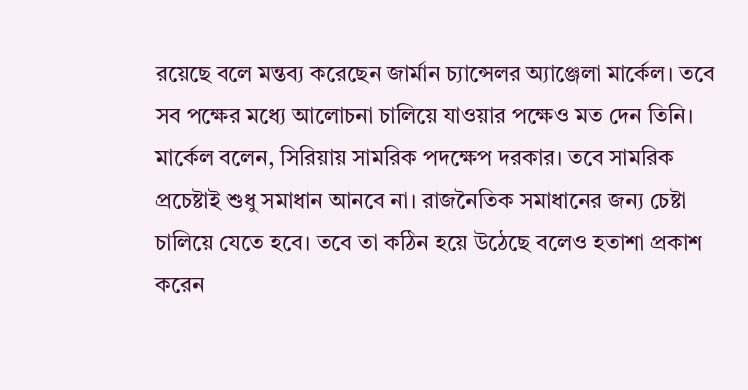রয়েছে বলে মন্তব্য করেছেন জার্মান চ্যান্সেলর অ্যাঞ্জেলা মার্কেল। তবে সব পক্ষের মধ্যে আলোচনা চালিয়ে যাওয়ার পক্ষেও মত দেন তিনি। মার্কেল বলেন, সিরিয়ায় সামরিক পদক্ষেপ দরকার। তবে সামরিক প্রচেষ্টাই শুধু সমাধান আনবে না। রাজনৈতিক সমাধানের জন্য চেষ্টা চালিয়ে যেতে হবে। তবে তা কঠিন হয়ে উঠেছে বলেও হতাশা প্রকাশ করেন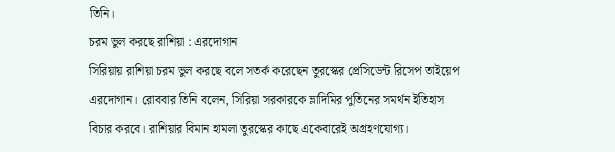তিনি।
চরম ভুল করছে রাশিয়া : এরদোগান
সিরিয়ায় রাশিয়া চরম ভুল করছে বলে সতর্ক করেছেন তুরস্কের প্রেসিডেন্ট রিসেপ তাইয়েপ এরদোগান। রোববার তিনি বলেন, সিরিয়া সরকারকে ভ্লাদিমির পুতিনের সমর্থন ইতিহাস বিচার করবে। রাশিয়ার বিমান হামলা তুরস্কের কাছে একেবারেই অগ্রহণযোগ্য।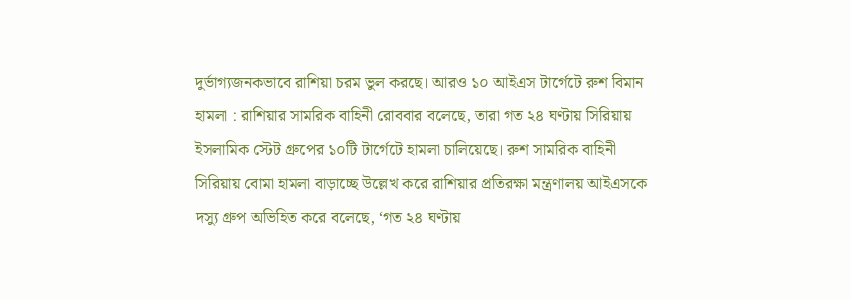দুর্ভাগ্যজনকভাবে রাশিয়া চরম ভুল করছে। আরও ১০ আইএস টার্গেটে রুশ বিমান হামলা : রাশিয়ার সামরিক বাহিনী রোববার বলেছে, তারা গত ২৪ ঘণ্টায় সিরিয়ায় ইসলামিক স্টেট গ্রুপের ১০টি টার্গেটে হামলা চালিয়েছে। রুশ সামরিক বাহিনী সিরিয়ায় বোমা হামলা বাড়াচ্ছে উল্লেখ করে রাশিয়ার প্রতিরক্ষা মন্ত্রণালয় আইএসকে দস্যু গ্রুপ অভিহিত করে বলেছে, ‘গত ২৪ ঘণ্টায়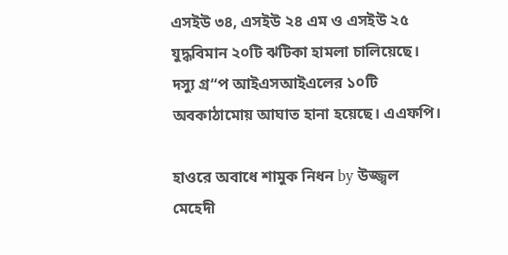এসইউ ৩৪, এসইউ ২৪ এম ও এসইউ ২৫ যুদ্ধবিমান ২০টি ঝটিকা হামলা চালিয়েছে। দস্যু গ্র“প আইএসআইএলের ১০টি অবকাঠামোয় আঘাত হানা হয়েছে। এএফপি।

হাওরে অবাধে শামুক নিধন by উজ্জ্বল মেহেদী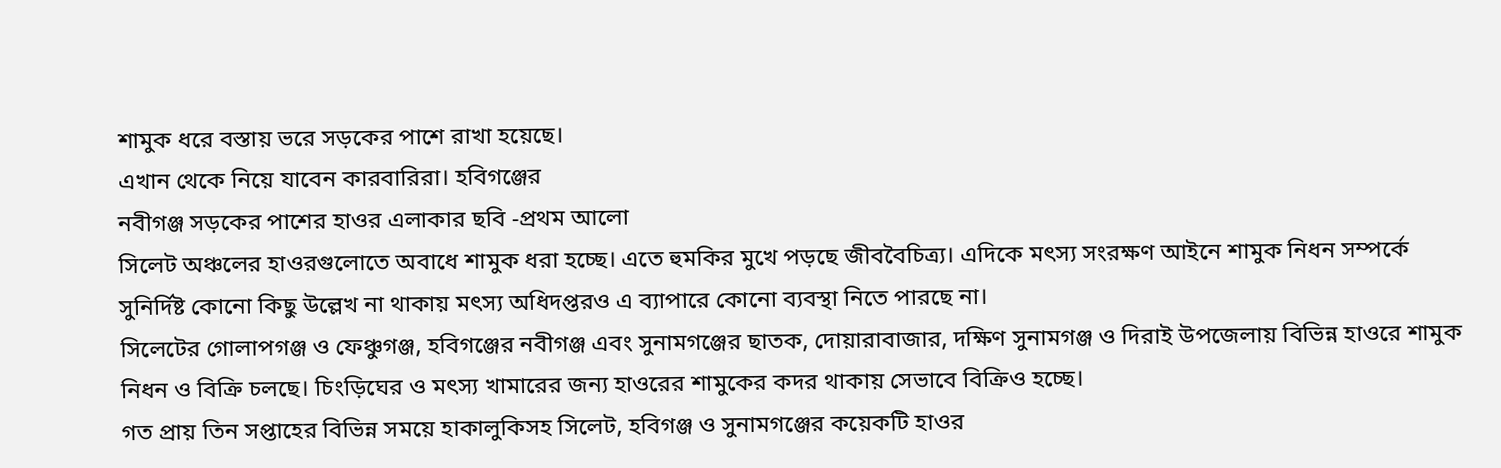শামুক ধরে বস্তায় ভরে সড়কের পাশে রাখা হয়েছে।
এখান থেকে নিয়ে যাবেন কারবারিরা। হবিগঞ্জের
নবীগঞ্জ সড়কের পাশের হাওর এলাকার ছবি -প্রথম আলো
সিলেট অঞ্চলের হাওরগুলোতে অবাধে শামুক ধরা হচ্ছে। এতে হুমকির মুখে পড়ছে জীববৈচিত্র্য। এদিকে মৎস্য সংরক্ষণ আইনে শামুক নিধন সম্পর্কে সুনির্দিষ্ট কোনো কিছু উল্লেখ না থাকায় মৎস্য অধিদপ্তরও এ ব্যাপারে কোনো ব্যবস্থা নিতে পারছে না।
সিলেটের গোলাপগঞ্জ ও ফেঞ্চুগঞ্জ, হবিগঞ্জের নবীগঞ্জ এবং সুনামগঞ্জের ছাতক, দোয়ারাবাজার, দক্ষিণ সুনামগঞ্জ ও দিরাই উপজেলায় বিভিন্ন হাওরে শামুক নিধন ও বিক্রি চলছে। চিংড়িঘের ও মৎস্য খামারের জন্য হাওরের শামুকের কদর থাকায় সেভাবে বিক্রিও হচ্ছে।
গত প্রায় তিন সপ্তাহের বিভিন্ন সময়ে হাকালুকিসহ সিলেট, হবিগঞ্জ ও সুনামগঞ্জের কয়েকটি হাওর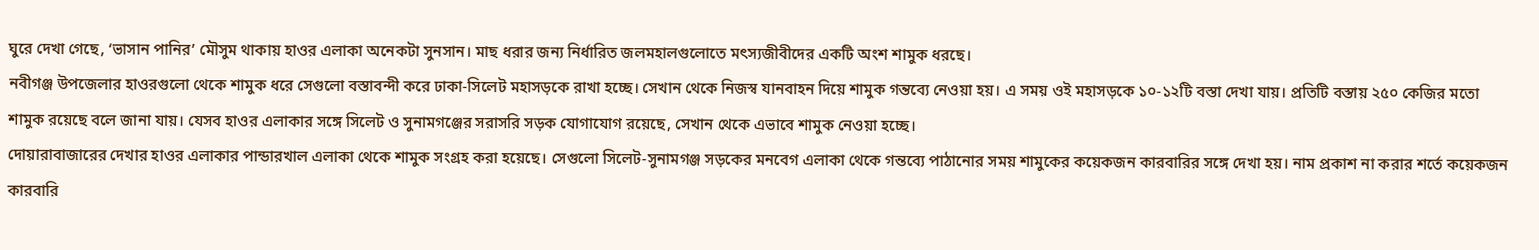ঘুরে দেখা গেছে, ‘ভাসান পানির’ মৌসুম থাকায় হাওর এলাকা অনেকটা সুনসান। মাছ ধরার জন্য নির্ধারিত জলমহালগুলোতে মৎস্যজীবীদের একটি অংশ শামুক ধরছে।
নবীগঞ্জ উপজেলার হাওরগুলো থেকে শামুক ধরে সেগুলো বস্তাবন্দী করে ঢাকা-সিলেট মহাসড়কে রাখা হচ্ছে। সেখান থেকে নিজস্ব যানবাহন দিয়ে শামুক গন্তব্যে নেওয়া হয়। এ সময় ওই মহাসড়কে ১০-১২টি বস্তা দেখা যায়। প্রতিটি বস্তায় ২৫০ কেজির মতো শামুক রয়েছে বলে জানা যায়। যেসব হাওর এলাকার সঙ্গে সিলেট ও সুনামগঞ্জের সরাসরি সড়ক যোগাযোগ রয়েছে, সেখান থেকে এভাবে শামুক নেওয়া হচ্ছে।
দোয়ারাবাজারের দেখার হাওর এলাকার পান্ডারখাল এলাকা থেকে শামুক সংগ্রহ করা হয়েছে। সেগুলো সিলেট-সুনামগঞ্জ সড়কের মনবেগ এলাকা থেকে গন্তব্যে পাঠানোর সময় শামুকের কয়েকজন কারবারির সঙ্গে দেখা হয়। নাম প্রকাশ না করার শর্তে কয়েকজন কারবারি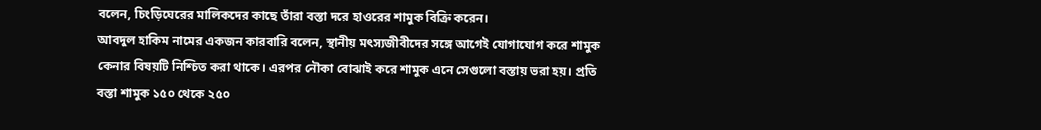বলেন, চিংড়িঘেরের মালিকদের কাছে তাঁরা বস্তা দরে হাওরের শামুক বিক্রি করেন।
আবদুল হাকিম নামের একজন কারবারি বলেন, স্থানীয় মৎস্যজীবীদের সঙ্গে আগেই যোগাযোগ করে শামুক কেনার বিষয়টি নিশ্চিত করা থাকে। এরপর নৌকা বোঝাই করে শামুক এনে সেগুলো বস্তায় ভরা হয়। প্রতি বস্তা শামুক ১৫০ থেকে ২৫০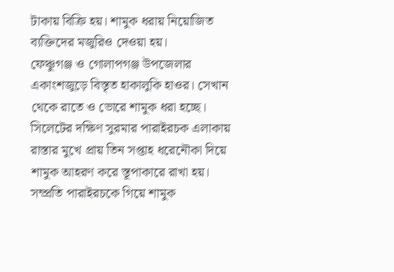টাকায় বিক্রি হয়। শামুক ধরায় নিয়োজিত ব্যক্তিদের মজুরিও দেওয়া হয়।
ফেঞ্চুগঞ্জ ও গোলাপগঞ্জ উপজেলার একাংশজুড়ে বিস্তৃত হাকালুকি হাওর। সেখান থেকে রাতে ও ভোরে শামুক ধরা হচ্ছে। সিলেটের দক্ষিণ সুরমার পারাইরচক এলাকায় রাস্তার মুখে প্রায় তিন সপ্তাহ ধরেনৌকা দিয়ে শামুক আহরণ করে স্তূপাকারে রাখা হয়। সম্প্রতি পারাইরচকে গিয়ে শামুক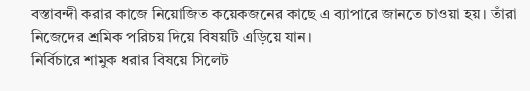বস্তাবন্দী করার কাজে নিয়োজিত কয়েকজনের কাছে এ ব্যাপারে জানতে চাওয়া হয়। তাঁরা নিজেদের শ্রমিক পরিচয় দিয়ে বিষয়টি এড়িয়ে যান।
নির্বিচারে শামুক ধরার বিষয়ে সিলেট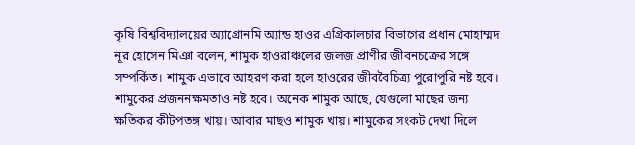কৃষি বিশ্ববিদ্যালয়ের অ্যাগ্রোনমি অ্যান্ড হাওর এগ্রিকালচার বিভাগের প্রধান মোহাম্মদ নূর হোসেন মিঞা বলেন, শামুক হাওরাঞ্চলের জলজ প্রাণীর জীবনচক্রের সঙ্গে সম্পর্কিত। শামুক এভাবে আহরণ করা হলে হাওরের জীববৈচিত্র্য পুরোপুরি নষ্ট হবে। শামুকের প্রজননক্ষমতাও নষ্ট হবে। অনেক শামুক আছে, যেগুলো মাছের জন্য ক্ষতিকর কীটপতঙ্গ খায়। আবার মাছও শামুক খায়। শামুকের সংকট দেখা দিলে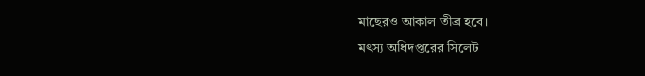মাছেরও আকাল তীব্র হবে।
মৎস্য অধিদপ্তরের সিলেট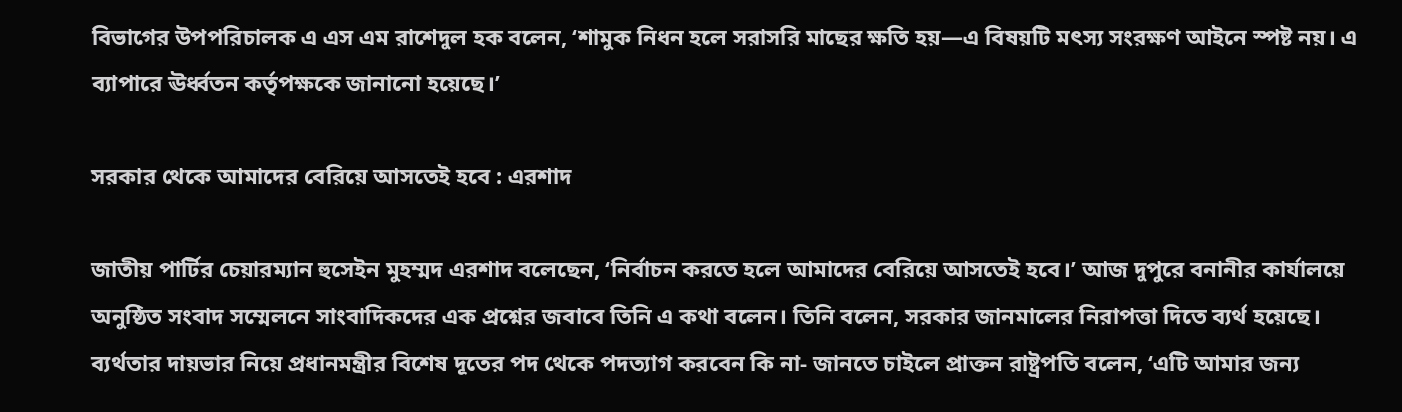বিভাগের উপপরিচালক এ এস এম রাশেদুল হক বলেন, ‘শামুক নিধন হলে সরাসরি মাছের ক্ষতি হয়—এ বিষয়টি মৎস্য সংরক্ষণ আইনে স্পষ্ট নয়। এ ব্যাপারে ঊর্ধ্বতন কর্তৃপক্ষকে জানানো হয়েছে।’

সরকার থেকে আমাদের বেরিয়ে আসতেই হবে : এরশাদ

জাতীয় পার্টির চেয়ারম্যান হুসেইন মুহম্মদ এরশাদ বলেছেন, ‘নির্বাচন করতে হলে আমাদের বেরিয়ে আসতেই হবে।’ আজ দুপুরে বনানীর কার্যালয়ে অনুষ্ঠিত সংবাদ সম্মেলনে সাংবাদিকদের এক প্রশ্নের জবাবে তিনি এ কথা বলেন। তিনি বলেন, সরকার জানমালের নিরাপত্তা দিতে ব্যর্থ হয়েছে।
ব্যর্থতার দায়ভার নিয়ে প্রধানমন্ত্রীর বিশেষ দূতের পদ থেকে পদত্যাগ করবেন কি না- জানতে চাইলে প্রাক্তন রাষ্ট্রপতি বলেন, ‘এটি আমার জন্য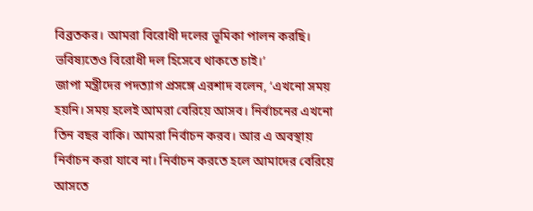বিব্রতকর। আমরা বিরোধী দলের ভূমিকা পালন করছি। ভবিষ্যতেও বিরোধী দল হিসেবে থাকতে চাই।’
জাপা মন্ত্রীদের পদত্যাগ প্রসঙ্গে এরশাদ বলেন, ‘এখনো সময় হয়নি। সময় হলেই আমরা বেরিয়ে আসব। নির্বাচনের এখনো তিন বছর বাকি। আমরা নির্বাচন করব। আর এ অবস্থায় নির্বাচন করা যাবে না। নির্বাচন করতে হলে আমাদের বেরিয়ে আসতে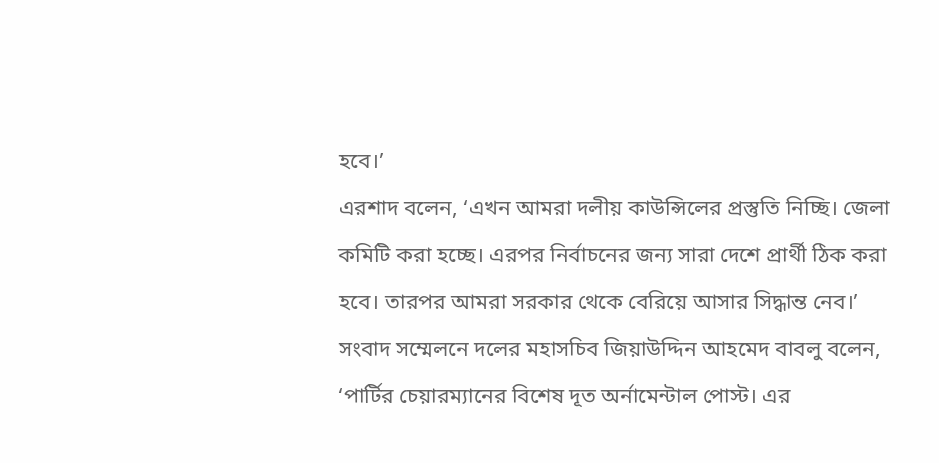হবে।’
এরশাদ বলেন, ‘এখন আমরা দলীয় কাউন্সিলের প্রস্তুতি নিচ্ছি। জেলা কমিটি করা হচ্ছে। এরপর নির্বাচনের জন্য সারা দেশে প্রার্থী ঠিক করা হবে। তারপর আমরা সরকার থেকে বেরিয়ে আসার সিদ্ধান্ত নেব।’
সংবাদ সম্মেলনে দলের মহাসচিব জিয়াউদ্দিন আহমেদ বাবলু বলেন, ‘পার্টির চেয়ারম্যানের বিশেষ দূত অর্নামেন্টাল পোস্ট। এর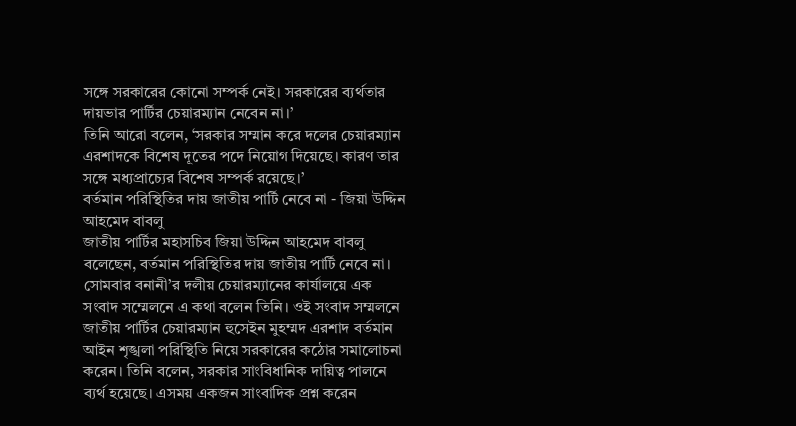সঙ্গে সরকারের কোনো সম্পর্ক নেই। সরকারের ব্যর্থতার দায়ভার পার্টির চেয়ারম্যান নেবেন না।’
তিনি আরো বলেন, ‘সরকার সম্মান করে দলের চেয়ারম্যান এরশাদকে বিশেষ দূতের পদে নিয়োগ দিয়েছে। কারণ তার সঙ্গে মধ্যপ্রাচ্যের বিশেষ সম্পর্ক রয়েছে।’
বর্তমান পরিস্থিতির দায় জাতীয় পার্টি নেবে না - জিয়া উদ্দিন আহমেদ বাবলু
জাতীয় পার্টির মহাসচিব জিয়া উদ্দিন আহমেদ বাবলু বলেছেন, বর্তমান পরিস্থিতির দায় জাতীয় পার্টি নেবে না। সোমবার বনানী’র দলীয় চেয়ারম্যানের কার্যালয়ে এক সংবাদ সম্মেলনে এ কথা বলেন তিনি। ওই সংবাদ সম্মলনে জাতীয় পার্টির চেয়ারম্যান হুসেইন মুহম্মদ এরশাদ বর্তমান আইন শৃঙ্খলা পরিস্থিতি নিয়ে সরকারের কঠোর সমালোচনা করেন। তিনি বলেন, সরকার সাংবিধানিক দায়িত্ব পালনে ব্যর্থ হয়েছে। এসময় একজন সাংবাদিক প্রশ্ন করেন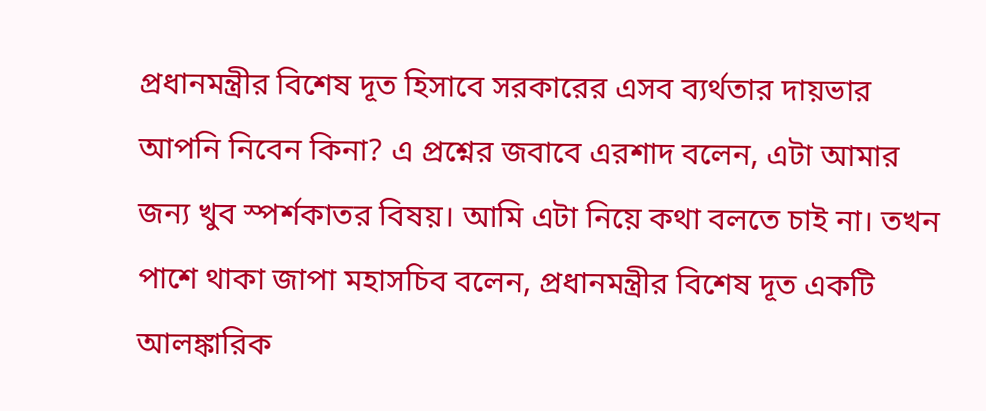প্রধানমন্ত্রীর বিশেষ দূত হিসাবে সরকারের এসব ব্যর্থতার দায়ভার আপনি নিবেন কিনা? এ প্রশ্নের জবাবে এরশাদ বলেন, এটা আমার জন্য খুব স্পর্শকাতর বিষয়। আমি এটা নিয়ে কথা বলতে চাই না। তখন পাশে থাকা জাপা মহাসচিব বলেন, প্রধানমন্ত্রীর বিশেষ দূত একটি আলঙ্কারিক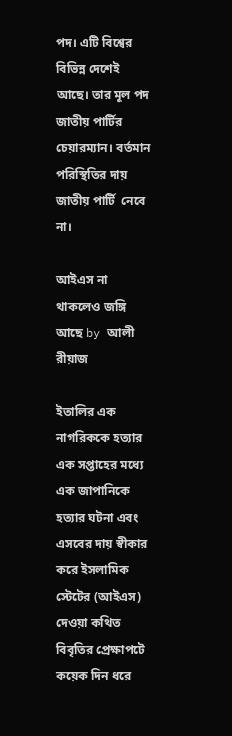পদ। এটি বিশ্বের বিভিন্ন দেশেই আছে। তার মূল পদ জাতীয় পার্টির চেয়ারম্যান। বর্তমান পরিস্থিতির দায় জাতীয় পার্টি  নেবে না।

আইএস না থাকলেও জঙ্গি আছে by আলী রীয়াজ

ইতালির এক নাগরিককে হত্যার এক সপ্তাহের মধ্যে এক জাপানিকে হত্যার ঘটনা এবং এসবের দায় স্বীকার করে ইসলামিক স্টেটের (আইএস) দেওয়া কথিত বিবৃতির প্রেক্ষাপটে কয়েক দিন ধরে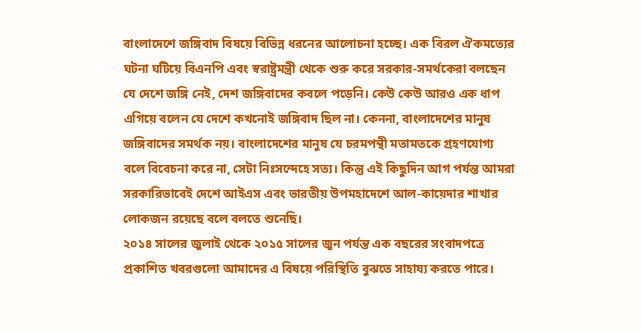বাংলাদেশে জঙ্গিবাদ বিষয়ে বিভিন্ন ধরনের আলোচনা হচ্ছে। এক বিরল ঐকমত্যের ঘটনা ঘটিয়ে বিএনপি এবং স্বরাষ্ট্রমন্ত্রী থেকে শুরু করে সরকার-সমর্থকেরা বলছেন যে দেশে জঙ্গি নেই, দেশ জঙ্গিবাদের কবলে পড়েনি। কেউ কেউ আরও এক ধাপ এগিয়ে বলেন যে দেশে কখনোই জঙ্গিবাদ ছিল না। কেননা, বাংলাদেশের মানুষ জঙ্গিবাদের সমর্থক নয়। বাংলাদেশের মানুষ যে চরমপন্থী মতামতকে গ্রহণযোগ্য বলে বিবেচনা করে না, সেটা নিঃসন্দেহে সত্য। কিন্তু এই কিছুদিন আগ পর্যন্ত আমরা সরকারিভাবেই দেশে আইএস এবং ভারতীয় উপমহাদেশে আল-কায়েদার শাখার লোকজন রয়েছে বলে বলতে শুনেছি।
২০১৪ সালের জুলাই থেকে ২০১৫ সালের জুন পর্যন্ত এক বছরের সংবাদপত্রে প্রকাশিত খবরগুলো আমাদের এ বিষয়ে পরিস্থিতি বুঝতে সাহায্য করতে পারে।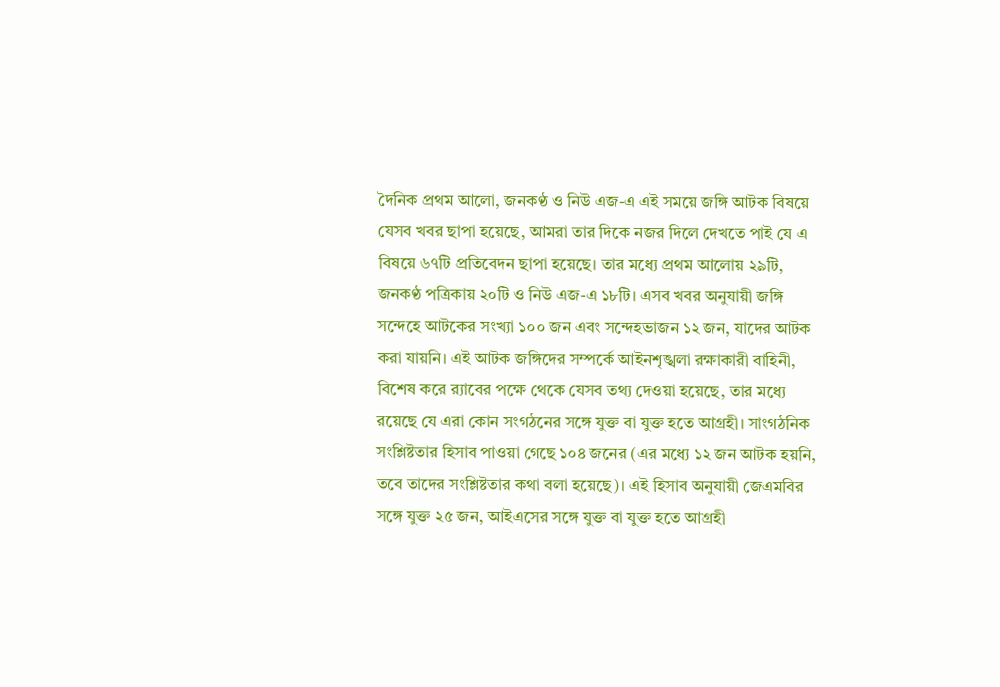দৈনিক প্রথম আলো, জনকণ্ঠ ও নিউ এজ-এ এই সময়ে জঙ্গি আটক বিষয়ে যেসব খবর ছাপা হয়েছে, আমরা তার দিকে নজর দিলে দেখতে পাই যে এ বিষয়ে ৬৭টি প্রতিবেদন ছাপা হয়েছে। তার মধ্যে প্রথম আলোয় ২৯টি, জনকণ্ঠ পত্রিকায় ২০টি ও নিউ এজ-এ ১৮টি। এসব খবর অনুযায়ী জঙ্গি সন্দেহে আটকের সংখ্যা ১০০ জন এবং সন্দেহভাজন ১২ জন, যাদের আটক করা যায়নি। এই আটক জঙ্গিদের সম্পর্কে আইনশৃঙ্খলা রক্ষাকারী বাহিনী, বিশেষ করে র‌্যাবের পক্ষে থেকে যেসব তথ্য দেওয়া হয়েছে, তার মধ্যে রয়েছে যে এরা কোন সংগঠনের সঙ্গে যুক্ত বা যুক্ত হতে আগ্রহী। সাংগঠনিক সংশ্লিষ্টতার হিসাব পাওয়া গেছে ১০৪ জনের (এর মধ্যে ১২ জন আটক হয়নি, তবে তাদের সংশ্লিষ্টতার কথা বলা হয়েছে)। এই হিসাব অনুযায়ী জেএমবির সঙ্গে যুক্ত ২৫ জন, আইএসের সঙ্গে যুক্ত বা যুক্ত হতে আগ্রহী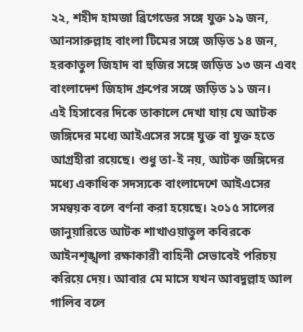২২, শহীদ হামজা ব্রিগেডের সঙ্গে যুক্ত ১৯ জন, আনসারুল্লাহ বাংলা টিমের সঙ্গে জড়িত ১৪ জন, হরকাতুল জিহাদ বা হুজির সঙ্গে জড়িত ১৩ জন এবং বাংলাদেশ জিহাদ গ্রুপের সঙ্গে জড়িত ১১ জন।
এই হিসাবের দিকে তাকালে দেখা যায় যে আটক জঙ্গিদের মধ্যে আইএসের সঙ্গে যুক্ত বা যুক্ত হতে আগ্রহীরা রয়েছে। শুধু তা-ই নয়, আটক জঙ্গিদের মধ্যে একাধিক সদস্যকে বাংলাদেশে আইএসের সমন্বয়ক বলে বর্ণনা করা হয়েছে। ২০১৫ সালের জানুয়ারিতে আটক শাখাওয়াতুল কবিরকে আইনশৃঙ্খলা রক্ষাকারী বাহিনী সেভাবেই পরিচয় করিয়ে দেয়। আবার মে মাসে যখন আবদুল্লাহ আল গালিব বলে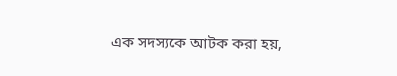এক সদস্যকে আটক করা হয়,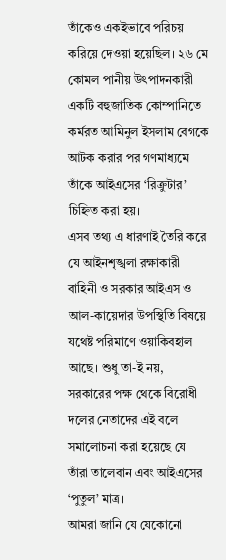তাঁকেও একইভাবে পরিচয় করিয়ে দেওয়া হয়েছিল। ২৬ মে কোমল পানীয় উৎপাদনকারী একটি বহুজাতিক কোম্পানিতে কর্মরত আমিনুল ইসলাম বেগকে আটক করার পর গণমাধ্যমে তাঁকে আইএসের ‘রিক্রুটার’ চিহ্নিত করা হয়।
এসব তথ্য এ ধারণাই তৈরি করে যে আইনশৃঙ্খলা রক্ষাকারী বাহিনী ও সরকার আইএস ও আল-কায়েদার উপস্থিতি বিষয়ে যথেষ্ট পরিমাণে ওয়াকিবহাল আছে। শুধু তা-ই নয়, সরকারের পক্ষ থেকে বিরোধী দলের নেতাদের এই বলে সমালোচনা করা হয়েছে যে তাঁরা তালেবান এবং আইএসের ‘পুতুল’ মাত্র।
আমরা জানি যে যেকোনো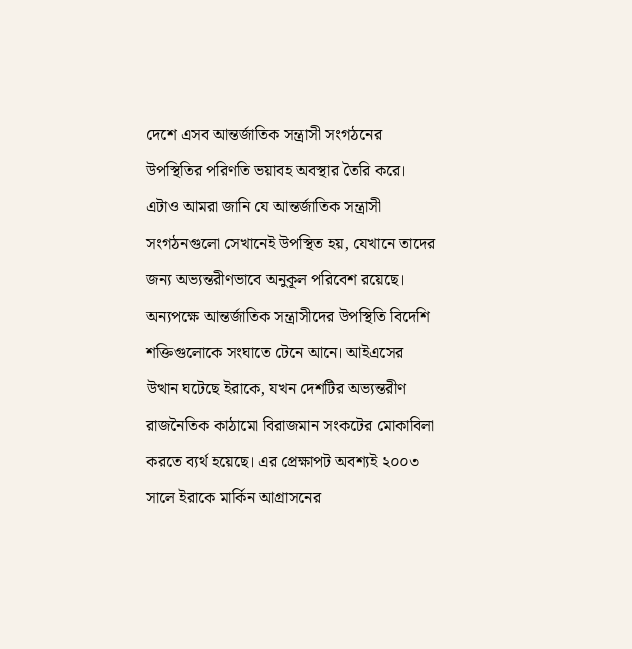দেশে এসব আন্তর্জাতিক সন্ত্রাসী সংগঠনের উপস্থিতির পরিণতি ভয়াবহ অবস্থার তৈরি করে। এটাও আমরা জানি যে আন্তর্জাতিক সন্ত্রাসী সংগঠনগুলো সেখানেই উপস্থিত হয়, যেখানে তাদের জন্য অভ্যন্তরীণভাবে অনুকূল পরিবেশ রয়েছে। অন্যপক্ষে আন্তর্জাতিক সন্ত্রাসীদের উপস্থিতি বিদেশি শক্তিগুলোকে সংঘাতে টেনে আনে। আইএসের উত্থান ঘটেছে ইরাকে, যখন দেশটির অভ্যন্তরীণ রাজনৈতিক কাঠামো বিরাজমান সংকটের মোকাবিলা করতে ব্যর্থ হয়েছে। এর প্রেক্ষাপট অবশ্যই ২০০৩ সালে ইরাকে মার্কিন আগ্রাসনের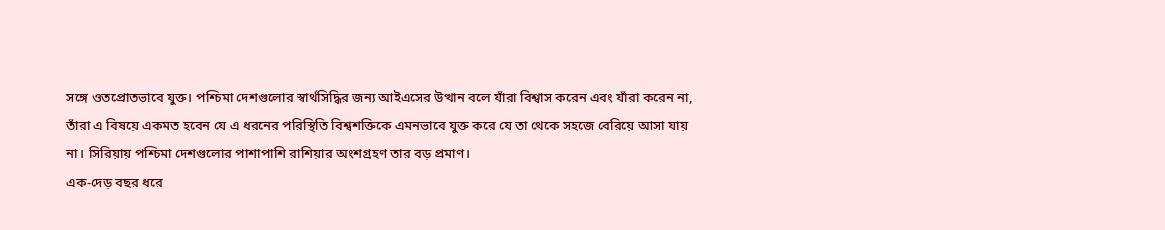সঙ্গে ওতপ্রোতভাবে যুক্ত। পশ্চিমা দেশগুলোর স্বার্থসিদ্ধির জন্য আইএসের উত্থান বলে যাঁরা বিশ্বাস করেন এবং যাঁরা করেন না, তাঁরা এ বিষয়ে একমত হবেন যে এ ধরনের পরিস্থিতি বিশ্বশক্তিকে এমনভাবে যুক্ত করে যে তা থেকে সহজে বেরিয়ে আসা যায় না। সিরিয়ায় পশ্চিমা দেশগুলোর পাশাপাশি রাশিয়ার অংশগ্রহণ তার বড় প্রমাণ।
এক-দেড় বছর ধরে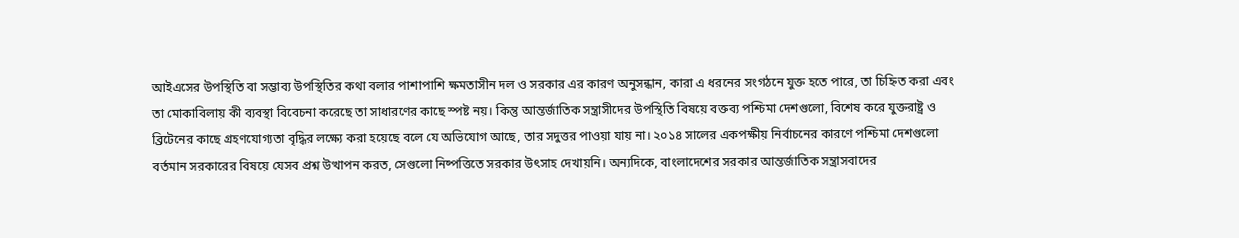আইএসের উপস্থিতি বা সম্ভাব্য উপস্থিতির কথা বলার পাশাপাশি ক্ষমতাসীন দল ও সরকার এর কারণ অনুসন্ধান, কারা এ ধরনের সংগঠনে যুক্ত হতে পারে, তা চিহ্নিত করা এবং তা মোকাবিলায় কী ব্যবস্থা বিবেচনা করেছে তা সাধারণের কাছে স্পষ্ট নয়। কিন্তু আন্তর্জাতিক সন্ত্রাসীদের উপস্থিতি বিষয়ে বক্তব্য পশ্চিমা দেশগুলো, বিশেষ করে যুক্তরাষ্ট্র ও ব্রিটেনের কাছে গ্রহণযোগ্যতা বৃদ্ধির লক্ষ্যে করা হয়েছে বলে যে অভিযোগ আছে, তার সদুত্তর পাওয়া যায় না। ২০১৪ সালের একপক্ষীয় নির্বাচনের কারণে পশ্চিমা দেশগুলো বর্তমান সরকারের বিষয়ে যেসব প্রশ্ন উত্থাপন করত, সেগুলো নিষ্পত্তিতে সরকার উৎসাহ দেখায়নি। অন্যদিকে, বাংলাদেশের সরকার আন্তর্জাতিক সন্ত্রাসবাদের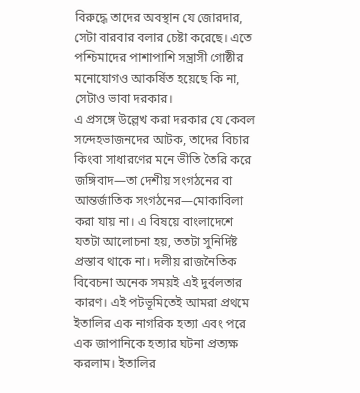বিরুদ্ধে তাদের অবস্থান যে জোরদার, সেটা বারবার বলার চেষ্টা করেছে। এতে পশ্চিমাদের পাশাপাশি সন্ত্রাসী গোষ্ঠীর মনোযোগও আকর্ষিত হয়েছে কি না, সেটাও ভাবা দরকার।
এ প্রসঙ্গে উল্লেখ করা দরকার যে কেবল সন্দেহভাজনদের আটক, তাদের বিচার কিংবা সাধারণের মনে ভীতি তৈরি করে জঙ্গিবাদ—তা দেশীয় সংগঠনের বা আন্তর্জাতিক সংগঠনের—মোকাবিলা করা যায় না। এ বিষয়ে বাংলাদেশে যতটা আলোচনা হয়, ততটা সুনির্দিষ্ট প্রস্তাব থাকে না। দলীয় রাজনৈতিক বিবেচনা অনেক সময়ই এই দুর্বলতার কারণ। এই পটভূমিতেই আমরা প্রথমে ইতালির এক নাগরিক হত্যা এবং পরে এক জাপানিকে হত্যার ঘটনা প্রত্যক্ষ করলাম। ইতালির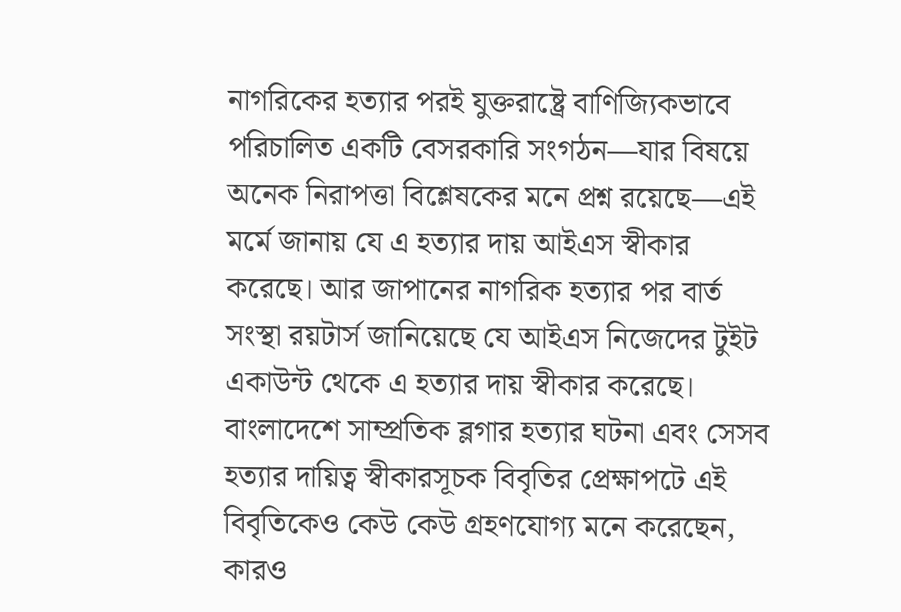নাগরিকের হত্যার পরই যুক্তরাষ্ট্রে বাণিজ্যিকভাবে পরিচালিত একটি বেসরকারি সংগঠন—যার বিষয়ে অনেক নিরাপত্তা বিশ্লেষকের মনে প্রশ্ন রয়েছে—এই মর্মে জানায় যে এ হত্যার দায় আইএস স্বীকার করেছে। আর জাপানের নাগরিক হত্যার পর বার্ত সংস্থা রয়টার্স জানিয়েছে যে আইএস নিজেদের টুইট একাউন্ট থেকে এ হত্যার দায় স্বীকার করেছে। বাংলাদেশে সাম্প্রতিক ব্লগার হত্যার ঘটনা এবং সেসব হত্যার দায়িত্ব স্বীকারসূচক বিবৃতির প্রেক্ষাপটে এই বিবৃতিকেও কেউ কেউ গ্রহণযোগ্য মনে করেছেন, কারও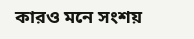কারও মনে সংশয়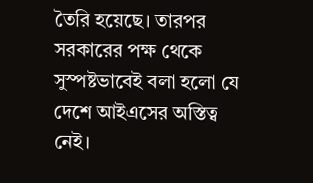তৈরি হয়েছে। তারপর সরকারের পক্ষ থেকে সুস্পষ্টভাবেই বলা হলো যে দেশে আইএসের অস্তিত্ব নেই।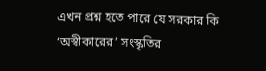এখন প্রশ্ন হতে পারে যে সরকার কি ‘অস্বীকারের’ সংস্কৃতির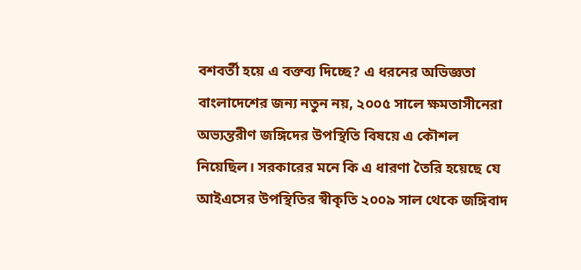বশবর্তী হয়ে এ বক্তব্য দিচ্ছে? এ ধরনের অভিজ্ঞতা বাংলাদেশের জন্য নতুন নয়, ২০০৫ সালে ক্ষমতাসীনেরা অভ্যন্তরীণ জঙ্গিদের উপস্থিতি বিষয়ে এ কৌশল নিয়েছিল। সরকারের মনে কি এ ধারণা তৈরি হয়েছে যে আইএসের উপস্থিতির স্বীকৃতি ২০০৯ সাল থেকে জঙ্গিবাদ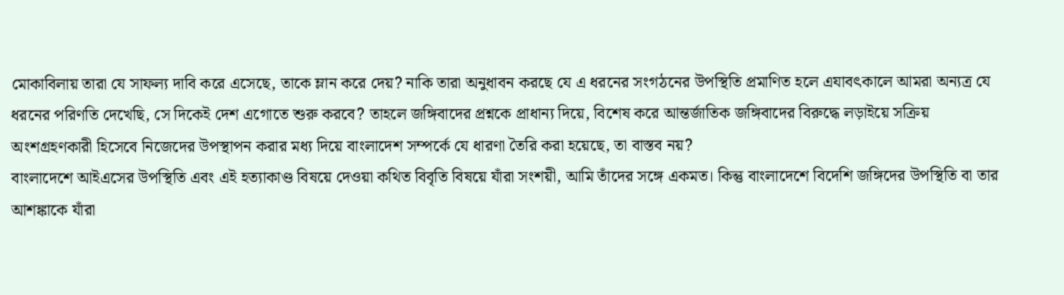মোকাবিলায় তারা যে সাফল্য দাবি করে এসেছে, তাকে ম্লান করে দেয়? নাকি তারা অনুধাবন করছে যে এ ধরনের সংগঠনের উপস্থিতি প্রমাণিত হলে এযাবৎকালে আমরা অন্যত্র যে ধরনের পরিণতি দেখেছি, সে দিকেই দেশ এগোতে শুরু করবে? তাহলে জঙ্গিবাদের প্রশ্নকে প্রাধান্য দিয়ে, বিশেষ করে আন্তর্জাতিক জঙ্গিবাদের বিরুদ্ধে লড়াইয়ে সক্রিয় অংশগ্রহণকারী হিসেবে নিজেদের উপস্থাপন করার মধ্য দিয়ে বাংলাদেশ সম্পর্কে যে ধারণা তৈরি করা হয়েছে, তা বাস্তব নয়?
বাংলাদেশে আইএসের উপস্থিতি এবং এই হত্যাকাণ্ড বিষয়ে দেওয়া কথিত বিবৃতি বিষয়ে যাঁরা সংশয়ী, আমি তাঁদের সঙ্গে একমত। কিন্তু বাংলাদেশে বিদেশি জঙ্গিদের উপস্থিতি বা তার আশঙ্কাকে যাঁরা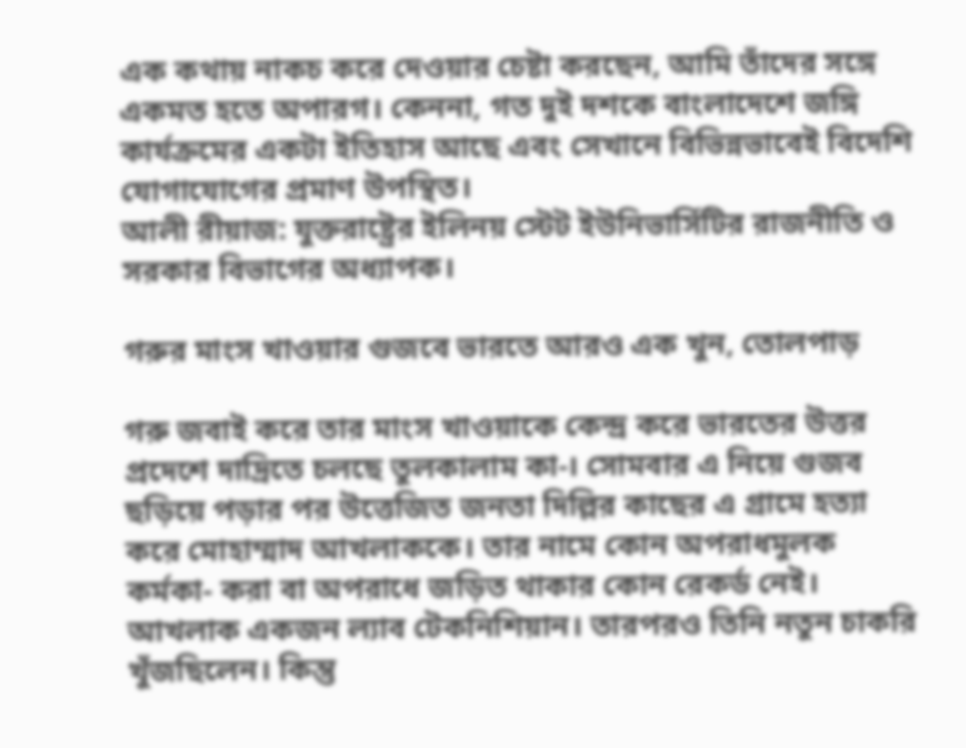এক কথায় নাকচ করে দেওয়ার চেষ্টা করছেন, আমি তাঁদের সঙ্গে একমত হতে অপারগ। কেননা, গত দুই দশকে বাংলাদেশে জঙ্গি কার্যক্রমের একটা ইতিহাস আছে এবং সেখানে বিভিন্নভাবেই বিদেশি যোগাযোগের প্রমাণ উপস্থিত।
আলী রীয়াজ: যুক্তরাষ্ট্রের ইলিনয় স্টেট ইউনিভার্সিটির রাজনীতি ও সরকার বিভাগের অধ্যাপক।

গরুর মাংস খাওয়ার গুজবে ভারতে আরও এক খুন, তোলপাড়

গরু জবাই করে তার মাংস খাওয়াকে কেন্দ্র করে ভারতের উত্তর প্রদেশে দাদ্রিতে চলছে তুলকালাম কা-। সোমবার এ নিয়ে গুজব ছড়িয়ে পড়ার পর উত্তেজিত জনতা দিল্লির কাছের এ গ্রামে হত্যা করে মোহাম্মাদ আখলাককে। তার নামে কোন অপরাধমুলক কর্মকা- করা বা অপরাধে জড়িত থাকার কোন রেকর্ড নেই। আখলাক একজন ল্যাব টেকনিশিয়ান। তারপরও তিনি নতুন চাকরি খুঁজছিলেন। কিন্তু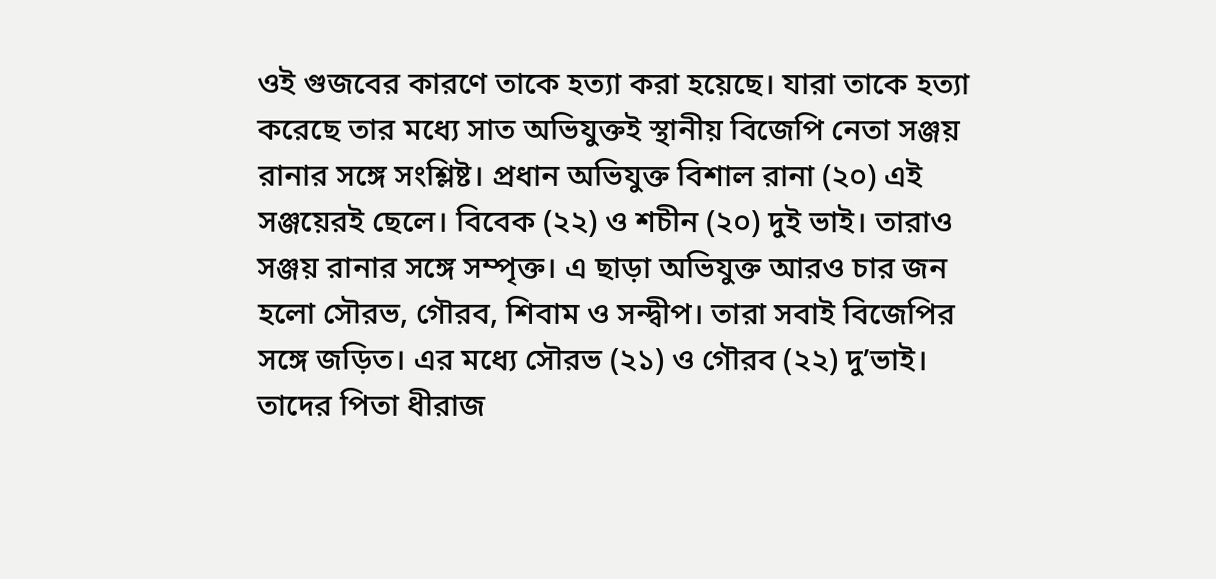ওই গুজবের কারণে তাকে হত্যা করা হয়েছে। যারা তাকে হত্যা করেছে তার মধ্যে সাত অভিযুক্তই স্থানীয় বিজেপি নেতা সঞ্জয় রানার সঙ্গে সংশ্লিষ্ট। প্রধান অভিযুক্ত বিশাল রানা (২০) এই সঞ্জয়েরই ছেলে। বিবেক (২২) ও শচীন (২০) দুই ভাই। তারাও সঞ্জয় রানার সঙ্গে সম্পৃক্ত। এ ছাড়া অভিযুক্ত আরও চার জন হলো সৌরভ, গৌরব, শিবাম ও সন্দ্বীপ। তারা সবাই বিজেপির সঙ্গে জড়িত। এর মধ্যে সৌরভ (২১) ও গৌরব (২২) দু’ভাই। তাদের পিতা ধীরাজ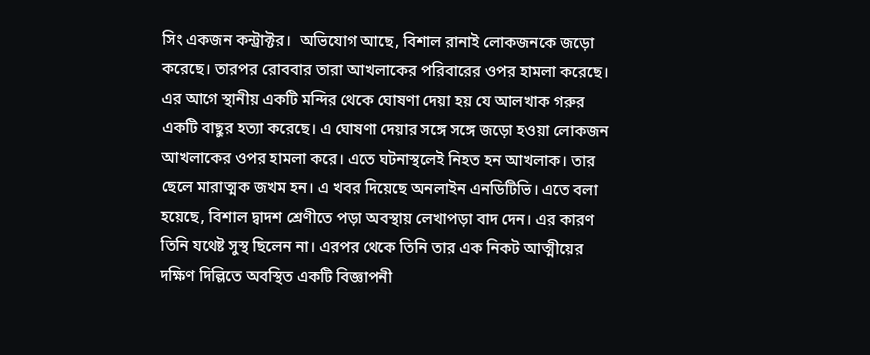সিং একজন কন্ট্রাক্টর।  অভিযোগ আছে, বিশাল রানাই লোকজনকে জড়ো করেছে। তারপর রোববার তারা আখলাকের পরিবারের ওপর হামলা করেছে। এর আগে স্থানীয় একটি মন্দির থেকে ঘোষণা দেয়া হয় যে আলখাক গরুর একটি বাছুর হত্যা করেছে। এ ঘোষণা দেয়ার সঙ্গে সঙ্গে জড়ো হওয়া লোকজন আখলাকের ওপর হামলা করে। এতে ঘটনাস্থলেই নিহত হন আখলাক। তার ছেলে মারাত্মক জখম হন। এ খবর দিয়েছে অনলাইন এনডিটিভি। এতে বলা হয়েছে, বিশাল দ্বাদশ শ্রেণীতে পড়া অবস্থায় লেখাপড়া বাদ দেন। এর কারণ তিনি যথেষ্ট সুস্থ ছিলেন না। এরপর থেকে তিনি তার এক নিকট আত্মীয়ের দক্ষিণ দিল্লিতে অবস্থিত একটি বিজ্ঞাপনী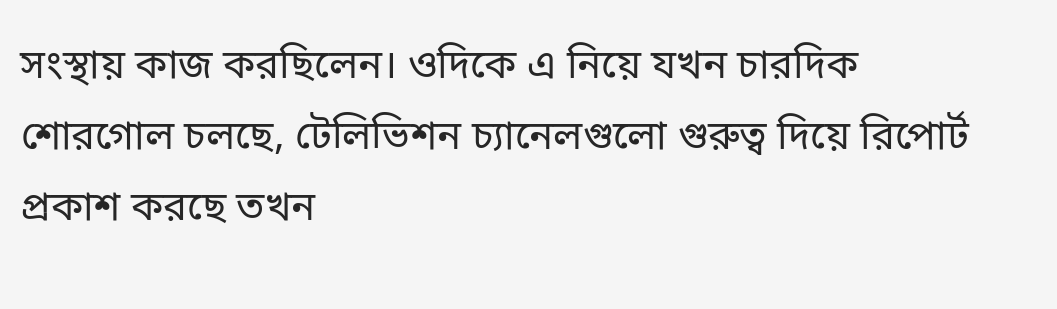সংস্থায় কাজ করছিলেন। ওদিকে এ নিয়ে যখন চারদিক শোরগোল চলছে, টেলিভিশন চ্যানেলগুলো গুরুত্ব দিয়ে রিপোর্ট প্রকাশ করছে তখন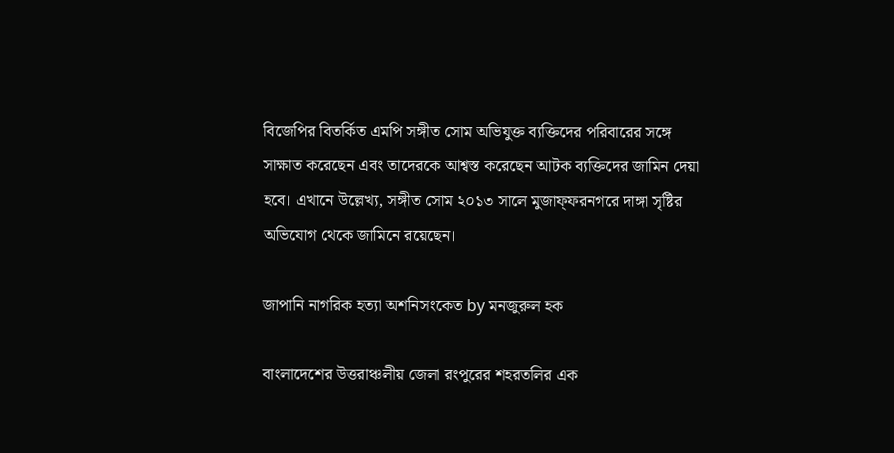বিজেপির বিতর্কিত এমপি সঙ্গীত সোম অভিযুক্ত ব্যক্তিদের পরিবারের সঙ্গে সাক্ষাত করেছেন এবং তাদেরকে আশ্বস্ত করেছেন আটক ব্যক্তিদের জামিন দেয়া হবে। এখানে উল্লেখ্য, সঙ্গীত সোম ২০১৩ সালে মুজাফ্ফরনগরে দাঙ্গা সৃষ্টির অভিযোগ থেকে জামিনে রয়েছেন।

জাপানি নাগরিক হত্যা অশনিসংকেত by মনজুরুল হক

বাংলাদেশের উত্তরাঞ্চলীয় জেলা রংপুরের শহরতলির এক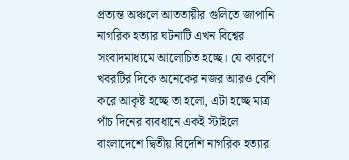প্রত্যন্ত অঞ্চলে আততায়ীর গুলিতে জাপানি নাগরিক হত্যার ঘটনাটি এখন বিশ্বের সংবাদমাধ্যমে আলোচিত হচ্ছে। যে কারণে খবরটির দিকে অনেকের নজর আরও বেশি করে আকৃষ্ট হচ্ছে তা হলো, এটা হচ্ছে মাত্র পাঁচ দিনের ব্যবধানে একই স্টাইলে বাংলাদেশে দ্বিতীয় বিদেশি নাগরিক হত্যার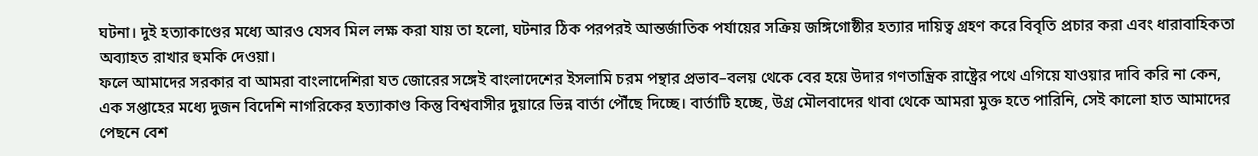ঘটনা। দুই হত্যাকাণ্ডের মধ্যে আরও যেসব মিল লক্ষ করা যায় তা হলো, ঘটনার ঠিক পরপরই আন্তর্জাতিক পর্যায়ের সক্রিয় জঙ্গিগোষ্ঠীর হত্যার দায়িত্ব গ্রহণ করে বিবৃতি প্রচার করা এবং ধারাবাহিকতা অব্যাহত রাখার হুমকি দেওয়া।
ফলে আমাদের সরকার বা আমরা বাংলাদেশিরা যত জোরের সঙ্গেই বাংলাদেশের ইসলামি চরম পন্থার প্রভাব–বলয় থেকে বের হয়ে উদার গণতান্ত্রিক রাষ্ট্রের পথে এগিয়ে যাওয়ার দাবি করি না কেন, এক সপ্তাহের মধ্যে দুজন বিদেশি নাগরিকের হত্যাকাণ্ড কিন্তু বিশ্ববাসীর দুয়ারে ভিন্ন বার্তা পৌঁছে দিচ্ছে। বার্তাটি হচ্ছে, উগ্র মৌলবাদের থাবা থেকে আমরা মুক্ত হতে পারিনি, সেই কালো হাত আমাদের পেছনে বেশ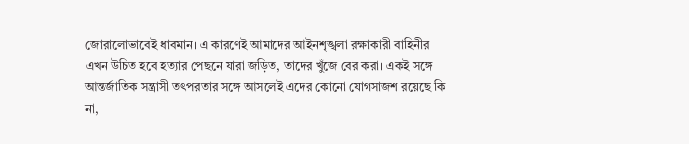জোরালোভাবেই ধাবমান। এ কারণেই আমাদের আইনশৃঙ্খলা রক্ষাকারী বাহিনীর এখন উচিত হবে হত্যার পেছনে যারা জড়িত, তাদের খুঁজে বের করা। একই সঙ্গে আন্তর্জাতিক সন্ত্রাসী তৎপরতার সঙ্গে আসলেই এদের কোনো যোগসাজশ রয়েছে কি না,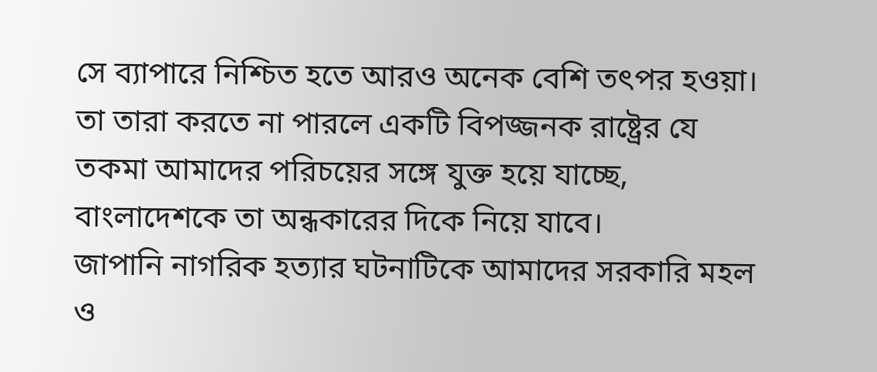সে ব্যাপারে নিশ্চিত হতে আরও অনেক বেশি তৎপর হওয়া। তা তারা করতে না পারলে একটি বিপজ্জনক রাষ্ট্রের যে তকমা আমাদের পরিচয়ের সঙ্গে যুক্ত হয়ে যাচ্ছে, বাংলাদেশকে তা অন্ধকারের দিকে নিয়ে যাবে।
জাপানি নাগরিক হত্যার ঘটনাটিকে আমাদের সরকারি মহল ও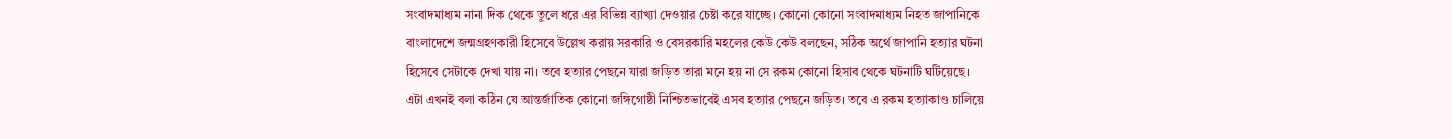সংবাদমাধ্যম নানা দিক থেকে তুলে ধরে এর বিভিন্ন ব্যাখ্যা দেওয়ার চেষ্টা করে যাচ্ছে। কোনো কোনো সংবাদমাধ্যম নিহত জাপানিকে বাংলাদেশে জন্মগ্রহণকারী হিসেবে উল্লেখ করায় সরকারি ও বেসরকারি মহলের কেউ কেউ বলছেন, সঠিক অর্থে জাপানি হত্যার ঘটনা হিসেবে সেটাকে দেখা যায় না। তবে হত্যার পেছনে যারা জড়িত তারা মনে হয় না সে রকম কোনো হিসাব থেকে ঘটনাটি ঘটিয়েছে।
এটা এখনই বলা কঠিন যে আন্তর্জাতিক কোনো জঙ্গিগোষ্ঠী নিশ্চিতভাবেই এসব হত্যার পেছনে জড়িত। তবে এ রকম হত্যাকাণ্ড চালিয়ে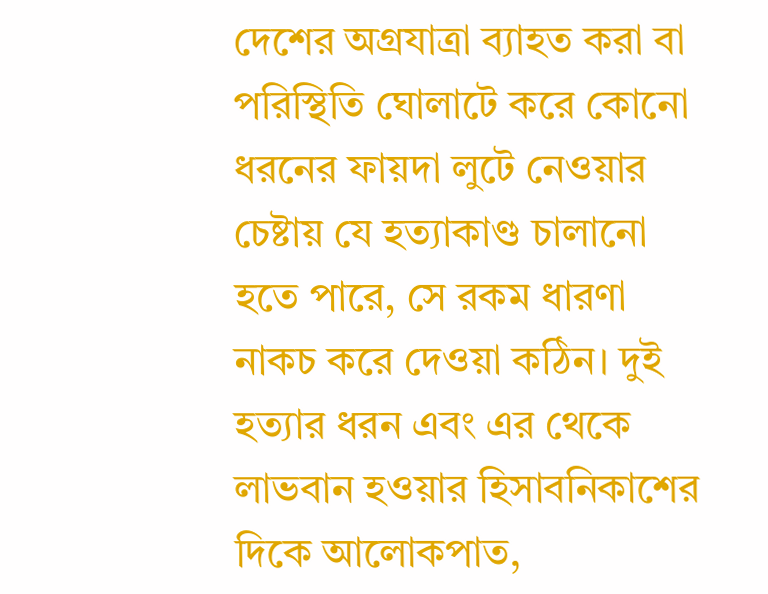দেশের অগ্রযাত্রা ব্যাহত করা বা পরিস্থিতি ঘোলাটে করে কোনো ধরনের ফায়দা লুটে নেওয়ার চেষ্টায় যে হত্যাকাণ্ড চালানো হতে পারে, সে রকম ধারণা নাকচ করে দেওয়া কঠিন। দুই হত্যার ধরন এবং এর থেকে লাভবান হওয়ার হিসাবনিকাশের দিকে আলোকপাত,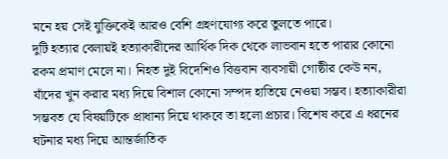মনে হয় সেই যুক্তিকেই আরও বেশি গ্রহণযোগ্য করে তুলতে পারে।
দুটি হত্যার বেলায়ই হত্যাকারীদের আর্থিক দিক থেকে লাভবান হতে পারার কোনো রকম প্রমাণ মেলে না। নিহত দুই বিদেশিও বিত্তবান ব্যবসায়ী গোষ্ঠীর কেউ নন, যাঁদের খুন করার মধ্য দিয়ে বিশাল কোনো সম্পদ হাতিয়ে নেওয়া সম্ভব। হত্যাকারীরা সম্ভবত যে বিষয়টিকে প্রাধান্য দিয়ে থাকবে তা হলো প্রচার। বিশেষ করে এ ধরনের ঘটনার মধ্য দিয়ে আন্তর্জাতিক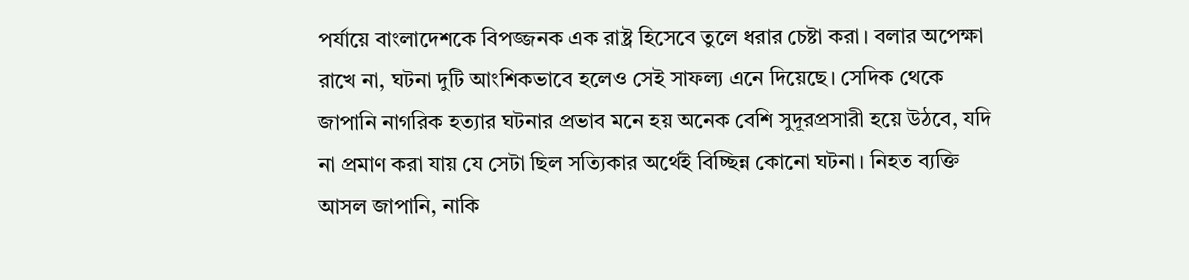পর্যায়ে বাংলাদেশকে বিপজ্জনক এক রাষ্ট্র হিসেবে তুলে ধরার চেষ্টা করা। বলার অপেক্ষা রাখে না, ঘটনা দুটি আংশিকভাবে হলেও সেই সাফল্য এনে দিয়েছে। সেদিক থেকে জাপানি নাগরিক হত্যার ঘটনার প্রভাব মনে হয় অনেক বেশি সুদূরপ্রসারী হয়ে উঠবে, যদি না প্রমাণ করা যায় যে সেটা ছিল সত্যিকার অর্থেই বিচ্ছিন্ন কোনো ঘটনা। নিহত ব্যক্তি আসল জাপানি, নাকি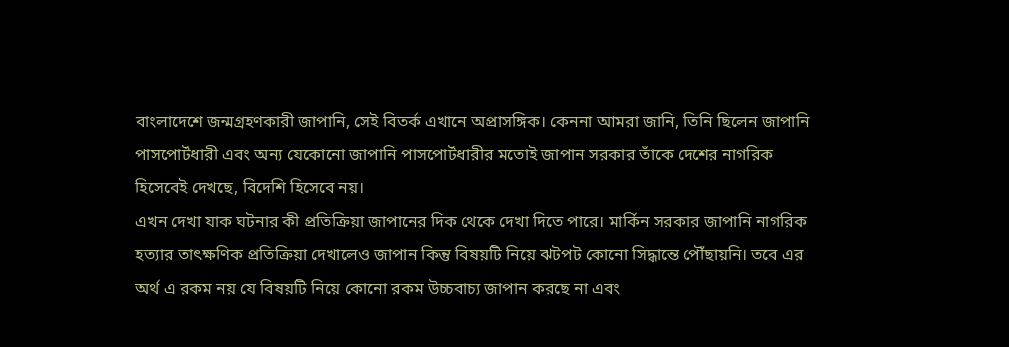বাংলাদেশে জন্মগ্রহণকারী জাপানি, সেই বিতর্ক এখানে অপ্রাসঙ্গিক। কেননা আমরা জানি, তিনি ছিলেন জাপানি পাসপোর্টধারী এবং অন্য যেকোনো জাপানি পাসপোর্টধারীর মতোই জাপান সরকার তাঁকে দেশের নাগরিক হিসেবেই দেখছে, বিদেশি হিসেবে নয়।
এখন দেখা যাক ঘটনার কী প্রতিক্রিয়া জাপানের দিক থেকে দেখা দিতে পারে। মার্কিন সরকার জাপানি নাগরিক হত্যার তাৎক্ষণিক প্রতিক্রিয়া দেখালেও জাপান কিন্তু বিষয়টি নিয়ে ঝটপট কোনো সিদ্ধান্তে পৌঁছায়নি। তবে এর অর্থ এ রকম নয় যে বিষয়টি নিয়ে কোনো রকম উচ্চবাচ্য জাপান করছে না এবং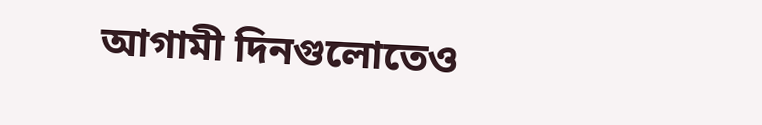আগামী দিনগুলোতেও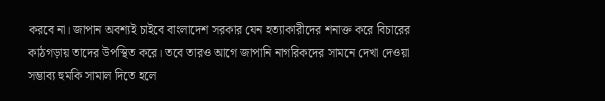করবে না। জাপান অবশ্যই চাইবে বাংলাদেশ সরকার যেন হত্যাকারীদের শনাক্ত করে বিচারের কাঠগড়ায় তাদের উপস্থিত করে। তবে তারও আগে জাপানি নাগরিকদের সামনে দেখা দেওয়া সম্ভাব্য হুমকি সামাল দিতে হলে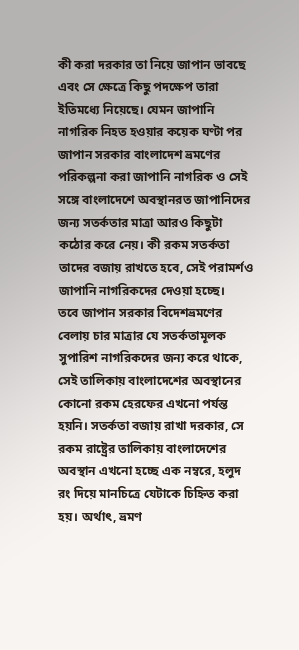কী করা দরকার তা নিয়ে জাপান ভাবছে এবং সে ক্ষেত্রে কিছু পদক্ষেপ তারা ইতিমধ্যে নিয়েছে। যেমন জাপানি নাগরিক নিহত হওয়ার কয়েক ঘণ্টা পর জাপান সরকার বাংলাদেশ ভ্রমণের পরিকল্পনা করা জাপানি নাগরিক ও সেই সঙ্গে বাংলাদেশে অবস্থানরত জাপানিদের জন্য সতর্কতার মাত্রা আরও কিছুটা কঠোর করে নেয়। কী রকম সতর্কতা তাদের বজায় রাখতে হবে, সেই পরামর্শও জাপানি নাগরিকদের দেওয়া হচ্ছে।
তবে জাপান সরকার বিদেশভ্রমণের বেলায় চার মাত্রার যে সতর্কতামূলক সুপারিশ নাগরিকদের জন্য করে থাকে, সেই তালিকায় বাংলাদেশের অবস্থানের কোনো রকম হেরফের এখনো পর্যন্ত হয়নি। সতর্কতা বজায় রাখা দরকার, সে রকম রাষ্ট্রের তালিকায় বাংলাদেশের অবস্থান এখনো হচ্ছে এক নম্বরে, হলুদ রং দিয়ে মানচিত্রে যেটাকে চিহ্নিত করা হয়। অর্থাৎ, ভ্রমণ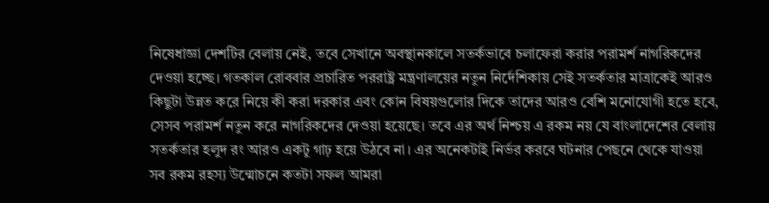নিষেধাজ্ঞা দেশটির বেলায় নেই, তবে সেখানে অবস্থানকালে সতর্কভাবে চলাফেরা করার পরামর্শ নাগরিকদের দেওয়া হচ্ছে। গতকাল রোববার প্রচারিত পররাষ্ট্র মন্ত্রণালয়ের নতুন নির্দেশিকায় সেই সতর্কতার মাত্রাকেই আরও কিছুটা উন্নত করে নিয়ে কী করা দরকার এবং কোন বিষয়গুলোর দিকে তাদের আরও বেশি মনোযোগী হতে হবে, সেসব পরামর্শ নতুন করে নাগরিকদের দেওয়া হয়েছে। তবে এর অর্থ নিশ্চয় এ রকম নয় যে বাংলাদেশের বেলায় সতর্কতার হলুদ রং আরও একটু গাঢ় হয়ে উঠবে না। এর অনেকটাই নির্ভর করবে ঘটনার পেছনে থেকে যাওয়া সব রকম রহস্য উন্মোচনে কতটা সফল আমরা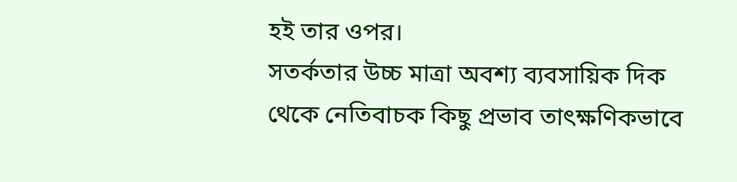হই তার ওপর।
সতর্কতার উচ্চ মাত্রা অবশ্য ব্যবসায়িক দিক থেকে নেতিবাচক কিছু প্রভাব তাৎক্ষণিকভাবে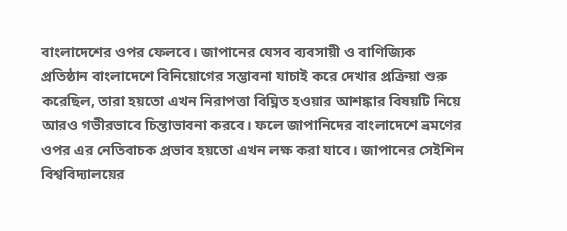বাংলাদেশের ওপর ফেলবে। জাপানের যেসব ব্যবসায়ী ও বাণিজ্যিক প্রতিষ্ঠান বাংলাদেশে বিনিয়োগের সম্ভাবনা যাচাই করে দেখার প্রক্রিয়া শুরু করেছিল, তারা হয়তো এখন নিরাপত্তা বিঘ্নিত হওয়ার আশঙ্কার বিষয়টি নিয়ে আরও গভীরভাবে চিন্তাভাবনা করবে। ফলে জাপানিদের বাংলাদেশে ভ্রমণের ওপর এর নেতিবাচক প্রভাব হয়তো এখন লক্ষ করা যাবে। জাপানের সেইশিন বিশ্ববিদ্যালয়ের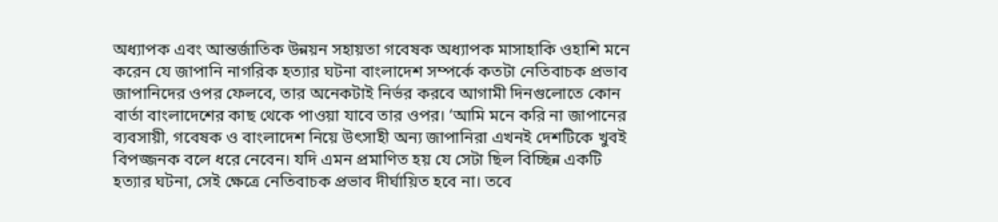অধ্যাপক এবং আন্তর্জাতিক উন্নয়ন সহায়তা গবেষক অধ্যাপক মাসাহাকি ওহাশি মনে করেন যে জাপানি নাগরিক হত্যার ঘটনা বাংলাদেশ সম্পর্কে কতটা নেতিবাচক প্রভাব জাপানিদের ওপর ফেলবে, তার অনেকটাই নির্ভর করবে আগামী দিনগুলোতে কোন বার্তা বাংলাদেশের কাছ থেকে পাওয়া যাবে তার ওপর। ‘আমি মনে করি না জাপানের ব্যবসায়ী, গবেষক ও বাংলাদেশ নিয়ে উৎসাহী অন্য জাপানিরা এখনই দেশটিকে খুবই বিপজ্জনক বলে ধরে নেবেন। যদি এমন প্রমাণিত হয় যে সেটা ছিল বিচ্ছিন্ন একটি হত্যার ঘটনা, সেই ক্ষেত্রে নেতিবাচক প্রভাব দীর্ঘায়িত হবে না। তবে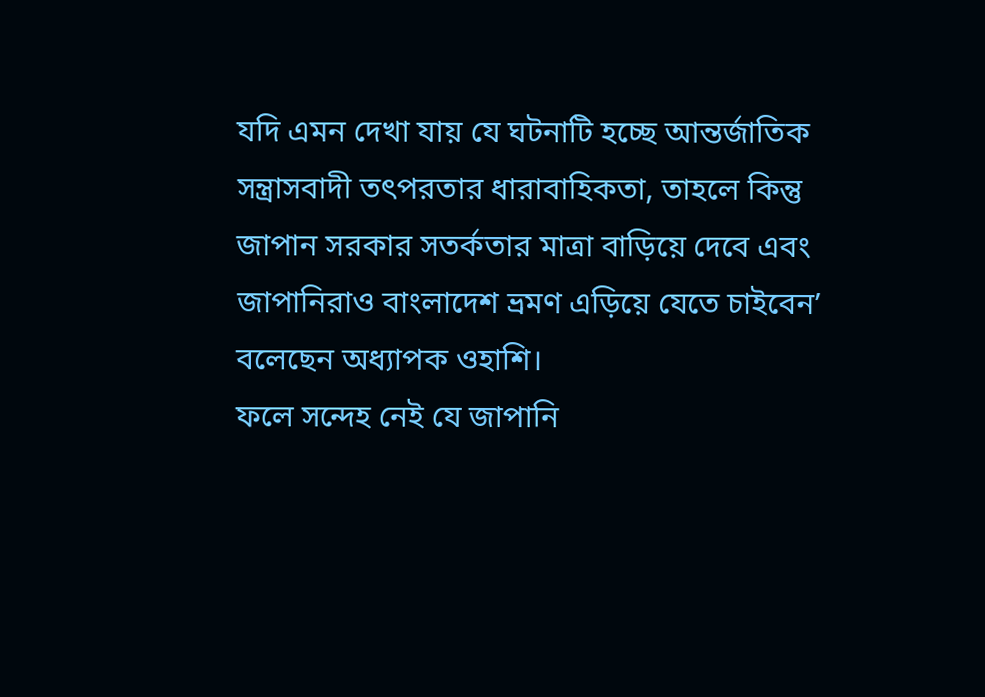যদি এমন দেখা যায় যে ঘটনাটি হচ্ছে আন্তর্জাতিক সন্ত্রাসবাদী তৎপরতার ধারাবাহিকতা, তাহলে কিন্তু জাপান সরকার সতর্কতার মাত্রা বাড়িয়ে দেবে এবং জাপানিরাও বাংলাদেশ ভ্রমণ এড়িয়ে যেতে চাইবেন’ বলেছেন অধ্যাপক ওহাশি।
ফলে সন্দেহ নেই যে জাপানি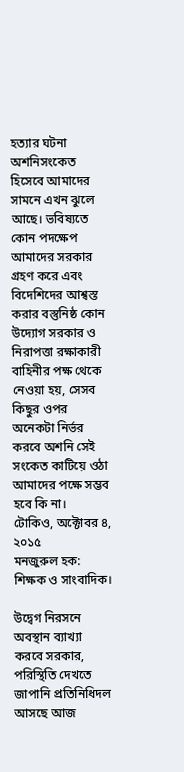হত্যার ঘটনা অশনিসংকেত হিসেবে আমাদের সামনে এখন ঝুলে আছে। ভবিষ্যতে কোন পদক্ষেপ আমাদের সরকার গ্রহণ করে এবং বিদেশিদের আশ্বস্ত করার বস্তুনিষ্ঠ কোন উদ্যোগ সরকার ও নিরাপত্তা রক্ষাকারী বাহিনীর পক্ষ থেকে নেওয়া হয়, সেসব কিছুর ওপর অনেকটা নির্ভর করবে অশনি সেই সংকেত কাটিয়ে ওঠা আমাদের পক্ষে সম্ভব হবে কি না।
টোকিও, অক্টোবর ৪, ২০১৫
মনজুরুল হক: শিক্ষক ও সাংবাদিক।

উদ্বেগ নিরসনে অবস্থান ব্যাখ্যা করবে সরকার, পরিস্থিতি দেখতে জাপানি প্রতিনিধিদল আসছে আজ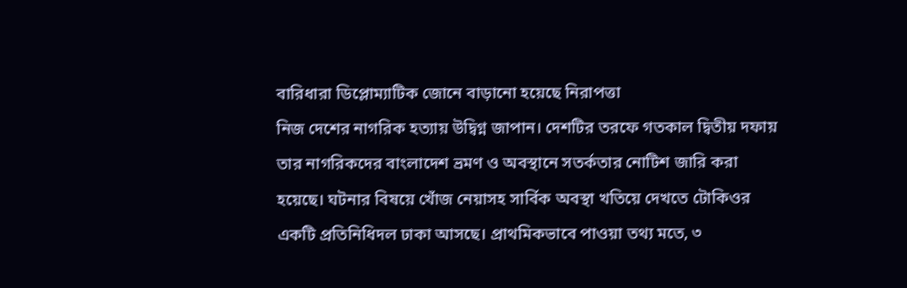বারিধারা ডিপ্লোম্যাটিক জোনে বাড়ানো হয়েছে নিরাপত্তা
নিজ দেশের নাগরিক হত্যায় উদ্বিগ্ন জাপান। দেশটির তরফে গতকাল দ্বিতীয় দফায় তার নাগরিকদের বাংলাদেশ ভ্রমণ ও অবস্থানে সতর্কতার নোটিশ জারি করা হয়েছে। ঘটনার বিষয়ে খোঁজ নেয়াসহ সার্বিক অবস্থা খতিয়ে দেখতে টোকিওর একটি প্রতিনিধিদল ঢাকা আসছে। প্রাথমিকভাবে পাওয়া তথ্য মতে, ৩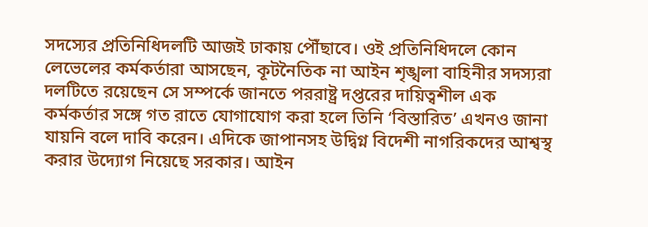সদস্যের প্রতিনিধিদলটি আজই ঢাকায় পৌঁছাবে। ওই প্রতিনিধিদলে কোন লেভেলের কর্মকর্তারা আসছেন, কূটনৈতিক না আইন শৃঙ্খলা বাহিনীর সদস্যরা দলটিতে রয়েছেন সে সম্পর্কে জানতে পররাষ্ট্র দপ্তরের দায়িত্বশীল এক কর্মকর্তার সঙ্গে গত রাতে যোগাযোগ করা হলে তিনি ‘বিস্তারিত’ এখনও জানা যায়নি বলে দাবি করেন। এদিকে জাপানসহ উদ্বিগ্ন বিদেশী নাগরিকদের আশ্বস্থ করার উদ্যোগ নিয়েছে সরকার। আইন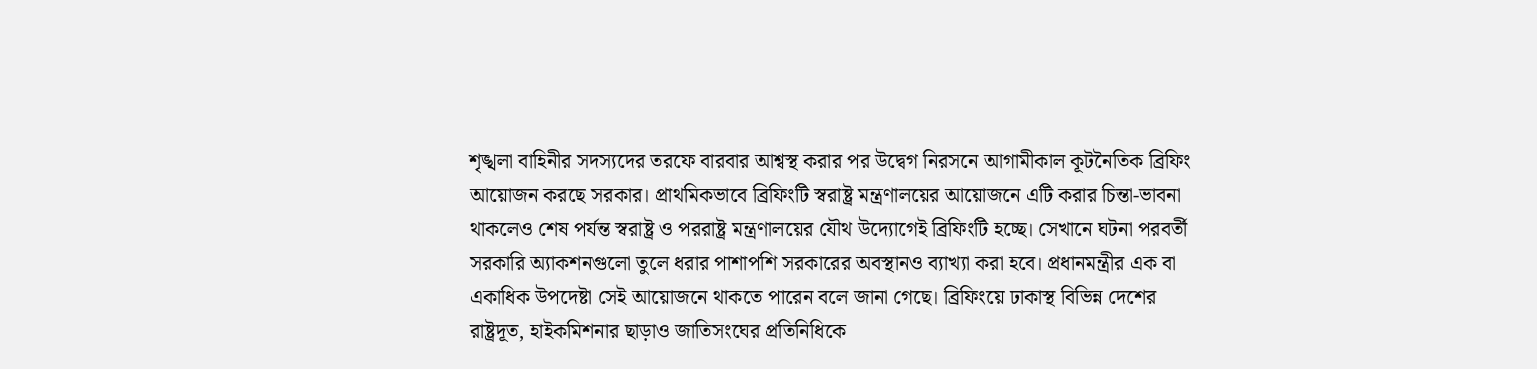শৃঙ্খলা বাহিনীর সদস্যদের তরফে বারবার আশ্বস্থ করার পর উদ্বেগ নিরসনে আগামীকাল কূটনৈতিক ব্রিফিং আয়োজন করছে সরকার। প্রাথমিকভাবে ব্রিফিংটি স্বরাষ্ট্র মন্ত্রণালয়ের আয়োজনে এটি করার চিন্তা-ভাবনা থাকলেও শেষ পর্যন্ত স্বরাষ্ট্র ও পররাষ্ট্র মন্ত্রণালয়ের যৌথ উদ্যোগেই ব্রিফিংটি হচ্ছে। সেখানে ঘটনা পরবর্তী সরকারি অ্যাকশনগুলো তুলে ধরার পাশাপশি সরকারের অবস্থানও ব্যাখ্যা করা হবে। প্রধানমন্ত্রীর এক বা একাধিক উপদেষ্টা সেই আয়োজনে থাকতে পারেন বলে জানা গেছে। ব্রিফিংয়ে ঢাকাস্থ বিভিন্ন দেশের রাষ্ট্রদূত, হাইকমিশনার ছাড়াও জাতিসংঘের প্রতিনিধিকে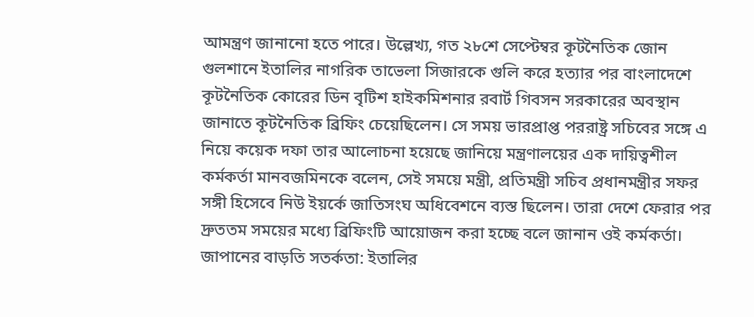আমন্ত্রণ জানানো হতে পারে। উল্লেখ্য, গত ২৮শে সেপ্টেম্বর কূটনৈতিক জোন গুলশানে ইতালির নাগরিক তাভেলা সিজারকে গুলি করে হত্যার পর বাংলাদেশে কূটনৈতিক কোরের ডিন বৃটিশ হাইকমিশনার রবার্ট গিবসন সরকারের অবস্থান জানাতে কূটনৈতিক ব্রিফিং চেয়েছিলেন। সে সময় ভারপ্রাপ্ত পররাষ্ট্র সচিবের সঙ্গে এ নিয়ে কয়েক দফা তার আলোচনা হয়েছে জানিয়ে মন্ত্রণালয়ের এক দায়িত্বশীল কর্মকর্তা মানবজমিনকে বলেন, সেই সময়ে মন্ত্রী, প্রতিমন্ত্রী সচিব প্রধানমন্ত্রীর সফর সঙ্গী হিসেবে নিউ ইয়র্কে জাতিসংঘ অধিবেশনে ব্যস্ত ছিলেন। তারা দেশে ফেরার পর দ্রুততম সময়ের মধ্যে ব্রিফিংটি আয়োজন করা হচ্ছে বলে জানান ওই কর্মকর্তা।
জাপানের বাড়তি সতর্কতা: ইতালির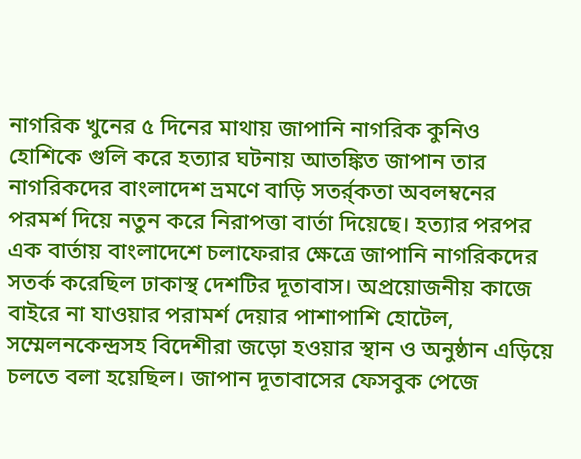নাগরিক খুনের ৫ দিনের মাথায় জাপানি নাগরিক কুনিও হোশিকে গুলি করে হত্যার ঘটনায় আতঙ্কিত জাপান তার নাগরিকদের বাংলাদেশ ভ্রমণে বাড়ি সতর্র্কতা অবলম্বনের পরমর্শ দিয়ে নতুন করে নিরাপত্তা বার্তা দিয়েছে। হত্যার পরপর এক বার্তায় বাংলাদেশে চলাফেরার ক্ষেত্রে জাপানি নাগরিকদের সতর্ক করেছিল ঢাকাস্থ দেশটির দূতাবাস। অপ্রয়োজনীয় কাজে বাইরে না যাওয়ার পরামর্শ দেয়ার পাশাপাশি হোটেল, সম্মেলনকেন্দ্রসহ বিদেশীরা জড়ো হওয়ার স্থান ও অনুষ্ঠান এড়িয়ে চলতে বলা হয়েছিল। জাপান দূতাবাসের ফেসবুক পেজে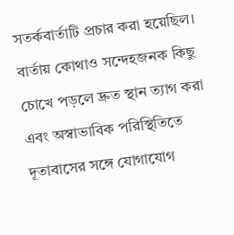সতর্কবার্তাটি প্রচার করা হয়েছিল। বার্তায় কোথাও সন্দেহজনক কিছু চোখে পড়লে দ্রুত স্থান ত্যাগ করা এবং অস্বাভাবিক পরিস্থিতিতে দূতাবাসের সঙ্গে যোগাযোগ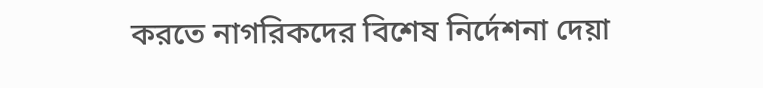করতে নাগরিকদের বিশেষ নির্দেশনা দেয়া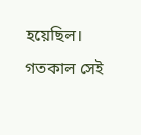হয়েছিল। গতকাল সেই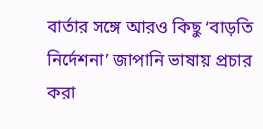বার্তার সঙ্গে আরও কিছু ‘বাড়তি নির্দেশনা’ জাপানি ভাষায় প্রচার করা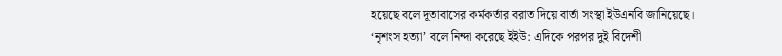হয়েছে বলে দূতাবাসের কর্মকর্তার বরাত দিয়ে বার্তা সংস্থা ইউএনবি জানিয়েছে।
‘নৃশংস হত্যা’ বলে নিন্দা করেছে ইইউ: এদিকে পরপর দুই বিদেশী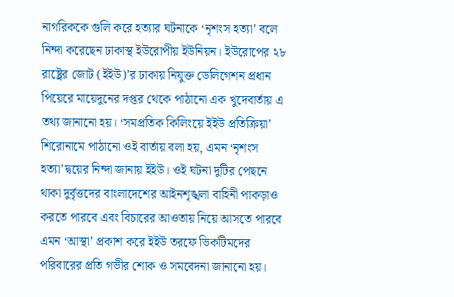নাগরিককে গুলি করে হত্যার ঘটনাকে ‘নৃশংস হত্যা’ বলে নিন্দা করেছেন ঢাকাস্থ ইউরোপীয় ইউনিয়ন। ইউরোপের ২৮ রাষ্ট্রের জোট (ইইউ)’র ঢাকায় নিযুক্ত ডেলিগেশন প্রধান পিয়েরে মায়েদুনের দপ্তর থেকে পাঠানো এক খুদেবার্তায় এ তথ্য জানানো হয়। ‘সমপ্রতিক কিলিংয়ে ইইউ প্রতিক্রিয়া’ শিরোনামে পাঠানো ওই বার্তায় বলা হয়, এমন ‘নৃশংস হত্যা’দ্বয়ের নিন্দা জানায় ইইউ। ওই ঘটনা দুটির পেছনে থাকা দুর্বৃত্তদের বাংলাদেশের আইনশৃঙ্খলা বাহিনী পাকড়াও করতে পারবে এবং বিচারের আওতায় নিয়ে আসতে পারবে এমন ‘আস্থা’ প্রকাশ করে ইইউ তরফে ভিকটিমদের পরিবারের প্রতি গভীর শোক ও সমবেদনা জানানো হয়।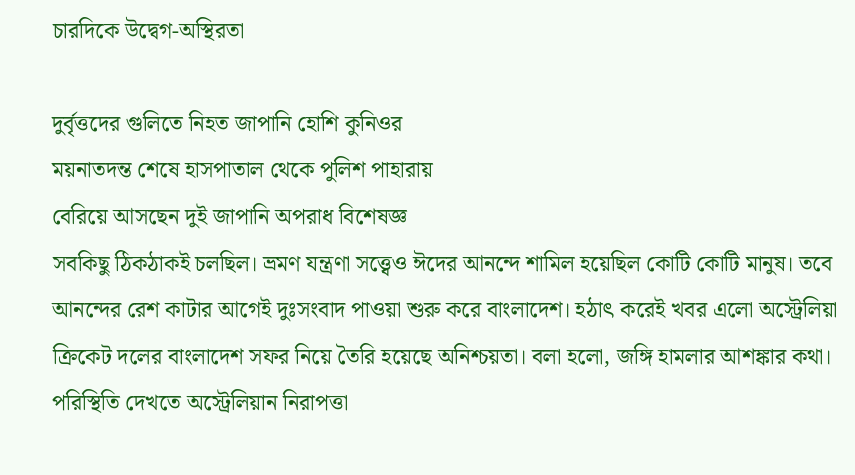চারদিকে উদ্বেগ-অস্থিরতা

দুর্বৃত্তদের গুলিতে নিহত জাপানি হোশি কুনিওর
ময়নাতদন্ত শেষে হাসপাতাল থেকে পুলিশ পাহারায়
বেরিয়ে আসছেন দুই জাপানি অপরাধ বিশেষজ্ঞ
সবকিছু ঠিকঠাকই চলছিল। ভ্রমণ যন্ত্রণা সত্ত্বেও ঈদের আনন্দে শামিল হয়েছিল কোটি কোটি মানুষ। তবে আনন্দের রেশ কাটার আগেই দুঃসংবাদ পাওয়া শুরু করে বাংলাদেশ। হঠাৎ করেই খবর এলো অস্ট্রেলিয়া ক্রিকেট দলের বাংলাদেশ সফর নিয়ে তৈরি হয়েছে অনিশ্চয়তা। বলা হলো, জঙ্গি হামলার আশঙ্কার কথা। পরিস্থিতি দেখতে অস্ট্রেলিয়ান নিরাপত্তা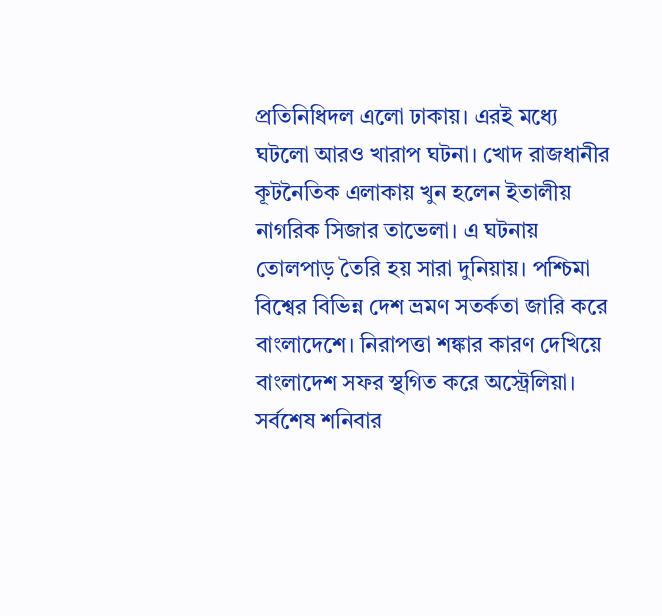প্রতিনিধিদল এলো ঢাকায়। এরই মধ্যে ঘটলো আরও খারাপ ঘটনা। খোদ রাজধানীর কূটনৈতিক এলাকায় খুন হলেন ইতালীয় নাগরিক সিজার তাভেলা। এ ঘটনায় তোলপাড় তৈরি হয় সারা দুনিয়ায়। পশ্চিমা বিশ্বের বিভিন্ন দেশ ভ্রমণ সতর্কতা জারি করে বাংলাদেশে। নিরাপত্তা শঙ্কার কারণ দেখিয়ে বাংলাদেশ সফর স্থগিত করে অস্ট্রেলিয়া। সর্বশেষ শনিবার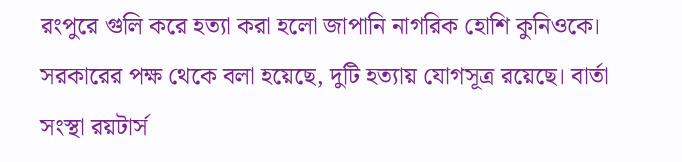রংপুরে গুলি করে হত্যা করা হলো জাপানি নাগরিক হোশি কুনিওকে। সরকারের পক্ষ থেকে বলা হয়েছে, দুটি হত্যায় যোগসূত্র রয়েছে। বার্তা সংস্থা রয়টার্স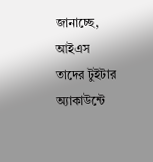জানাচ্ছে, আইএস  তাদের টুইটার অ্যাকাউন্টে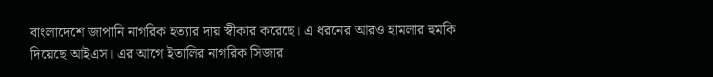বাংলাদেশে জাপানি নাগরিক হত্যার দায় স্বীকার করেছে। এ ধরনের আরও হামলার হুমকি দিয়েছে আইএস। এর আগে ইতালির নাগরিক সিজার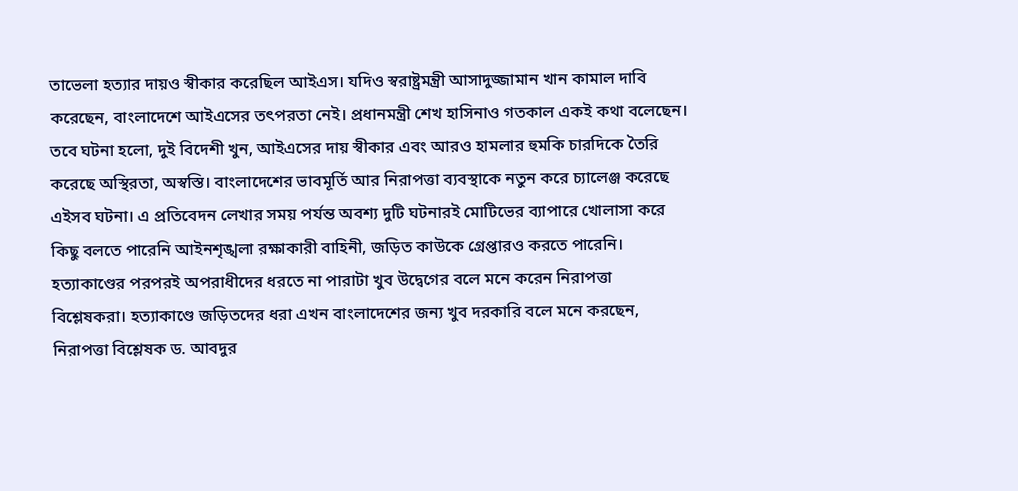তাভেলা হত্যার দায়ও স্বীকার করেছিল আইএস। যদিও স্বরাষ্ট্রমন্ত্রী আসাদুজ্জামান খান কামাল দাবি করেছেন, বাংলাদেশে আইএসের তৎপরতা নেই। প্রধানমন্ত্রী শেখ হাসিনাও গতকাল একই কথা বলেছেন।
তবে ঘটনা হলো, দুই বিদেশী খুন, আইএসের দায় স্বীকার এবং আরও হামলার হুমকি চারদিকে তৈরি করেছে অস্থিরতা, অস্বস্তি। বাংলাদেশের ভাবমূর্তি আর নিরাপত্তা ব্যবস্থাকে নতুন করে চ্যালেঞ্জ করেছে এইসব ঘটনা। এ প্রতিবেদন লেখার সময় পর্যন্ত অবশ্য দুটি ঘটনারই মোটিভের ব্যাপারে খোলাসা করে কিছু বলতে পারেনি আইনশৃঙ্খলা রক্ষাকারী বাহিনী, জড়িত কাউকে গ্রেপ্তারও করতে পারেনি। হত্যাকাণ্ডের পরপরই অপরাধীদের ধরতে না পারাটা খুব উদ্বেগের বলে মনে করেন নিরাপত্তা বিশ্লেষকরা। হত্যাকাণ্ডে জড়িতদের ধরা এখন বাংলাদেশের জন্য খুব দরকারি বলে মনে করছেন, নিরাপত্তা বিশ্লেষক ড. আবদুর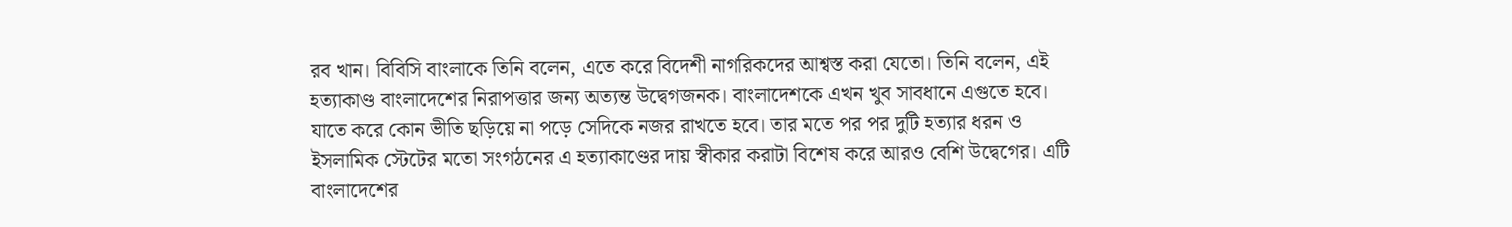রব খান। বিবিসি বাংলাকে তিনি বলেন, এতে করে বিদেশী নাগরিকদের আশ্বস্ত করা যেতো। তিনি বলেন, এই হত্যাকাণ্ড বাংলাদেশের নিরাপত্তার জন্য অত্যন্ত উদ্বেগজনক। বাংলাদেশকে এখন খুব সাবধানে এগুতে হবে। যাতে করে কোন ভীতি ছড়িয়ে না পড়ে সেদিকে নজর রাখতে হবে। তার মতে পর পর দুটি হত্যার ধরন ও ইসলামিক স্টেটের মতো সংগঠনের এ হত্যাকাণ্ডের দায় স্বীকার করাটা বিশেষ করে আরও বেশি উদ্বেগের। এটি বাংলাদেশের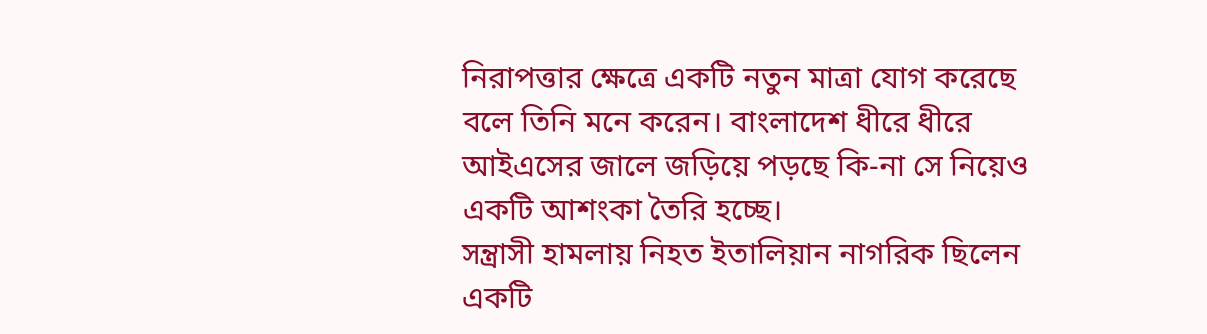নিরাপত্তার ক্ষেত্রে একটি নতুন মাত্রা যোগ করেছে বলে তিনি মনে করেন। বাংলাদেশ ধীরে ধীরে আইএসের জালে জড়িয়ে পড়ছে কি-না সে নিয়েও একটি আশংকা তৈরি হচ্ছে।
সন্ত্রাসী হামলায় নিহত ইতালিয়ান নাগরিক ছিলেন একটি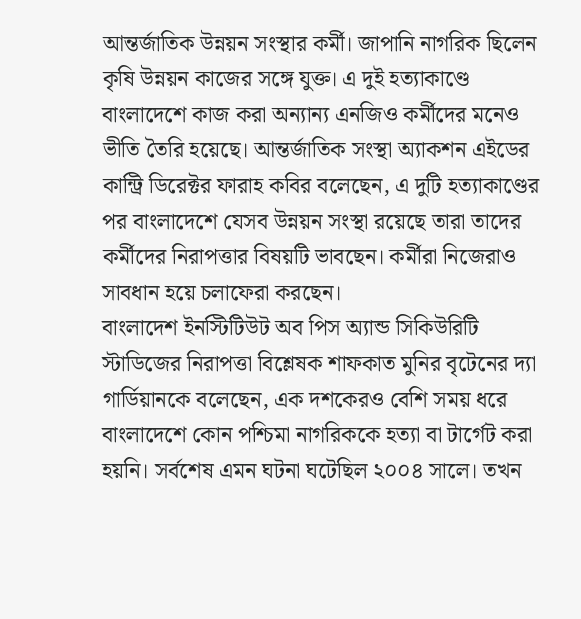আন্তর্জাতিক উন্নয়ন সংস্থার কর্মী। জাপানি নাগরিক ছিলেন কৃষি উন্নয়ন কাজের সঙ্গে যুক্ত। এ দুই হত্যাকাণ্ডে বাংলাদেশে কাজ করা অন্যান্য এনজিও কর্মীদের মনেও ভীতি তৈরি হয়েছে। আন্তর্জাতিক সংস্থা অ্যাকশন এইডের কান্ট্রি ডিরেক্টর ফারাহ কবির বলেছেন, এ দুটি হত্যাকাণ্ডের পর বাংলাদেশে যেসব উন্নয়ন সংস্থা রয়েছে তারা তাদের কর্মীদের নিরাপত্তার বিষয়টি ভাবছেন। কর্মীরা নিজেরাও সাবধান হয়ে চলাফেরা করছেন।
বাংলাদেশ ইনস্টিটিউট অব পিস অ্যান্ড সিকিউরিটি স্টাডিজের নিরাপত্তা বিশ্লেষক শাফকাত মুনির বৃটেনের দ্যা গার্ডিয়ানকে বলেছেন, এক দশকেরও বেশি সময় ধরে বাংলাদেশে কোন পশ্চিমা নাগরিককে হত্যা বা টার্গেট করা হয়নি। সর্বশেষ এমন ঘটনা ঘটেছিল ২০০৪ সালে। তখন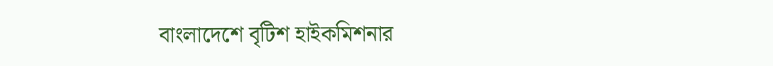বাংলাদেশে বৃটিশ হাইকমিশনার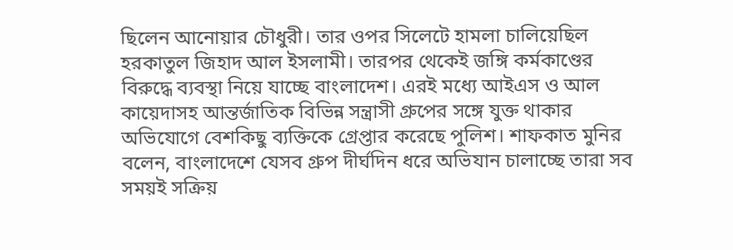ছিলেন আনোয়ার চৌধুরী। তার ওপর সিলেটে হামলা চালিয়েছিল হরকাতুল জিহাদ আল ইসলামী। তারপর থেকেই জঙ্গি কর্মকাণ্ডের বিরুদ্ধে ব্যবস্থা নিয়ে যাচ্ছে বাংলাদেশ। এরই মধ্যে আইএস ও আল কায়েদাসহ আন্তর্জাতিক বিভিন্ন সন্ত্রাসী গ্রুপের সঙ্গে যুক্ত থাকার অভিযোগে বেশকিছু ব্যক্তিকে গ্রেপ্তার করেছে পুলিশ। শাফকাত মুনির বলেন, বাংলাদেশে যেসব গ্রুপ দীর্ঘদিন ধরে অভিযান চালাচ্ছে তারা সব সময়ই সক্রিয়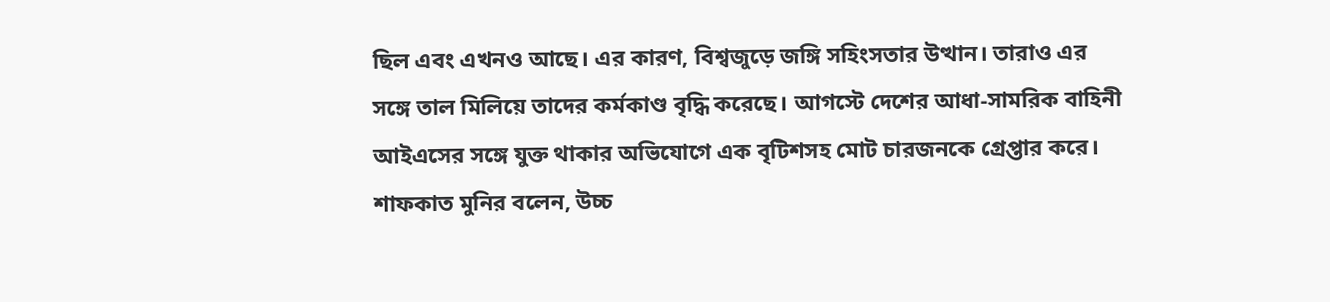ছিল এবং এখনও আছে। এর কারণ, বিশ্বজুড়ে জঙ্গি সহিংসতার উত্থান। তারাও এর সঙ্গে তাল মিলিয়ে তাদের কর্মকাণ্ড বৃদ্ধি করেছে। আগস্টে দেশের আধা-সামরিক বাহিনী আইএসের সঙ্গে যুক্ত থাকার অভিযোগে এক বৃটিশসহ মোট চারজনকে গ্রেপ্তার করে। শাফকাত মুনির বলেন, উচ্চ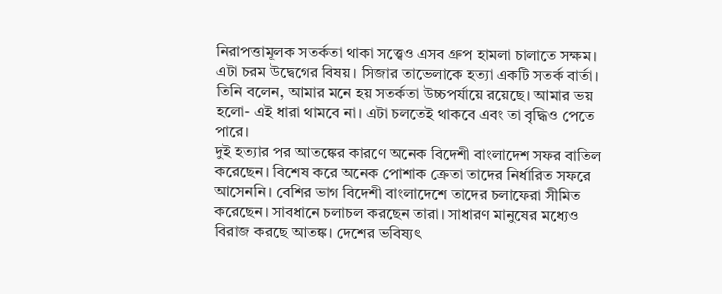নিরাপত্তামূলক সতর্কতা থাকা সত্ত্বেও এসব গ্রুপ হামলা চালাতে সক্ষম। এটা চরম উদ্বেগের বিষয়। সিজার তাভেলাকে হত্যা একটি সতর্ক বার্তা। তিনি বলেন, আমার মনে হয় সতর্কতা উচ্চপর্যায়ে রয়েছে। আমার ভয় হলো- এই ধারা থামবে না। এটা চলতেই থাকবে এবং তা বৃদ্ধিও পেতে পারে।
দুই হত্যার পর আতঙ্কের কারণে অনেক বিদেশী বাংলাদেশ সফর বাতিল করেছেন। বিশেষ করে অনেক পোশাক ক্রেতা তাদের নির্ধারিত সফরে আসেননি। বেশির ভাগ বিদেশী বাংলাদেশে তাদের চলাফেরা সীমিত করেছেন। সাবধানে চলাচল করছেন তারা। সাধারণ মানুষের মধ্যেও বিরাজ করছে আতঙ্ক। দেশের ভবিষ্যৎ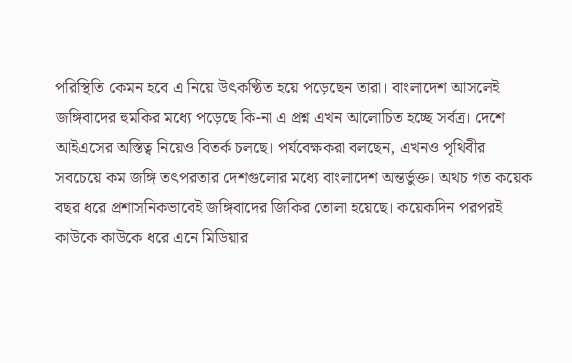পরিস্থিতি কেমন হবে এ নিয়ে উৎকণ্ঠিত হয়ে পড়েছেন তারা। বাংলাদেশ আসলেই জঙ্গিবাদের হুমকির মধ্যে পড়েছে কি-না এ প্রশ্ন এখন আলোচিত হচ্ছে সর্বত্র। দেশে আইএসের অস্তিত্ব নিয়েও বিতর্ক চলছে। পর্যবেক্ষকরা বলছেন, এখনও পৃথিবীর সবচেয়ে কম জঙ্গি তৎপরতার দেশগুলোর মধ্যে বাংলাদেশ অন্তর্ভুক্ত। অথচ গত কয়েক বছর ধরে প্রশাসনিকভাবেই জঙ্গিবাদের জিকির তোলা হয়েছে। কয়েকদিন পরপরই কাউকে কাউকে ধরে এনে মিডিয়ার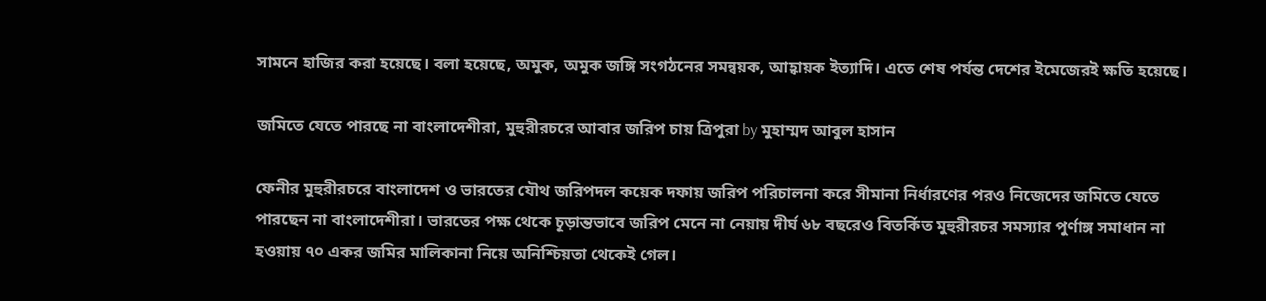সামনে হাজির করা হয়েছে। বলা হয়েছে, অমুক, অমুক জঙ্গি সংগঠনের সমন্বয়ক, আহ্বায়ক ইত্যাদি। এতে শেষ পর্যন্ত দেশের ইমেজেরই ক্ষতি হয়েছে।

জমিতে যেতে পারছে না বাংলাদেশীরা, মুহুরীরচরে আবার জরিপ চায় ত্রিপুরা by মুহাম্মদ আবুল হাসান

ফেনীর মুহুরীরচরে বাংলাদেশ ও ভারতের যৌথ জরিপদল কয়েক দফায় জরিপ পরিচালনা করে সীমানা নির্ধারণের পরও নিজেদের জমিতে যেতে পারছেন না বাংলাদেশীরা। ভারতের পক্ষ থেকে চূড়ান্তভাবে জরিপ মেনে না নেয়ায় দীর্ঘ ৬৮ বছরেও বিতর্কিত মুহুরীরচর সমস্যার পুর্ণাঙ্গ সমাধান না হওয়ায় ৭০ একর জমির মালিকানা নিয়ে অনিশ্চিয়তা থেকেই গেল।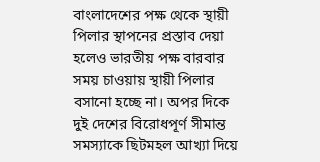বাংলাদেশের পক্ষ থেকে স্থায়ী পিলার স্থাপনের প্রস্তাব দেয়া হলেও ভারতীয় পক্ষ বারবার সময় চাওয়ায় স্থায়ী পিলার বসানো হচ্ছে না। অপর দিকে দুই দেশের বিরোধপূর্ণ সীমান্ত সমস্যাকে ছিটমহল আখ্যা দিয়ে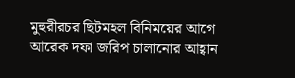মুহুরীরচর ছিটমহল বিনিময়ের আগে আরেক দফা জরিপ চালানোর আহ্বান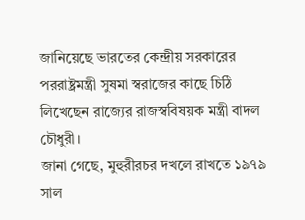জানিয়েছে ভারতের কেন্দ্রীয় সরকারের পররাষ্ট্রমন্ত্রী সুষমা স্বরাজের কাছে চিঠি লিখেছেন রাজ্যের রাজস্ববিষয়ক মন্ত্রী বাদল চৌধুরী।
জানা গেছে, মুহুরীরচর দখলে রাখতে ১৯৭৯ সাল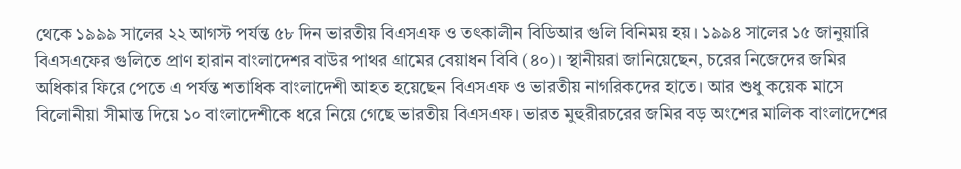থেকে ১৯৯৯ সালের ২২ আগস্ট পর্যন্ত ৫৮ দিন ভারতীয় বিএসএফ ও তৎকালীন বিডিআর গুলি বিনিময় হয়। ১৯৯৪ সালের ১৫ জানুয়ারি বিএসএফের গুলিতে প্রাণ হারান বাংলাদেশর বাউর পাথর গ্রামের বেয়াধন বিবি (৪০)। স্থানীয়রা জানিয়েছেন, চরের নিজেদের জমির অধিকার ফিরে পেতে এ পর্যন্ত শতাধিক বাংলাদেশী আহত হয়েছেন বিএসএফ ও ভারতীয় নাগরিকদের হাতে। আর শুধু কয়েক মাসে বিলোনীয়া সীমান্ত দিয়ে ১০ বাংলাদেশীকে ধরে নিয়ে গেছে ভারতীয় বিএসএফ। ভারত মুহুরীরচরের জমির বড় অংশের মালিক বাংলাদেশের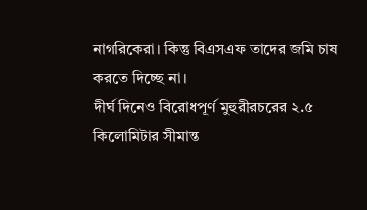নাগরিকেরা। কিন্তু বিএসএফ তাদের জমি চাষ করতে দিচ্ছে না।
দীর্ঘ দিনেও বিরোধপূর্ণ মুহুরীরচরের ২.৫ কিলোমিটার সীমান্ত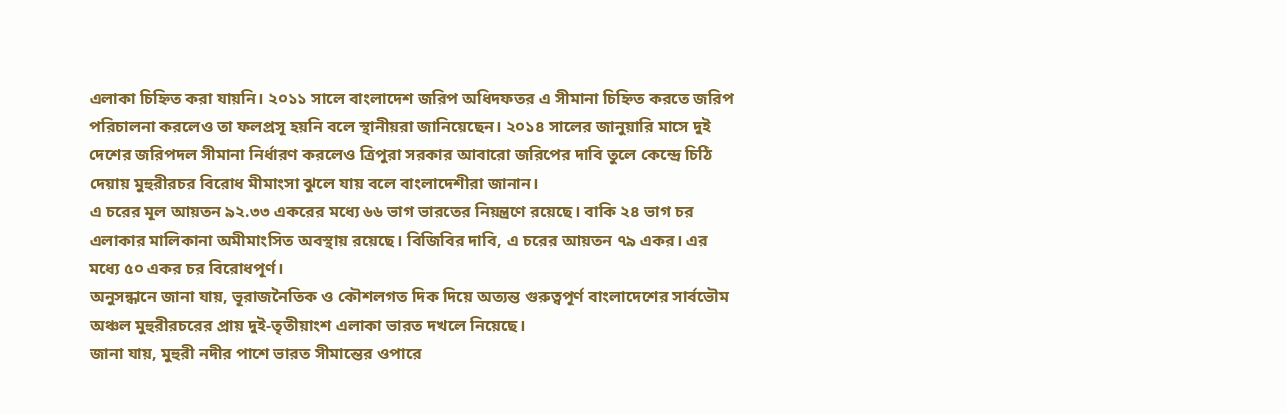এলাকা চিহ্নিত করা যায়নি। ২০১১ সালে বাংলাদেশ জরিপ অধিদফতর এ সীমানা চিহ্নিত করতে জরিপ পরিচালনা করলেও তা ফলপ্রসূ হয়নি বলে স্থানীয়রা জানিয়েছেন। ২০১৪ সালের জানুয়ারি মাসে দুই দেশের জরিপদল সীমানা নির্ধারণ করলেও ত্রিপুরা সরকার আবারো জরিপের দাবি তুলে কেন্দ্রে চিঠি দেয়ায় মুহুরীরচর বিরোধ মীমাংসা ঝুলে যায় বলে বাংলাদেশীরা জানান।
এ চরের মূল আয়তন ৯২.৩৩ একরের মধ্যে ৬৬ ভাগ ভারতের নিয়ন্ত্রণে রয়েছে। বাকি ২৪ ভাগ চর এলাকার মালিকানা অমীমাংসিত অবস্থায় রয়েছে। বিজিবির দাবি, এ চরের আয়তন ৭৯ একর। এর মধ্যে ৫০ একর চর বিরোধপূর্ণ।
অনুসন্ধানে জানা যায়, ভূরাজনৈতিক ও কৌশলগত দিক দিয়ে অত্যন্ত গুরুত্বপূর্ণ বাংলাদেশের সার্বভৌম অঞ্চল মুহুরীরচরের প্রায় দুই-তৃতীয়াংশ এলাকা ভারত দখলে নিয়েছে।
জানা যায়, মুহুরী নদীর পাশে ভারত সীমান্তের ওপারে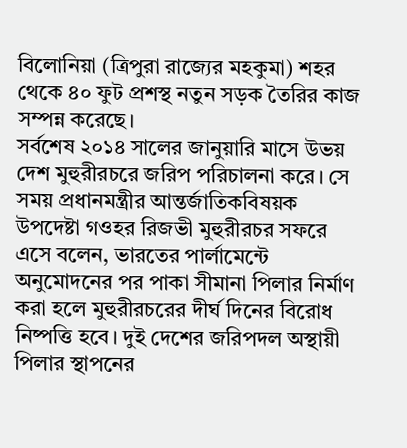বিলোনিয়া (ত্রিপুরা রাজ্যের মহকুমা) শহর থেকে ৪০ ফুট প্রশস্থ নতুন সড়ক তৈরির কাজ সম্পন্ন করেছে।
সর্বশেষ ২০১৪ সালের জানুয়ারি মাসে উভয় দেশ মুহুরীরচরে জরিপ পরিচালনা করে। সে সময় প্রধানমন্ত্রীর আন্তর্জাতিকবিষয়ক উপদেষ্টা গওহর রিজভী মুহুরীরচর সফরে এসে বলেন, ভারতের পার্লামেন্টে অনুমোদনের পর পাকা সীমানা পিলার নির্মাণ করা হলে মুহুরীরচরের দীর্ঘ দিনের বিরোধ নিষ্পত্তি হবে। দুই দেশের জরিপদল অস্থায়ী পিলার স্থাপনের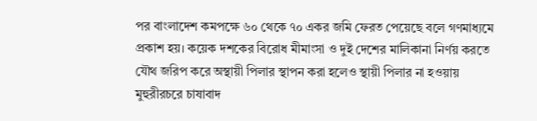পর বাংলাদেশ কমপক্ষে ৬০ থেকে ৭০ একর জমি ফেরত পেয়েছে বলে গণমাধ্যমে প্রকাশ হয়। কয়েক দশকের বিরোধ মীমাংসা ও দুই দেশের মালিকানা নির্ণয় করতে যৌথ জরিপ করে অস্থায়ী পিলার স্থাপন করা হলেও স্থায়ী পিলার না হওয়ায় মুহুরীরচরে চাষাবাদ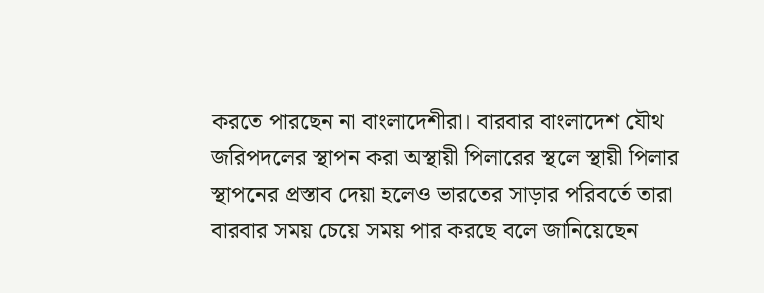করতে পারছেন না বাংলাদেশীরা। বারবার বাংলাদেশ যৌথ জরিপদলের স্থাপন করা অস্থায়ী পিলারের স্থলে স্থায়ী পিলার স্থাপনের প্রস্তাব দেয়া হলেও ভারতের সাড়ার পরিবর্তে তারা বারবার সময় চেয়ে সময় পার করছে বলে জানিয়েছেন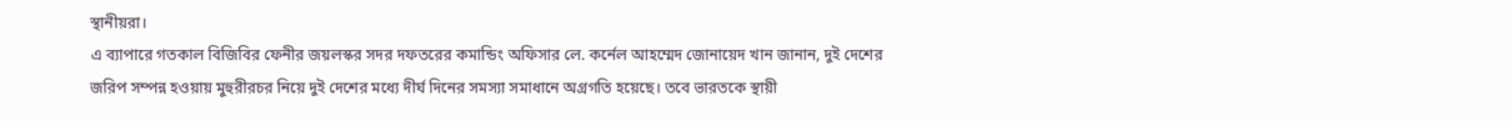স্থানীয়রা।
এ ব্যাপারে গতকাল বিজিবির ফেনীর জয়লস্কর সদর দফতরের কমান্ডিং অফিসার লে. কর্নেল আহম্মেদ জোনায়েদ খান জানান, দুই দেশের জরিপ সম্পন্ন হওয়ায় মুহুরীরচর নিয়ে দুই দেশের মধ্যে দীর্ঘ দিনের সমস্যা সমাধানে অগ্রগতি হয়েছে। তবে ভারতকে স্থায়ী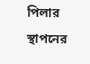পিলার স্থাপনের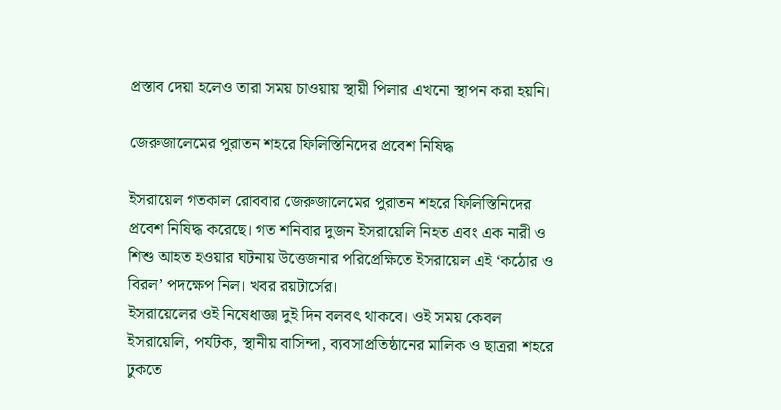প্রস্তাব দেয়া হলেও তারা সময় চাওয়ায় স্থায়ী পিলার এখনো স্থাপন করা হয়নি।

জেরুজালেমের পুরাতন শহরে ফিলিস্তিনিদের প্রবেশ নিষিদ্ধ

ইসরায়েল গতকাল রোববার জেরুজালেমের পুরাতন শহরে ফিলিস্তিনিদের প্রবেশ নিষিদ্ধ করেছে। গত শনিবার দুজন ইসরায়েলি নিহত এবং এক নারী ও শিশু আহত হওয়ার ঘটনায় উত্তেজনার পরিপ্রেক্ষিতে ইসরায়েল এই ‘কঠোর ও বিরল’ পদক্ষেপ নিল। খবর রয়টার্সের।
ইসরায়েলের ওই নিষেধাজ্ঞা দুই দিন বলবৎ থাকবে। ওই সময় কেবল ইসরায়েলি, পর্যটক, স্থানীয় বাসিন্দা, ব্যবসাপ্রতিষ্ঠানের মালিক ও ছাত্ররা শহরে ঢুকতে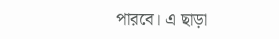পারবে। এ ছাড়া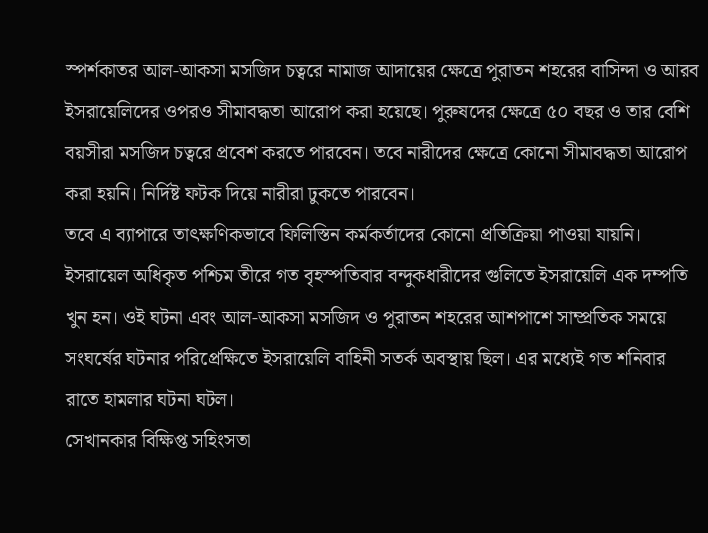স্পর্শকাতর আল-আকসা মসজিদ চত্বরে নামাজ আদায়ের ক্ষেত্রে পুরাতন শহরের বাসিন্দা ও আরব ইসরায়েলিদের ওপরও সীমাবদ্ধতা আরোপ করা হয়েছে। পুরুষদের ক্ষেত্রে ৫০ বছর ও তার বেশি বয়সীরা মসজিদ চত্বরে প্রবেশ করতে পারবেন। তবে নারীদের ক্ষেত্রে কোনো সীমাবদ্ধতা আরোপ করা হয়নি। নির্দিষ্ট ফটক দিয়ে নারীরা ঢুকতে পারবেন।
তবে এ ব্যাপারে তাৎক্ষণিকভাবে ফিলিস্তিন কর্মকর্তাদের কোনো প্রতিক্রিয়া পাওয়া যায়নি।
ইসরায়েল অধিকৃত পশ্চিম তীরে গত বৃহস্পতিবার বন্দুকধারীদের গুলিতে ইসরায়েলি এক দম্পতি খুন হন। ওই ঘটনা এবং আল-আকসা মসজিদ ও পুরাতন শহরের আশপাশে সাম্প্রতিক সময়ে সংঘর্ষের ঘটনার পরিপ্রেক্ষিতে ইসরায়েলি বাহিনী সতর্ক অবস্থায় ছিল। এর মধ্যেই গত শনিবার রাতে হামলার ঘটনা ঘটল।
সেখানকার বিক্ষিপ্ত সহিংসতা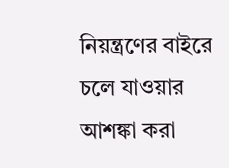নিয়ন্ত্রণের বাইরে চলে যাওয়ার আশঙ্কা করা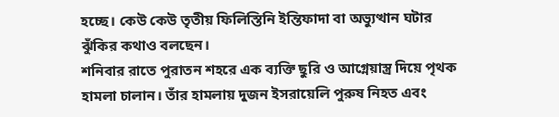হচ্ছে। কেউ কেউ তৃতীয় ফিলিস্তিনি ইন্তিফাদা বা অভ্যুত্থান ঘটার ঝুঁকির কথাও বলছেন।
শনিবার রাতে পুরাতন শহরে এক ব্যক্তি ছুরি ও আগ্নেয়াস্ত্র দিয়ে পৃথক হামলা চালান। তাঁর হামলায় দুজন ইসরায়েলি পুরুষ নিহত এবং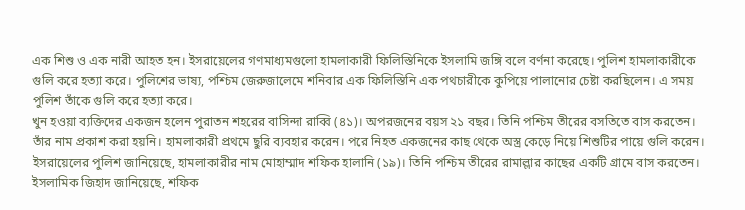এক শিশু ও এক নারী আহত হন। ইসরায়েলের গণমাধ্যমগুলো হামলাকারী ফিলিস্তিনিকে ইসলামি জঙ্গি বলে বর্ণনা করেছে। পুলিশ হামলাকারীকে গুলি করে হত্যা করে। পুলিশের ভাষ্য, পশ্চিম জেরুজালেমে শনিবার এক ফিলিস্তিনি এক পথচারীকে কুপিয়ে পালানোর চেষ্টা করছিলেন। এ সময় পুলিশ তাঁকে গুলি করে হত্যা করে।
খুন হওয়া ব্যক্তিদের একজন হলেন পুরাতন শহরের বাসিন্দা রাব্বি (৪১)। অপরজনের বয়স ২১ বছর। তিনি পশ্চিম তীরের বসতিতে বাস করতেন। তাঁর নাম প্রকাশ করা হয়নি। হামলাকারী প্রথমে ছুরি ব্যবহার করেন। পরে নিহত একজনের কাছ থেকে অস্ত্র কেড়ে নিয়ে শিশুটির পায়ে গুলি করেন।
ইসরায়েলের পুলিশ জানিয়েছে, হামলাকারীর নাম মোহাম্মাদ শফিক হালানি (১৯)। তিনি পশ্চিম তীরের রামাল্লার কাছের একটি গ্রামে বাস করতেন। ইসলামিক জিহাদ জানিয়েছে, শফিক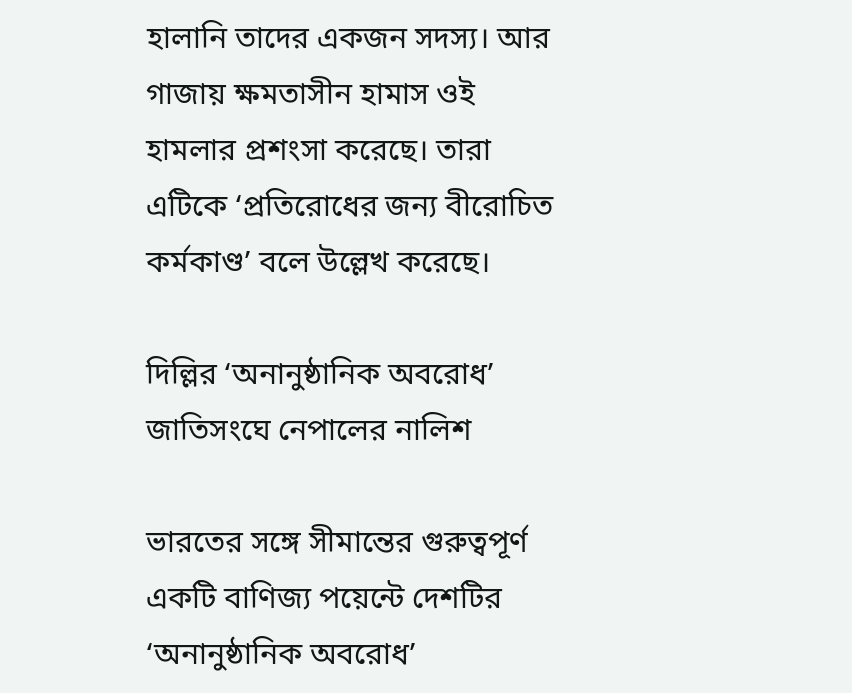হালানি তাদের একজন সদস্য। আর গাজায় ক্ষমতাসীন হামাস ওই হামলার প্রশংসা করেছে। তারা এটিকে ‘প্রতিরোধের জন্য বীরোচিত কর্মকাণ্ড’ বলে উল্লেখ করেছে।

দিল্লির ‘অনানুষ্ঠানিক অবরোধ’ জাতিসংঘে নেপালের নালিশ

ভারতের সঙ্গে সীমান্তের গুরুত্বপূর্ণ একটি বাণিজ্য পয়েন্টে দেশটির ‘অনানুষ্ঠানিক অবরোধ’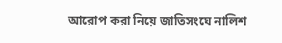আরোপ করা নিয়ে জাতিসংঘে নালিশ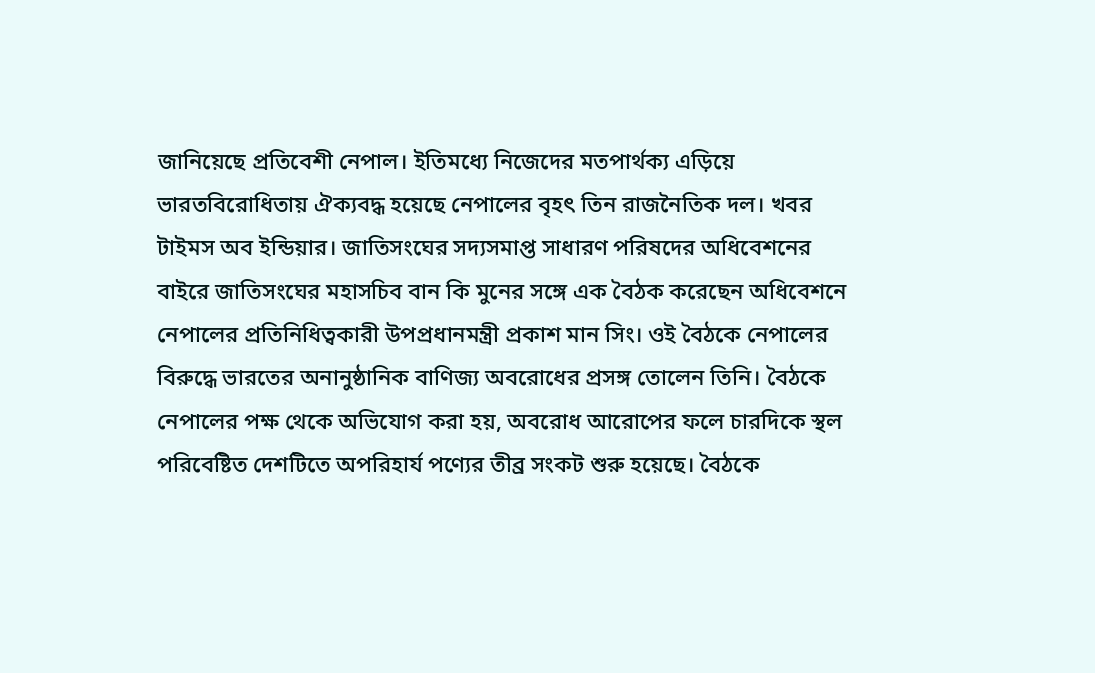জানিয়েছে প্রতিবেশী নেপাল। ইতিমধ্যে নিজেদের মতপার্থক্য এড়িয়ে ভারতবিরোধিতায় ঐক্যবদ্ধ হয়েছে নেপালের বৃহৎ তিন রাজনৈতিক দল। খবর টাইমস অব ইন্ডিয়ার। জাতিসংঘের সদ্যসমাপ্ত সাধারণ পরিষদের অধিবেশনের বাইরে জাতিসংঘের মহাসচিব বান কি মুনের সঙ্গে এক বৈঠক করেছেন অধিবেশনে নেপালের প্রতিনিধিত্বকারী উপপ্রধানমন্ত্রী প্রকাশ মান সিং। ওই বৈঠকে নেপালের বিরুদ্ধে ভারতের অনানুষ্ঠানিক বাণিজ্য অবরোধের প্রসঙ্গ তোলেন তিনি। বৈঠকে নেপালের পক্ষ থেকে অভিযোগ করা হয়, অবরোধ আরোপের ফলে চারদিকে স্থল পরিবেষ্টিত দেশটিতে অপরিহার্য পণ্যের তীব্র সংকট শুরু হয়েছে। বৈঠকে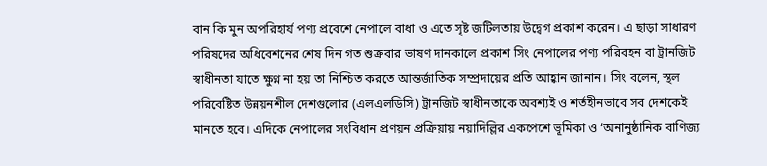বান কি মুন অপরিহার্য পণ্য প্রবেশে নেপালে বাধা ও এতে সৃষ্ট জটিলতায় উদ্বেগ প্রকাশ করেন। এ ছাড়া সাধারণ পরিষদের অধিবেশনের শেষ দিন গত শুক্রবার ভাষণ দানকালে প্রকাশ সিং নেপালের পণ্য পরিবহন বা ট্রানজিট স্বাধীনতা যাতে ক্ষুণ্ন না হয় তা নিশ্চিত করতে আন্তর্জাতিক সম্প্রদায়ের প্রতি আহ্বান জানান। সিং বলেন, স্থল পরিবেষ্টিত উন্নয়নশীল দেশগুলোর (এলএলডিসি) ট্রানজিট স্বাধীনতাকে অবশ্যই ও শর্তহীনভাবে সব দেশকেই মানতে হবে। এদিকে নেপালের সংবিধান প্রণয়ন প্রক্রিয়ায় নয়াদিল্লির একপেশে ভূমিকা ও ‘অনানুষ্ঠানিক বাণিজ্য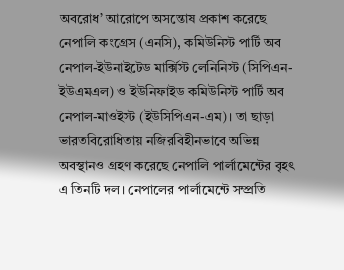অবরোধ’ আরোপে অসন্তোষ প্রকাশ করেছে নেপালি কংগ্রেস (এনসি), কমিউনিস্ট পার্টি অব নেপাল-ইউনাইটেড মার্ক্সিস্ট লেনিনিস্ট (সিপিএন-ইউএমএল) ও ইউনিফাইড কমিউনিস্ট পার্টি অব নেপাল-মাওইস্ট (ইউসিপিএন-এম)। তা ছাড়া ভারতবিরোধিতায় নজিরবিহীনভাবে অভিন্ন অবস্থানও গ্রহণ করেছে নেপালি পার্লামেন্টের বৃহৎ এ তিনটি দল। নেপালের পার্লামেন্টে সম্প্রতি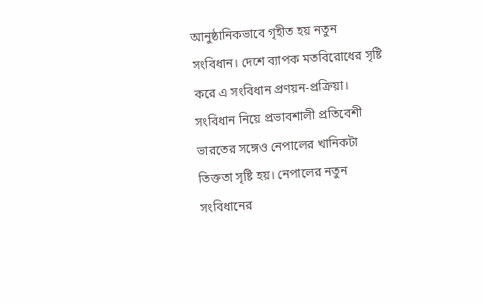আনুষ্ঠানিকভাবে গৃহীত হয় নতুন সংবিধান। দেশে ব্যাপক মতবিরোধের সৃষ্টি করে এ সংবিধান প্রণয়ন-প্রক্রিয়া। সংবিধান নিয়ে প্রভাবশালী প্রতিবেশী ভারতের সঙ্গেও নেপালের খানিকটা তিক্ততা সৃষ্টি হয়। নেপালের নতুন সংবিধানের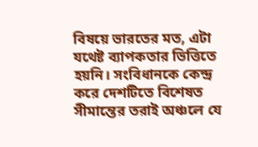বিষয়ে ভারতের মত, এটা যথেষ্ট ব্যাপকতার ভিত্তিতে হয়নি। সংবিধানকে কেন্দ্র করে দেশটিতে বিশেষত সীমান্তের তরাই অঞ্চলে যে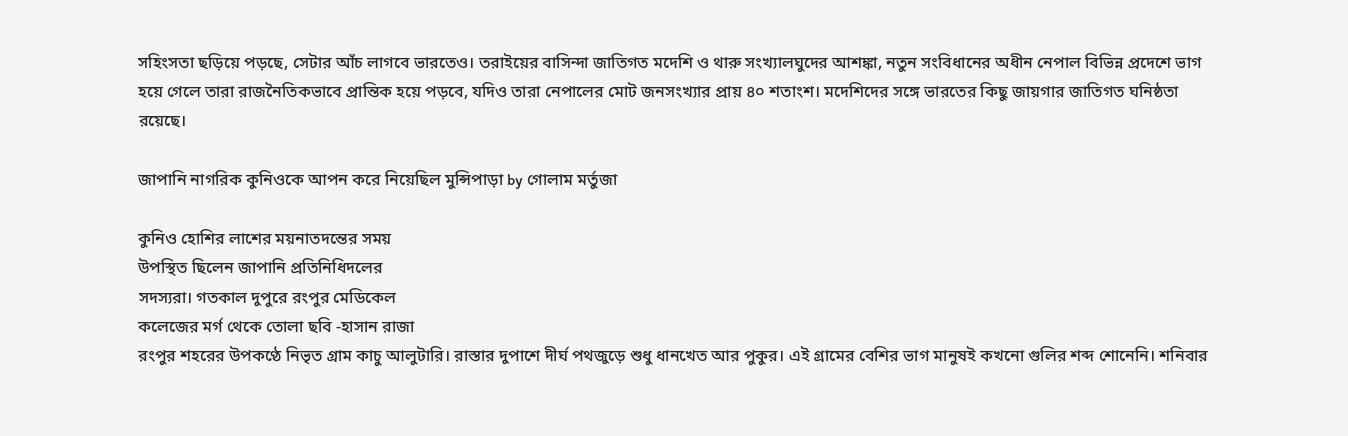সহিংসতা ছড়িয়ে পড়ছে, সেটার আঁচ লাগবে ভারতেও। তরাইয়ের বাসিন্দা জাতিগত মদেশি ও থারু সংখ্যালঘুদের আশঙ্কা, নতুন সংবিধানের অধীন নেপাল বিভিন্ন প্রদেশে ভাগ হয়ে গেলে তারা রাজনৈতিকভাবে প্রান্তিক হয়ে পড়বে, যদিও তারা নেপালের মোট জনসংখ্যার প্রায় ৪০ শতাংশ। মদেশিদের সঙ্গে ভারতের কিছু জায়গার জাতিগত ঘনিষ্ঠতা রয়েছে।

জাপানি নাগরিক কুনিওকে আপন করে নিয়েছিল মুন্সিপাড়া by গোলাম মর্তুজা

কুনিও হোশির লাশের ময়নাতদন্তের সময়
উপস্থিত ছিলেন জাপানি প্রতিনিধিদলের
সদস্যরা। গতকাল দুপুরে রংপুর মেডিকেল
কলেজের মর্গ থেকে তোলা ছবি -হাসান রাজা
রংপুর শহরের উপকণ্ঠে নিভৃত গ্রাম কাচু আলুটারি। রাস্তার দুপাশে দীর্ঘ পথজুড়ে শুধু ধানখেত আর পুকুর। এই গ্রামের বেশির ভাগ মানুষই কখনো গুলির শব্দ শোনেনি। শনিবার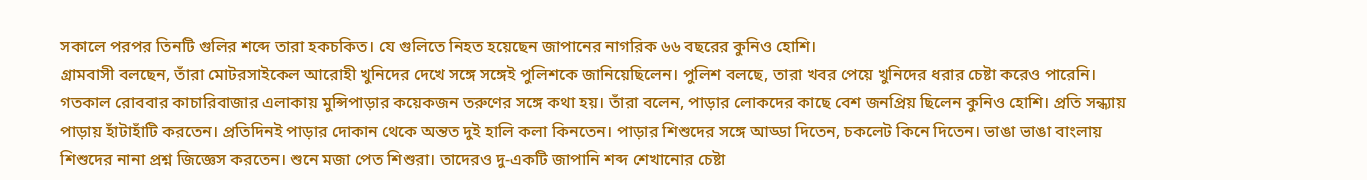সকালে পরপর তিনটি গুলির শব্দে তারা হকচকিত। যে গুলিতে নিহত হয়েছেন জাপানের নাগরিক ৬৬ বছরের কুনিও হোশি।
গ্রামবাসী বলছেন, তাঁরা মোটরসাইকেল আরোহী খুনিদের দেখে সঙ্গে সঙ্গেই পুলিশকে জানিয়েছিলেন। পুলিশ বলছে, তারা খবর পেয়ে খুনিদের ধরার চেষ্টা করেও পারেনি।
গতকাল রোববার কাচারিবাজার এলাকায় মুন্সিপাড়ার কয়েকজন তরুণের সঙ্গে কথা হয়। তাঁরা বলেন, পাড়ার লোকদের কাছে বেশ জনপ্রিয় ছিলেন কুনিও হোশি। প্রতি সন্ধ্যায় পাড়ায় হাঁটাহাঁটি করতেন। প্রতিদিনই পাড়ার দোকান থেকে অন্তত দুই হালি কলা কিনতেন। পাড়ার শিশুদের সঙ্গে আড্ডা দিতেন, চকলেট কিনে দিতেন। ভাঙা ভাঙা বাংলায় শিশুদের নানা প্রশ্ন জিজ্ঞেস করতেন। শুনে মজা পেত শিশুরা। তাদেরও দু-একটি জাপানি শব্দ শেখানোর চেষ্টা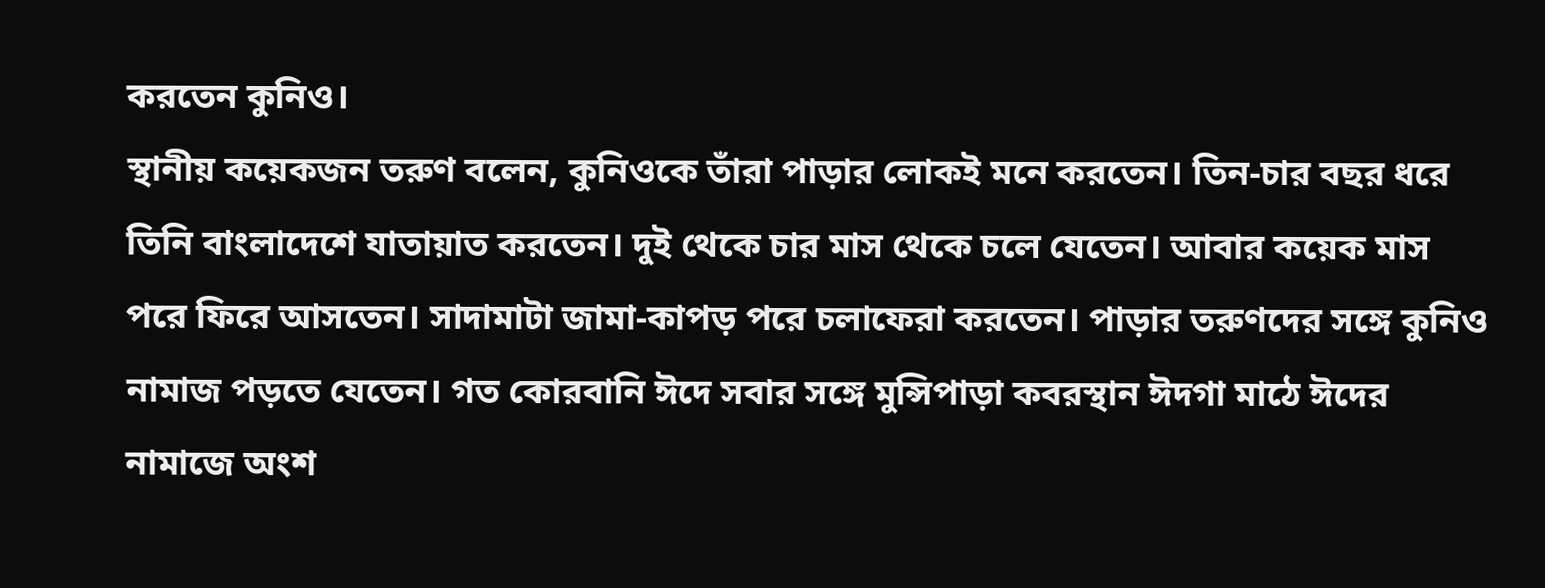করতেন কুনিও।
স্থানীয় কয়েকজন তরুণ বলেন, কুনিওকে তাঁরা পাড়ার লোকই মনে করতেন। তিন-চার বছর ধরে তিনি বাংলাদেশে যাতায়াত করতেন। দুই থেকে চার মাস থেকে চলে যেতেন। আবার কয়েক মাস পরে ফিরে আসতেন। সাদামাটা জামা-কাপড় পরে চলাফেরা করতেন। পাড়ার তরুণদের সঙ্গে কুনিও নামাজ পড়তে যেতেন। গত কোরবানি ঈদে সবার সঙ্গে মুন্সিপাড়া কবরস্থান ঈদগা মাঠে ঈদের নামাজে অংশ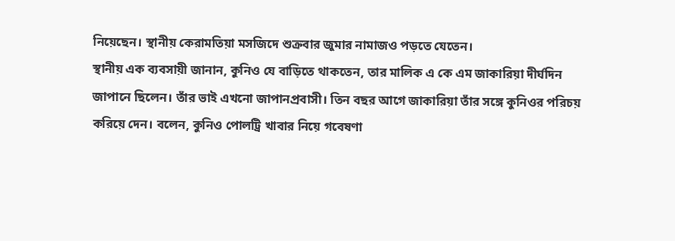নিয়েছেন। স্থানীয় কেরামতিয়া মসজিদে শুক্রবার জুমার নামাজও পড়তে যেতেন।
স্থানীয় এক ব্যবসায়ী জানান, কুনিও যে বাড়িতে থাকতেন, তার মালিক এ কে এম জাকারিয়া দীর্ঘদিন জাপানে ছিলেন। তাঁর ভাই এখনো জাপানপ্রবাসী। তিন বছর আগে জাকারিয়া তাঁর সঙ্গে কুনিওর পরিচয় করিয়ে দেন। বলেন, কুনিও পোলট্রি খাবার নিয়ে গবেষণা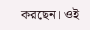করছেন। ওই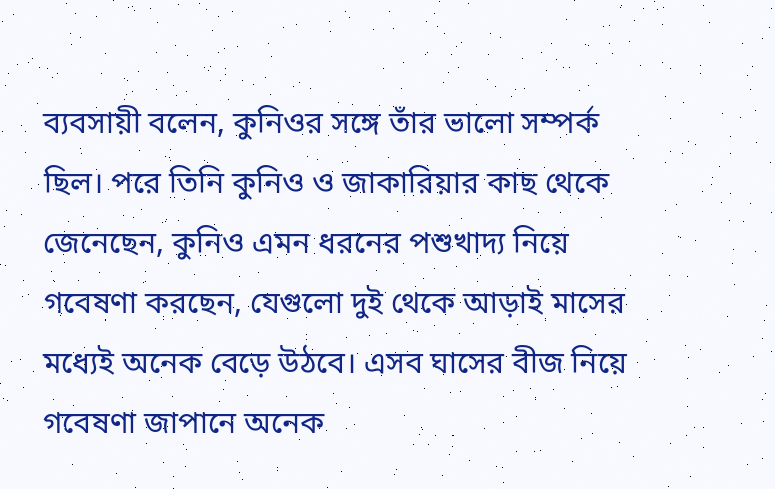ব্যবসায়ী বলেন, কুনিওর সঙ্গে তাঁর ভালো সম্পর্ক ছিল। পরে তিনি কুনিও ও জাকারিয়ার কাছ থেকে জেনেছেন, কুনিও এমন ধরনের পশুখাদ্য নিয়ে গবেষণা করছেন, যেগুলো দুই থেকে আড়াই মাসের মধ্যেই অনেক বেড়ে উঠবে। এসব ঘাসের বীজ নিয়ে গবেষণা জাপানে অনেক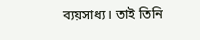ব্যয়সাধ্য। তাই তিনি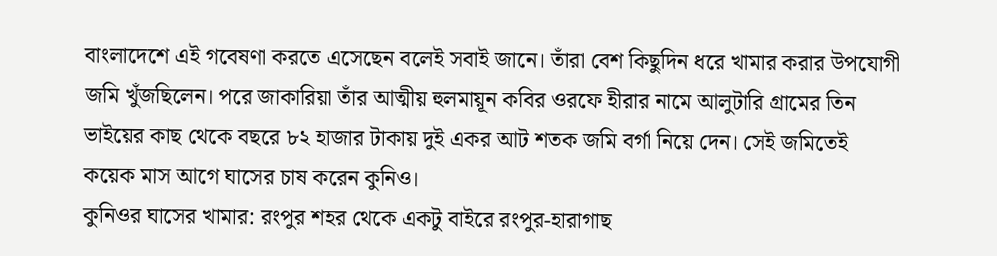বাংলাদেশে এই গবেষণা করতে এসেছেন বলেই সবাই জানে। তাঁরা বেশ কিছুদিন ধরে খামার করার উপযোগী জমি খুঁজছিলেন। পরে জাকারিয়া তাঁর আত্মীয় হুলমায়ূন কবির ওরফে হীরার নামে আলুটারি গ্রামের তিন ভাইয়ের কাছ থেকে বছরে ৮২ হাজার টাকায় দুই একর আট শতক জমি বর্গা নিয়ে দেন। সেই জমিতেই কয়েক মাস আগে ঘাসের চাষ করেন কুনিও।
কুনিওর ঘাসের খামার: রংপুর শহর থেকে একটু বাইরে রংপুর-হারাগাছ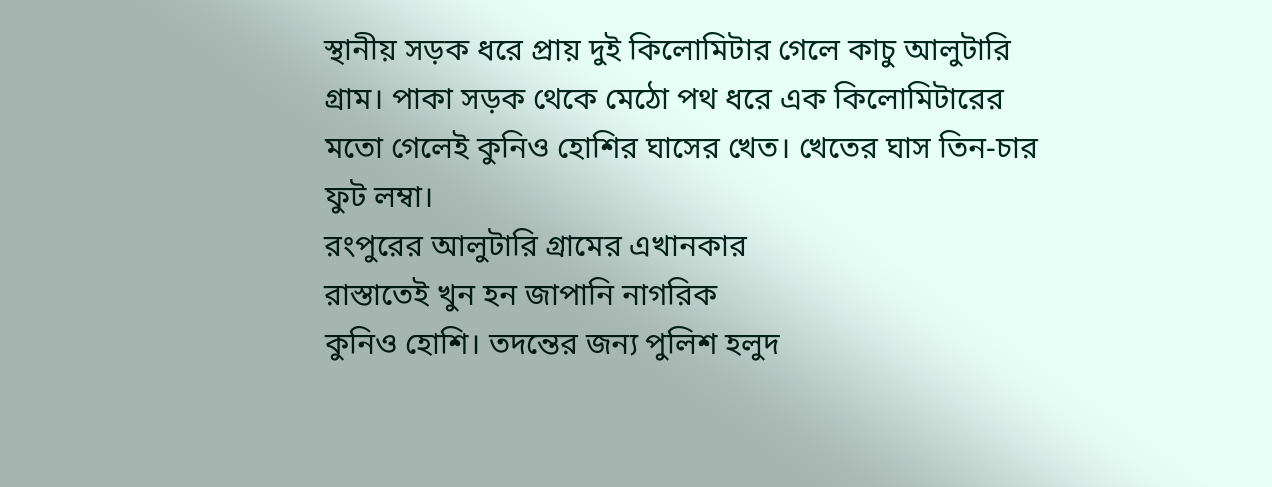স্থানীয় সড়ক ধরে প্রায় দুই কিলোমিটার গেলে কাচু আলুটারি গ্রাম। পাকা সড়ক থেকে মেঠো পথ ধরে এক কিলোমিটারের মতো গেলেই কুনিও হোশির ঘাসের খেত। খেতের ঘাস তিন-চার ফুট লম্বা।
রংপুরের আলুটারি গ্রামের এখানকার
রাস্তাতেই খুন হন জাপানি নাগরিক
কুনিও হোশি। তদন্তের জন্য পুলিশ হলুদ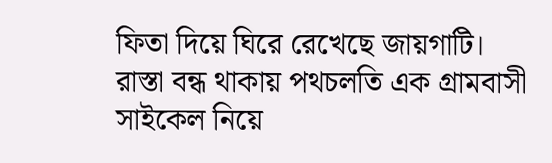ফিতা দিয়ে ঘিরে রেখেছে জায়গাটি।
রাস্তা বন্ধ থাকায় পথচলতি এক গ্রামবাসী
সাইকেল নিয়ে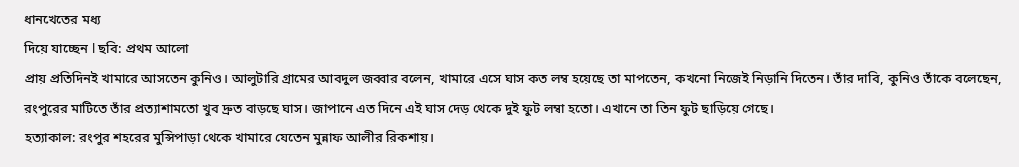ধানখেতের মধ্য
দিয়ে যাচ্ছেন l ছবি: প্রথম আলো
প্রায় প্রতিদিনই খামারে আসতেন কুনিও। আলুটারি গ্রামের আবদুল জব্বার বলেন, খামারে এসে ঘাস কত লম্ব হয়েছে তা মাপতেন, কখনো নিজেই নিড়ানি দিতেন। তাঁর দাবি, কুনিও তাঁকে বলেছেন, রংপুরের মাটিতে তাঁর প্রত্যাশামতো খুব দ্রুত বাড়ছে ঘাস। জাপানে এত দিনে এই ঘাস দেড় থেকে দুই ফুট লম্বা হতো। এখানে তা তিন ফুট ছাড়িয়ে গেছে।
হত্যাকাল: রংপুর শহরের মুন্সিপাড়া থেকে খামারে যেতেন মুন্নাফ আলীর রিকশায়।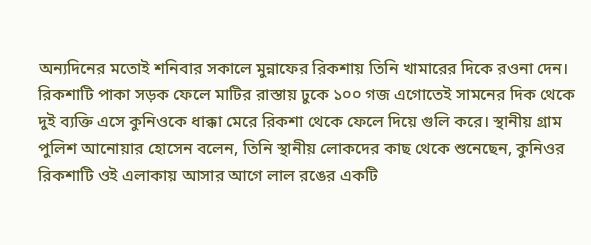অন্যদিনের মতোই শনিবার সকালে মুন্নাফের রিকশায় তিনি খামারের দিকে রওনা দেন। রিকশাটি পাকা সড়ক ফেলে মাটির রাস্তায় ঢুকে ১০০ গজ এগোতেই সামনের দিক থেকে দুই ব্যক্তি এসে কুনিওকে ধাক্কা মেরে রিকশা থেকে ফেলে দিয়ে গুলি করে। স্থানীয় গ্রাম পুলিশ আনোয়ার হোসেন বলেন, তিনি স্থানীয় লোকদের কাছ থেকে শুনেছেন, কুনিওর রিকশাটি ওই এলাকায় আসার আগে লাল রঙের একটি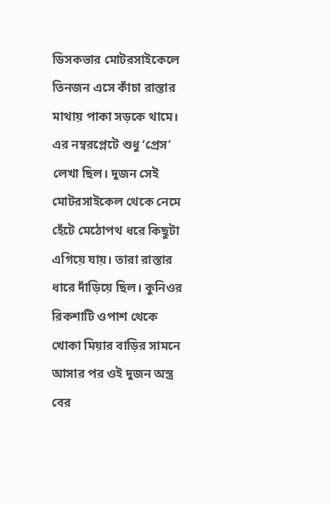ডিসকভার মোটরসাইকেলে তিনজন এসে কাঁচা রাস্তার মাথায় পাকা সড়কে থামে। এর নম্বরপ্লেটে শুধু ‘প্রেস’ লেখা ছিল। দুজন সেই মোটরসাইকেল থেকে নেমে হেঁটে মেঠোপথ ধরে কিছুটা এগিয়ে যায়। তারা রাস্তার ধারে দাঁড়িয়ে ছিল। কুনিওর রিকশাটি ওপাশ থেকে খোকা মিয়ার বাড়ির সামনে আসার পর ওই দুজন অস্ত্র বের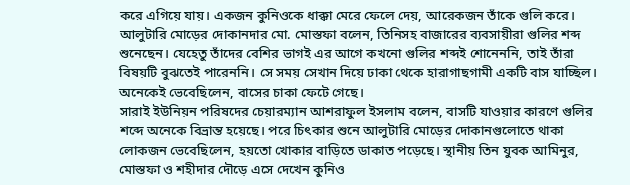করে এগিয়ে যায়। একজন কুনিওকে ধাক্কা মেরে ফেলে দেয়, আরেকজন তাঁকে গুলি করে।
আলুটারি মোড়ের দোকানদার মো. মোস্তফা বলেন, তিনিসহ বাজারের ব্যবসায়ীরা গুলির শব্দ শুনেছেন। যেহেতু তাঁদের বেশির ভাগই এর আগে কখনো গুলির শব্দই শোনেননি, তাই তাঁরা বিষয়টি বুঝতেই পারেননি। সে সময় সেখান দিয়ে ঢাকা থেকে হারাগাছগামী একটি বাস যাচ্ছিল। অনেকেই ভেবেছিলেন, বাসের চাকা ফেটে গেছে।
সারাই ইউনিয়ন পরিষদের চেয়ারম্যান আশরাফুল ইসলাম বলেন, বাসটি যাওয়ার কারণে গুলির শব্দে অনেকে বিভ্রান্ত হয়েছে। পরে চিৎকার শুনে আলুটারি মোড়ের দোকানগুলোতে থাকা লোকজন ভেবেছিলেন, হয়তো খোকার বাড়িতে ডাকাত পড়েছে। স্থানীয় তিন যুবক আমিনুর, মোস্তফা ও শহীদার দৌড়ে এসে দেখেন কুনিও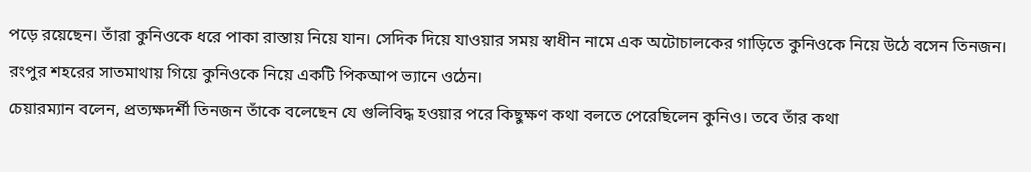পড়ে রয়েছেন। তাঁরা কুনিওকে ধরে পাকা রাস্তায় নিয়ে যান। সেদিক দিয়ে যাওয়ার সময় স্বাধীন নামে এক অটোচালকের গাড়িতে কুনিওকে নিয়ে উঠে বসেন তিনজন। রংপুর শহরের সাতমাথায় গিয়ে কুনিওকে নিয়ে একটি পিকআপ ভ্যানে ওঠেন।
চেয়ারম্যান বলেন, প্রত্যক্ষদর্শী তিনজন তাঁকে বলেছেন যে গুলিবিদ্ধ হওয়ার পরে কিছুক্ষণ কথা বলতে পেরেছিলেন কুনিও। তবে তাঁর কথা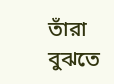তাঁরা বুঝতে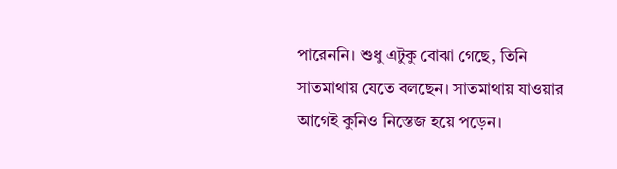পারেননি। শুধু এটুকু বোঝা গেছে, তিনি সাতমাথায় যেতে বলছেন। সাতমাথায় যাওয়ার আগেই কুনিও নিস্তেজ হয়ে পড়েন।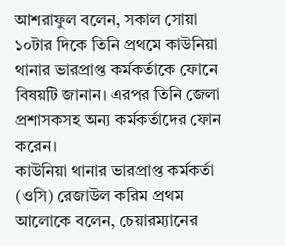আশরাফুল বলেন, সকাল সোয়া ১০টার দিকে তিনি প্রথমে কাউনিয়া থানার ভারপ্রাপ্ত কর্মকর্তাকে ফোনে বিষয়টি জানান। এরপর তিনি জেলা প্রশাসকসহ অন্য কর্মকর্তাদের ফোন করেন।
কাউনিয়া থানার ভারপ্রাপ্ত কর্মকর্তা (ওসি) রেজাউল করিম প্রথম আলোকে বলেন, চেয়ারম্যানের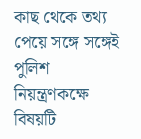কাছ থেকে তথ্য পেয়ে সঙ্গে সঙ্গেই পুলিশ নিয়ন্ত্রণকক্ষে বিষয়টি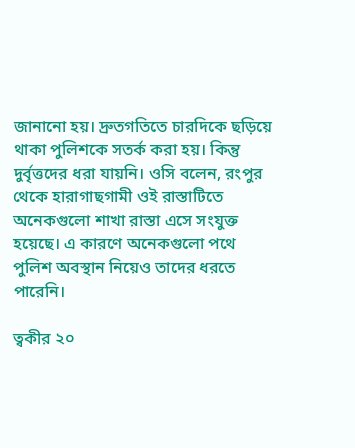জানানো হয়। দ্রুতগতিতে চারদিকে ছড়িয়ে থাকা পুলিশকে সতর্ক করা হয়। কিন্তু দুর্বৃত্তদের ধরা যায়নি। ওসি বলেন, রংপুর থেকে হারাগাছগামী ওই রাস্তাটিতে অনেকগুলো শাখা রাস্তা এসে সংযুক্ত হয়েছে। এ কারণে অনেকগুলো পথে পুলিশ অবস্থান নিয়েও তাদের ধরতে পারেনি।

ত্বকীর ২০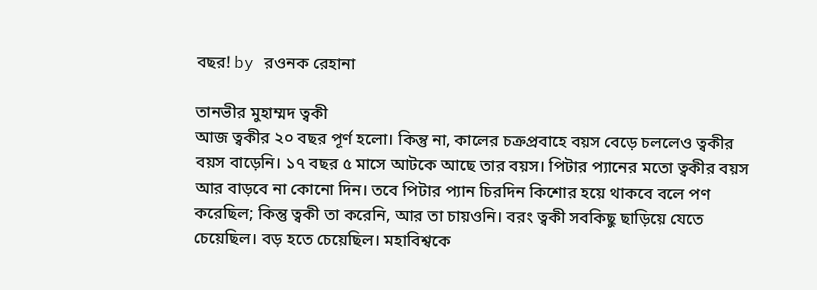বছর! by রওনক রেহানা

তানভীর মুহাম্মদ ত্বকী
আজ ত্বকীর ২০ বছর পূর্ণ হলো। কিন্তু না, কালের চক্রপ্রবাহে বয়স বেড়ে চললেও ত্বকীর বয়স বাড়েনি। ১৭ বছর ৫ মাসে আটকে আছে তার বয়স। পিটার প্যানের মতো ত্বকীর বয়স আর বাড়বে না কোনো দিন। তবে পিটার প্যান চিরদিন কিশোর হয়ে থাকবে বলে পণ করেছিল; কিন্তু ত্বকী তা করেনি, আর তা চায়ওনি। বরং ত্বকী সবকিছু ছাড়িয়ে যেতে চেয়েছিল। বড় হতে চেয়েছিল। মহাবিশ্বকে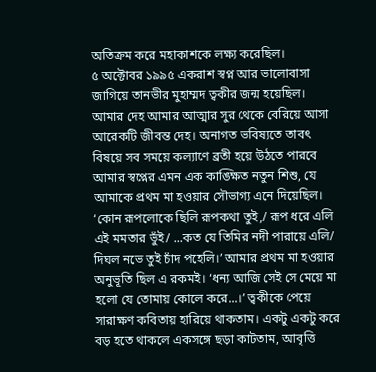অতিক্রম করে মহাকাশকে লক্ষ্য করেছিল।
৫ অক্টোবর ১৯৯৫ একরাশ স্বপ্ন আর ভালোবাসা জাগিয়ে তানভীর মুহাম্মদ ত্বকীর জন্ম হয়েছিল। আমার দেহ আমার আত্মার সুর থেকে বেরিয়ে আসা আরেকটি জীবন্ত দেহ। অনাগত ভবিষ্যতে তাবৎ বিষয়ে সব সময়ে কল্যাণে ব্রতী হয়ে উঠতে পারবে আমার স্বপ্নের এমন এক কাঙ্ক্ষিত নতুন শিশু, যে আমাকে প্রথম মা হওয়ার সৌভাগ্য এনে দিয়েছিল। ‘কোন রূপলোকে ছিলি রূপকথা তুই,/ রূপ ধরে এলি এই মমতার ভুঁই/ ...কত যে তিমির নদী পারায়ে এলি/ দিঘল নভে তুই চাঁদ পহেলি।’ আমার প্রথম মা হওয়ার অনুভূতি ছিল এ রকমই। ‘ধন্য আজি সেই সে মেয়ে মা হলো যে তোমায় কোলে করে...।’ ত্বকীকে পেয়ে সারাক্ষণ কবিতায় হারিয়ে থাকতাম। একটু একটু করে বড় হতে থাকলে একসঙ্গে ছড়া কাটতাম, আবৃত্তি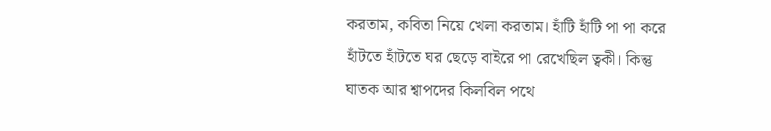করতাম, কবিতা নিয়ে খেলা করতাম। হাঁটি হাঁটি পা পা করে হাঁটতে হাঁটতে ঘর ছেড়ে বাইরে পা রেখেছিল ত্বকী। কিন্তু ঘাতক আর শ্বাপদের কিলবিল পথে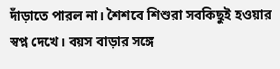দাঁড়াতে পারল না। শৈশবে শিশুরা সবকিছুই হওয়ার স্বপ্ন দেখে। বয়স বাড়ার সঙ্গে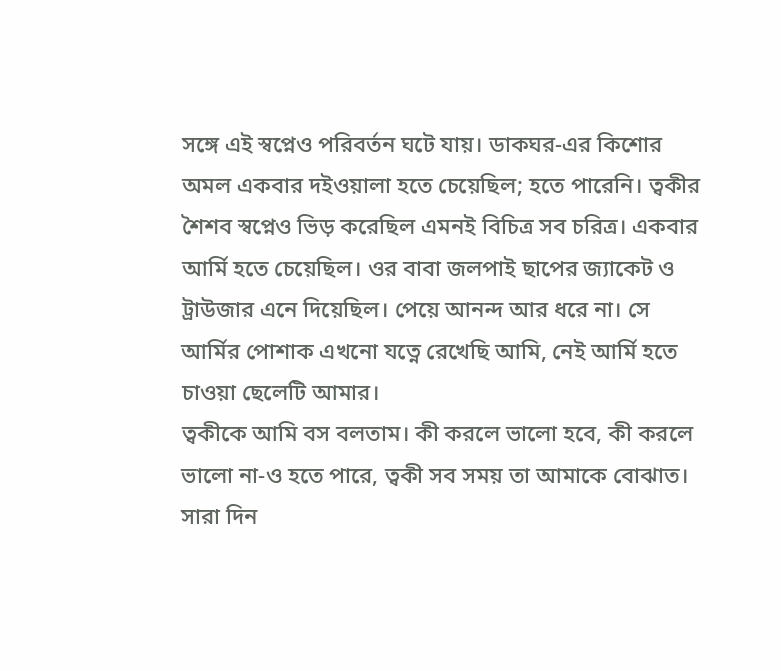সঙ্গে এই স্বপ্নেও পরিবর্তন ঘটে যায়। ডাকঘর-এর কিশোর অমল একবার দইওয়ালা হতে চেয়েছিল; হতে পারেনি। ত্বকীর শৈশব স্বপ্নেও ভিড় করেছিল এমনই বিচিত্র সব চরিত্র। একবার আর্মি হতে চেয়েছিল। ওর বাবা জলপাই ছাপের জ্যাকেট ও ট্রাউজার এনে দিয়েছিল। পেয়ে আনন্দ আর ধরে না। সে আর্মির পোশাক এখনো যত্নে রেখেছি আমি, নেই আর্মি হতে চাওয়া ছেলেটি আমার।
ত্বকীকে আমি বস বলতাম। কী করলে ভালো হবে, কী করলে ভালো না-ও হতে পারে, ত্বকী সব সময় তা আমাকে বোঝাত। সারা দিন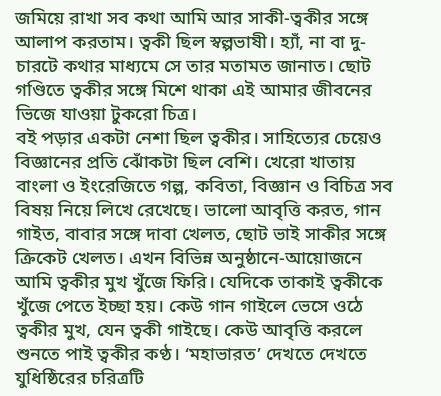জমিয়ে রাখা সব কথা আমি আর সাকী-ত্বকীর সঙ্গে আলাপ করতাম। ত্বকী ছিল স্বল্পভাষী। হ্যাঁ, না বা দু-চারটে কথার মাধ্যমে সে তার মতামত জানাত। ছোট গণ্ডিতে ত্বকীর সঙ্গে মিশে থাকা এই আমার জীবনের ভিজে যাওয়া টুকরো চিত্র।
বই পড়ার একটা নেশা ছিল ত্বকীর। সাহিত্যের চেয়েও বিজ্ঞানের প্রতি ঝোঁকটা ছিল বেশি। খেরো খাতায় বাংলা ও ইংরেজিতে গল্প, কবিতা, বিজ্ঞান ও বিচিত্র সব বিষয় নিয়ে লিখে রেখেছে। ভালো আবৃত্তি করত, গান গাইত, বাবার সঙ্গে দাবা খেলত, ছোট ভাই সাকীর সঙ্গে ক্রিকেট খেলত। এখন বিভিন্ন অনুষ্ঠানে-আয়োজনে আমি ত্বকীর মুখ খুঁজে ফিরি। যেদিকে তাকাই ত্বকীকে খুঁজে পেতে ইচ্ছা হয়। কেউ গান গাইলে ভেসে ওঠে ত্বকীর মুখ, যেন ত্বকী গাইছে। কেউ আবৃত্তি করলে শুনতে পাই ত্বকীর কণ্ঠ। ‘মহাভারত’ দেখতে দেখতে যুধিষ্ঠিরের চরিত্রটি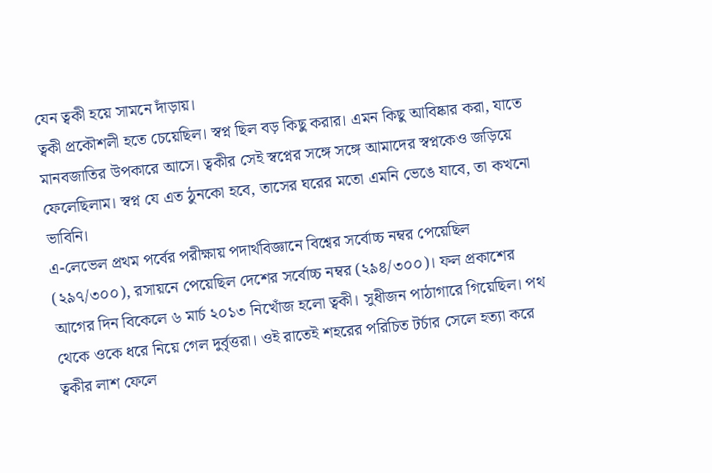যেন ত্বকী হয়ে সামনে দাঁড়ায়।
ত্বকী প্রকৌশলী হতে চেয়েছিল। স্বপ্ন ছিল বড় কিছু করার। এমন কিছু আবিষ্কার করা, যাতে মানবজাতির উপকারে আসে। ত্বকীর সেই স্বপ্নের সঙ্গে সঙ্গে আমাদের স্বপ্নকেও জড়িয়ে ফেলেছিলাম। স্বপ্ন যে এত ঠুনকো হবে, তাসের ঘরের মতো এমনি ভেঙে যাবে, তা কখনো ভাবিনি।
এ-লেভেল প্রথম পর্বের পরীক্ষায় পদার্থবিজ্ঞানে বিশ্বের সর্বোচ্চ নম্বর পেয়েছিল (২৯৭/৩০০), রসায়নে পেয়েছিল দেশের সর্বোচ্চ নম্বর (২৯৪/৩০০)। ফল প্রকাশের আগের দিন বিকেলে ৬ মার্চ ২০১৩ নিখোঁজ হলো ত্বকী। সুধীজন পাঠাগারে গিয়েছিল। পথ থেকে ওকে ধরে নিয়ে গেল দুর্বৃত্তরা। ওই রাতেই শহরের পরিচিত টর্চার সেলে হত্যা করে ত্বকীর লাশ ফেলে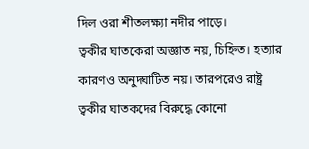দিল ওরা শীতলক্ষ্যা নদীর পাড়ে।
ত্বকীর ঘাতকেরা অজ্ঞাত নয়, চিহ্নিত। হত্যার কারণও অনুদ্ঘাটিত নয়। তারপরেও রাষ্ট্র ত্বকীর ঘাতকদের বিরুদ্ধে কোনো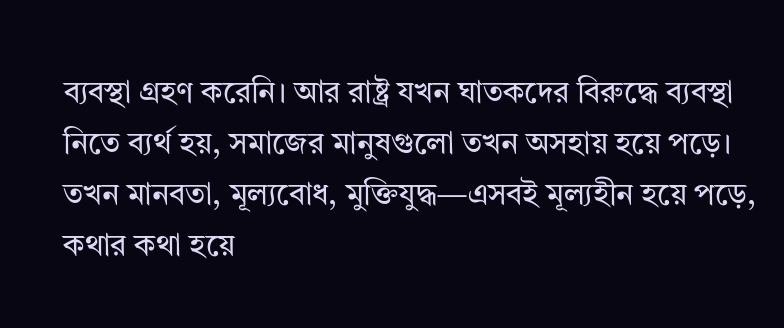ব্যবস্থা গ্রহণ করেনি। আর রাষ্ট্র যখন ঘাতকদের বিরুদ্ধে ব্যবস্থা নিতে ব্যর্থ হয়, সমাজের মানুষগুলো তখন অসহায় হয়ে পড়ে। তখন মানবতা, মূল্যবোধ, মুক্তিযুদ্ধ—এসবই মূল্যহীন হয়ে পড়ে, কথার কথা হয়ে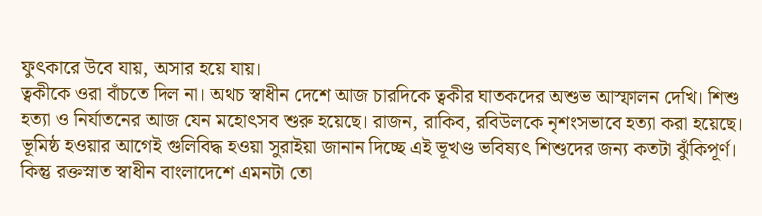ফুৎকারে উবে যায়, অসার হয়ে যায়।
ত্বকীকে ওরা বাঁচতে দিল না। অথচ স্বাধীন দেশে আজ চারদিকে ত্বকীর ঘাতকদের অশুভ আস্ফালন দেখি। শিশু হত্যা ও নির্যাতনের আজ যেন মহোৎসব শুরু হয়েছে। রাজন, রাকিব, রবিউলকে নৃশংসভাবে হত্যা করা হয়েছে। ভূমিষ্ঠ হওয়ার আগেই গুলিবিদ্ধ হওয়া সুরাইয়া জানান দিচ্ছে এই ভূখণ্ড ভবিষ্যৎ শিশুদের জন্য কতটা ঝুঁকিপূর্ণ। কিন্তু রক্তস্নাত স্বাধীন বাংলাদেশে এমনটা তো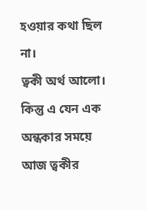হওয়ার কথা ছিল না।
ত্বকী অর্থ আলো। কিন্তু এ যেন এক অন্ধকার সময়ে আজ ত্বকীর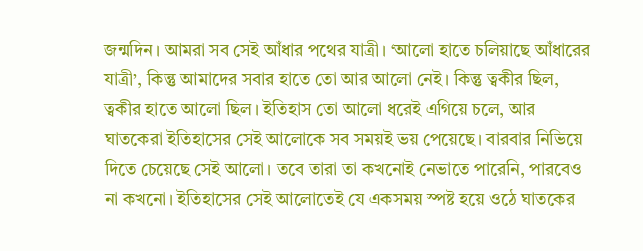জন্মদিন। আমরা সব সেই আঁধার পথের যাত্রী। ‘আলো হাতে চলিয়াছে আঁধারের যাত্রী’, কিন্তু আমাদের সবার হাতে তো আর আলো নেই। কিন্তু ত্বকীর ছিল, ত্বকীর হাতে আলো ছিল। ইতিহাস তো আলো ধরেই এগিয়ে চলে, আর ঘাতকেরা ইতিহাসের সেই আলোকে সব সময়ই ভয় পেয়েছে। বারবার নিভিয়ে দিতে চেয়েছে সেই আলো। তবে তারা তা কখনোই নেভাতে পারেনি, পারবেও না কখনো। ইতিহাসের সেই আলোতেই যে একসময় স্পষ্ট হয়ে ওঠে ঘাতকের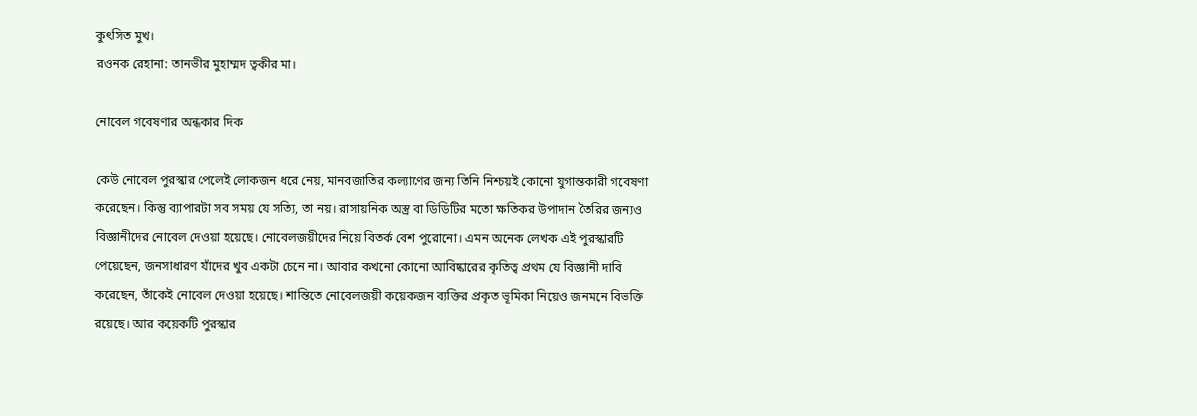কুৎসিত মুখ।
রওনক রেহানা: তানভীর মুহাম্মদ ত্বকীর মা।

নোবেল গবেষণার অন্ধকার দিক

কেউ নোবেল পুরস্কার পেলেই লোকজন ধরে নেয়, মানবজাতির কল্যাণের জন্য তিনি নিশ্চয়ই কোনো যুগান্তকারী গবেষণা করেছেন। কিন্তু ব্যাপারটা সব সময় যে সত্যি, তা নয়। রাসায়নিক অস্ত্র বা ডিডিটির মতো ক্ষতিকর উপাদান তৈরির জন্যও বিজ্ঞানীদের নোবেল দেওয়া হয়েছে। নোবেলজয়ীদের নিয়ে বিতর্ক বেশ পুরোনো। এমন অনেক লেখক এই পুরস্কারটি পেয়েছেন, জনসাধারণ যাঁদের খুব একটা চেনে না। আবার কখনো কোনো আবিষ্কারের কৃতিত্ব প্রথম যে বিজ্ঞানী দাবি করেছেন, তাঁকেই নোবেল দেওয়া হয়েছে। শান্তিতে নোবেলজয়ী কয়েকজন ব্যক্তির প্রকৃত ভূমিকা নিয়েও জনমনে বিভক্তি রয়েছে। আর কয়েকটি পুরস্কার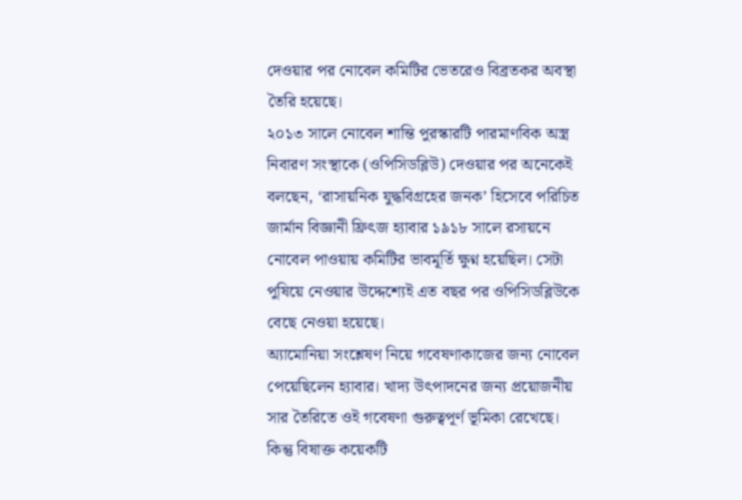দেওয়ার পর নোবেল কমিটির ভেতরেও বিব্রতকর অবস্থা তৈরি হয়েছে।
২০১৩ সালে নোবেল শান্তি পুরস্কারটি পারমাণবিক অস্ত্র নিবারণ সংস্থাকে (ওপিসিডব্লিউ) দেওয়ার পর অনেকেই বলছেন, ‘রাসায়নিক যুদ্ধবিগ্রহের জনক’ হিসেবে পরিচিত জার্মান বিজ্ঞানী ফ্রিৎজ হ্যাবার ১৯১৮ সালে রসায়নে নোবেল পাওয়ায় কমিটির ভাবমূর্তি ক্ষুণ্ন হয়েছিল। সেটা পুষিয়ে নেওয়ার উদ্দেশ্যেই এত বছর পর ওপিসিডব্লিউকে বেছে নেওয়া হয়েছে।
অ্যামোনিয়া সংশ্লেষণ নিয়ে গবেষণাকাজের জন্য নোবেল পেয়েছিলেন হ্যাবার। খাদ্য উৎপাদনের জন্য প্রয়োজনীয় সার তৈরিতে ওই গবেষণা গুরুত্বপূর্ণ ভূমিকা রেখেছে। কিন্তু বিষাক্ত কয়েকটি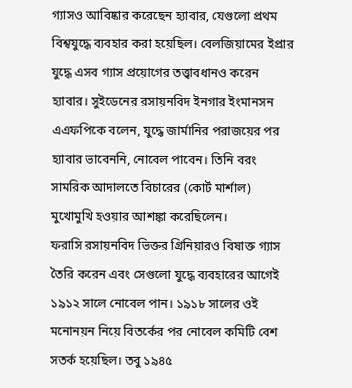গ্যাসও আবিষ্কার করেছেন হ্যাবার, যেগুলো প্রথম বিশ্বযুদ্ধে ব্যবহার করা হয়েছিল। বেলজিয়ামের ইপ্রার যুদ্ধে এসব গ্যাস প্রয়োগের তত্ত্বাবধানও করেন হ্যাবার। সুইডেনের রসায়নবিদ ইনগার ইংমানসন এএফপিকে বলেন, যুদ্ধে জার্মানির পরাজয়ের পর হ্যাবার ভাবেননি, নোবেল পাবেন। তিনি বরং সামরিক আদালতে বিচারের (কোর্ট মার্শাল) মুখোমুখি হওয়ার আশঙ্কা করেছিলেন।
ফরাসি রসায়নবিদ ভিক্তর গ্রিনিয়ারও বিষাক্ত গ্যাস তৈরি করেন এবং সেগুলো যুদ্ধে ব্যবহারের আগেই ১৯১২ সালে নোবেল পান। ১৯১৮ সালের ওই মনোনয়ন নিয়ে বিতর্কের পর নোবেল কমিটি বেশ সতর্ক হয়েছিল। তবু ১৯৪৫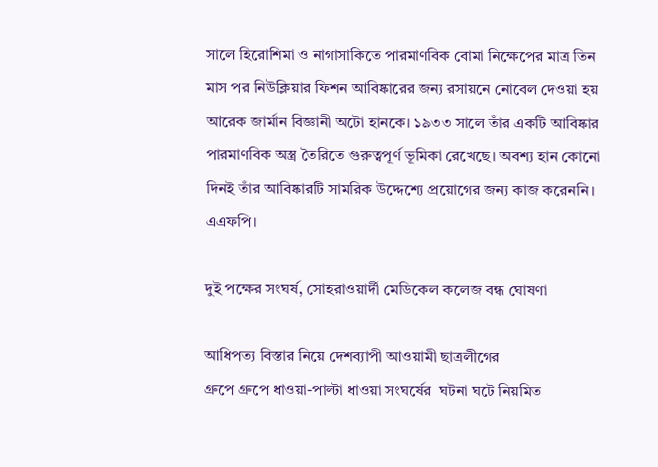সালে হিরোশিমা ও নাগাসাকিতে পারমাণবিক বোমা নিক্ষেপের মাত্র তিন মাস পর নিউক্লিয়ার ফিশন আবিষ্কারের জন্য রসায়নে নোবেল দেওয়া হয় আরেক জার্মান বিজ্ঞানী অটো হানকে। ১৯৩৩ সালে তাঁর একটি আবিষ্কার পারমাণবিক অস্ত্র তৈরিতে গুরুত্বপূর্ণ ভূমিকা রেখেছে। অবশ্য হান কোনো দিনই তাঁর আবিষ্কারটি সামরিক উদ্দেশ্যে প্রয়োগের জন্য কাজ করেননি। এএফপি।

দুই পক্ষের সংঘর্ষ, সোহরাওয়ার্দী মেডিকেল কলেজ বন্ধ ঘোষণা

আধিপত্য বিস্তার নিয়ে দেশব্যাপী আওয়ামী ছাত্রলীগের
গ্রুপে গ্রুপে ধাওয়া-পাল্টা ধাওয়া সংঘর্ষের  ঘটনা ঘটে নিয়মিত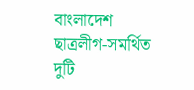বাংলাদেশ ছাত্রলীগ-সমর্থিত দুটি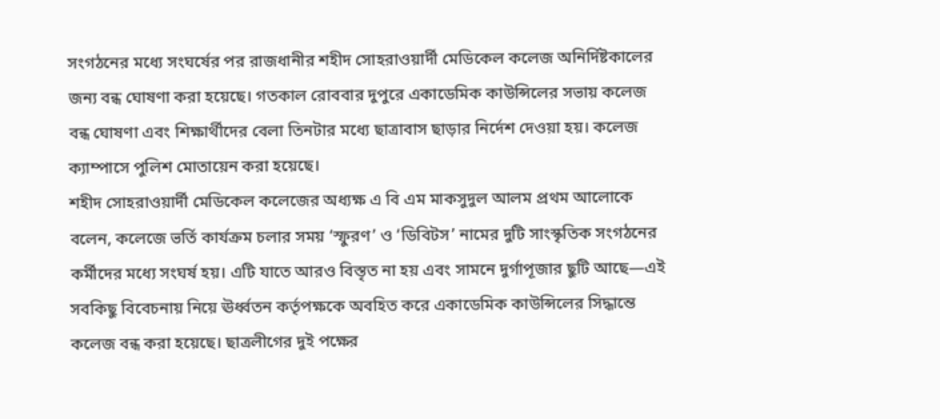সংগঠনের মধ্যে সংঘর্ষের পর রাজধানীর শহীদ সোহরাওয়ার্দী মেডিকেল কলেজ অনির্দিষ্টকালের জন্য বন্ধ ঘোষণা করা হয়েছে। গতকাল রোববার দুপুরে একাডেমিক কাউন্সিলের সভায় কলেজ বন্ধ ঘোষণা এবং শিক্ষার্থীদের বেলা তিনটার মধ্যে ছাত্রাবাস ছাড়ার নির্দেশ দেওয়া হয়। কলেজ ক্যাম্পাসে পুলিশ মোতায়েন করা হয়েছে।
শহীদ সোহরাওয়ার্দী মেডিকেল কলেজের অধ্যক্ষ এ বি এম মাকসুদুল আলম প্রথম আলোকে বলেন, কলেজে ভর্তি কার্যক্রম চলার সময় ‘স্ফুরণ’ ও ‘ডিবিটস’ নামের দুটি সাংস্কৃতিক সংগঠনের কর্মীদের মধ্যে সংঘর্ষ হয়। এটি যাতে আরও বিস্তৃত না হয় এবং সামনে দুর্গাপূজার ছুটি আছে—এই সবকিছু বিবেচনায় নিয়ে ঊর্ধ্বতন কর্তৃপক্ষকে অবহিত করে একাডেমিক কাউন্সিলের সিদ্ধান্তে কলেজ বন্ধ করা হয়েছে। ছাত্রলীগের দুই পক্ষের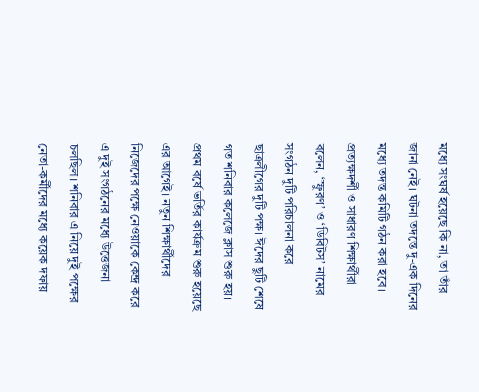মধ্যে সংঘর্ষ হয়েছে কি না, তা তাঁর জানা নেই। ঘটনা তদন্তে দু-এক দিনের মধ্যে তদন্ত কমিটি গঠন করা হবে।
প্রত্যক্ষদর্শী ও সাধারণ শিক্ষার্থীরা বলেন, ‘স্ফুরণ’ ও ‘ডিবিটস’ নামের সংগঠন দুটি পরিচালনা করে ছাত্রলীগের দুটি পক্ষ। ঈদের ছুটি শেষে গত শনিবার কলেজে ক্লাস শুরু হয়। প্রথম বর্ষে ভর্তির কার্যক্রম শুরু হয়েছে এর আগেই। নতুন শিক্ষার্থীদের নিজেদের পক্ষে নেওয়াকে কেন্দ্র করে এ দুই সংগঠনের মধ্যে উত্তেজনা চলছিল। শনিবার এ নিয়ে দুই পক্ষের নেতা-কর্মীদের মধ্যে কয়েক দফায়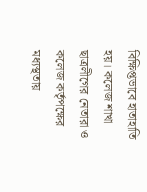বিক্ষিপ্তভাবে হাতাহাতি হয়। কলেজ শাখা ছাত্রলীগের নেতারা ও কলেজ কর্তৃপক্ষের মধ্যস্থতায়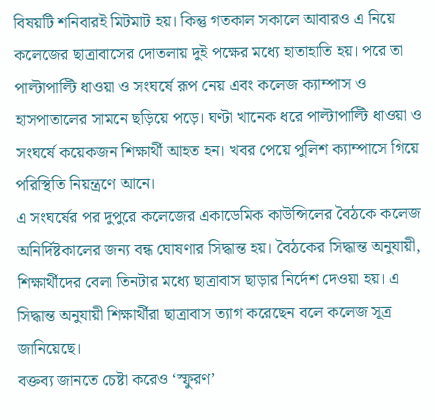বিষয়টি শনিবারই মিটমাট হয়। কিন্তু গতকাল সকালে আবারও এ নিয়ে কলেজের ছাত্রাবাসের দোতলায় দুই পক্ষের মধ্যে হাতাহাতি হয়। পরে তা পাল্টাপাল্টি ধাওয়া ও সংঘর্ষে রূপ নেয় এবং কলেজ ক্যাম্পাস ও হাসপাতালের সামনে ছড়িয়ে পড়ে। ঘণ্টা খানেক ধরে পাল্টাপাল্টি ধাওয়া ও সংঘর্ষে কয়েকজন শিক্ষার্থী আহত হন। খবর পেয়ে পুলিশ ক্যাম্পাসে গিয়ে পরিস্থিতি নিয়ন্ত্রণে আনে।
এ সংঘর্ষের পর দুপুরে কলেজের একাডেমিক কাউন্সিলের বৈঠকে কলেজ অনির্দিষ্টকালের জন্য বন্ধ ঘোষণার সিদ্ধান্ত হয়। বৈঠকের সিদ্ধান্ত অনুযায়ী, শিক্ষার্থীদের বেলা তিনটার মধ্যে ছাত্রাবাস ছাড়ার নির্দেশ দেওয়া হয়। এ সিদ্ধান্ত অনুযায়ী শিক্ষার্থীরা ছাত্রাবাস ত্যাগ করেছেন বলে কলেজ সূত্র জানিয়েছে।
বক্তব্য জানতে চেষ্টা করেও ‘স্ফুরণ’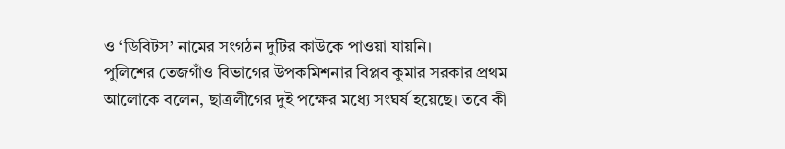ও ‘ডিবিটস’ নামের সংগঠন দুটির কাউকে পাওয়া যায়নি।
পুলিশের তেজগাঁও বিভাগের উপকমিশনার বিপ্লব কুমার সরকার প্রথম আলোকে বলেন, ছাত্রলীগের দুই পক্ষের মধ্যে সংঘর্ষ হয়েছে। তবে কী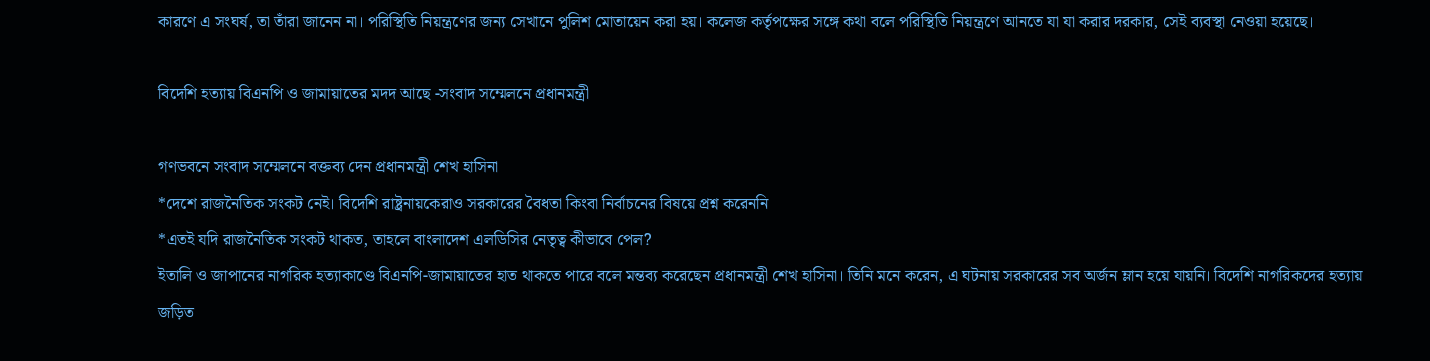কারণে এ সংঘর্ষ, তা তাঁরা জানেন না। পরিস্থিতি নিয়ন্ত্রণের জন্য সেখানে পুলিশ মোতায়েন করা হয়। কলেজ কর্তৃপক্ষের সঙ্গে কথা বলে পরিস্থিতি নিয়ন্ত্রণে আনতে যা যা করার দরকার, সেই ব্যবস্থা নেওয়া হয়েছে।

বিদেশি হত্যায় বিএনপি ও জামায়াতের মদদ আছে -সংবাদ সম্মেলনে প্রধানমন্ত্রী

গণভবনে সংবাদ সম্মেলনে বক্তব্য দেন প্রধানমন্ত্রী শেখ হাসিনা
*দেশে রাজনৈতিক সংকট নেই। বিদেশি রাষ্ট্রনায়কেরাও সরকারের বৈধতা কিংবা নির্বাচনের বিষয়ে প্রশ্ন করেননি
*এতই যদি রাজনৈতিক সংকট থাকত, তাহলে বাংলাদেশ এলডিসির নেতৃত্ব কীভাবে পেল?
ইতালি ও জাপানের নাগরিক হত্যাকাণ্ডে বিএনপি-জামায়াতের হাত থাকতে পারে বলে মন্তব্য করেছেন প্রধানমন্ত্রী শেখ হাসিনা। তিনি মনে করেন, এ ঘটনায় সরকারের সব অর্জন ম্লান হয়ে যায়নি। বিদেশি নাগরিকদের হত্যায় জড়িত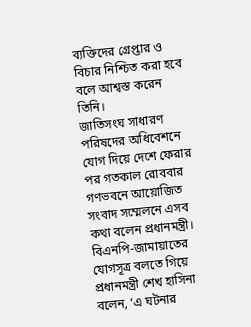ব্যক্তিদের গ্রেপ্তার ও বিচার নিশ্চিত করা হবে বলে আশ্বস্ত করেন তিনি।
জাতিসংঘ সাধারণ পরিষদের অধিবেশনে যোগ দিয়ে দেশে ফেরার পর গতকাল রোববার গণভবনে আয়োজিত সংবাদ সম্মেলনে এসব কথা বলেন প্রধানমন্ত্রী।
বিএনপি-জামায়াতের যোগসূত্র বলতে গিয়ে প্রধানমন্ত্রী শেখ হাসিনা বলেন, ‘এ ঘটনার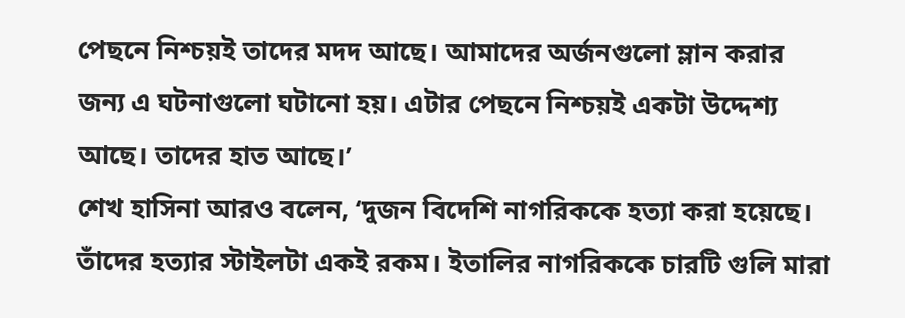পেছনে নিশ্চয়ই তাদের মদদ আছে। আমাদের অর্জনগুলো ম্লান করার জন্য এ ঘটনাগুলো ঘটানো হয়। এটার পেছনে নিশ্চয়ই একটা উদ্দেশ্য আছে। তাদের হাত আছে।’
শেখ হাসিনা আরও বলেন, ‘দুজন বিদেশি নাগরিককে হত্যা করা হয়েছে। তাঁদের হত্যার স্টাইলটা একই রকম। ইতালির নাগরিককে চারটি গুলি মারা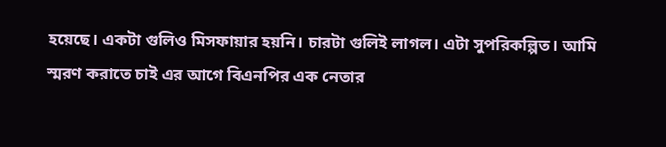হয়েছে। একটা গুলিও মিসফায়ার হয়নি। চারটা গুলিই লাগল। এটা সুপরিকল্পিত। আমি স্মরণ করাতে চাই এর আগে বিএনপির এক নেতার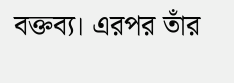বক্তব্য। এরপর তাঁর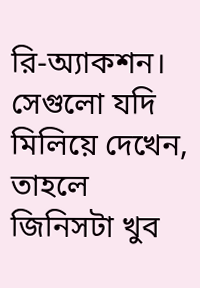রি-অ্যাকশন। সেগুলো যদি মিলিয়ে দেখেন, তাহলে জিনিসটা খুব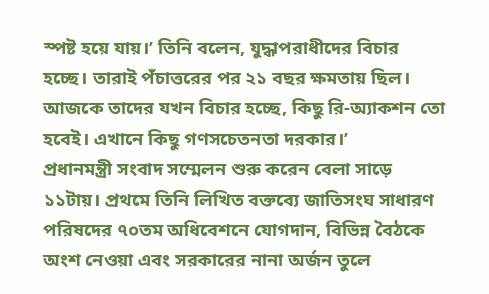স্পষ্ট হয়ে যায়।’ তিনি বলেন, যুদ্ধাপরাধীদের বিচার হচ্ছে। তারাই পঁচাত্তরের পর ২১ বছর ক্ষমতায় ছিল। আজকে তাদের যখন বিচার হচ্ছে, কিছু রি-অ্যাকশন তো হবেই। এখানে কিছু গণসচেতনতা দরকার।’
প্রধানমন্ত্রী সংবাদ সম্মেলন শুরু করেন বেলা সাড়ে ১১টায়। প্রথমে তিনি লিখিত বক্তব্যে জাতিসংঘ সাধারণ পরিষদের ৭০তম অধিবেশনে যোগদান, বিভিন্ন বৈঠকে অংশ নেওয়া এবং সরকারের নানা অর্জন তুলে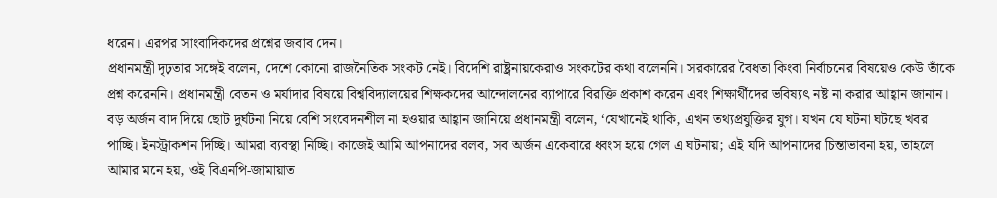ধরেন। এরপর সাংবাদিকদের প্রশ্নের জবাব দেন।
প্রধানমন্ত্রী দৃঢ়তার সঙ্গেই বলেন, দেশে কোনো রাজনৈতিক সংকট নেই। বিদেশি রাষ্ট্রনায়কেরাও সংকটের কথা বলেননি। সরকারের বৈধতা কিংবা নির্বাচনের বিষয়েও কেউ তাঁকে প্রশ্ন করেননি। প্রধানমন্ত্রী বেতন ও মর্যাদার বিষয়ে বিশ্ববিদ্যালয়ের শিক্ষকদের আন্দোলনের ব্যাপারে বিরক্তি প্রকাশ করেন এবং শিক্ষার্থীদের ভবিষ্যৎ নষ্ট না করার আহ্বান জানান।
বড় অর্জন বাদ দিয়ে ছোট দুর্ঘটনা নিয়ে বেশি সংবেদনশীল না হওয়ার আহ্বান জানিয়ে প্রধানমন্ত্রী বলেন, ‘যেখানেই থাকি, এখন তথ্যপ্রযুক্তির যুগ। যখন যে ঘটনা ঘটছে খবর পাচ্ছি। ইনস্ট্রাকশন দিচ্ছি। আমরা ব্যবস্থা নিচ্ছি। কাজেই আমি আপনাদের বলব, সব অর্জন একেবারে ধ্বংস হয়ে গেল এ ঘটনায়; এই যদি আপনাদের চিন্তাভাবনা হয়, তাহলে আমার মনে হয়, ওই বিএনপি-জামায়াত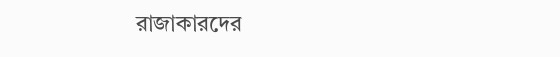রাজাকারদের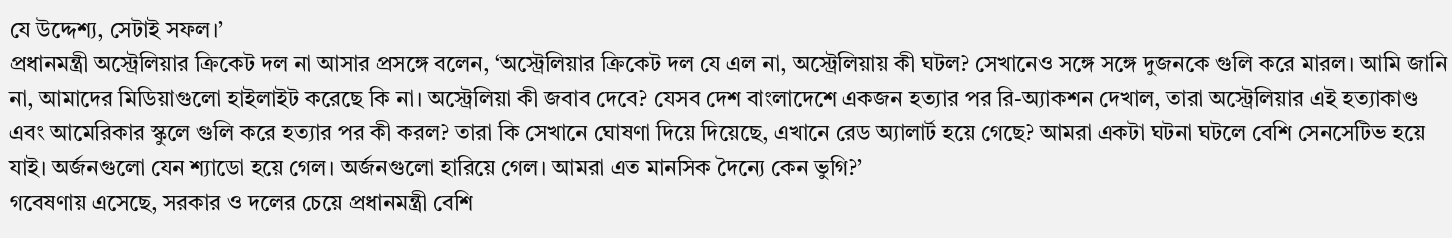যে উদ্দেশ্য, সেটাই সফল।’
প্রধানমন্ত্রী অস্ট্রেলিয়ার ক্রিকেট দল না আসার প্রসঙ্গে বলেন, ‘অস্ট্রেলিয়ার ক্রিকেট দল যে এল না, অস্ট্রেলিয়ায় কী ঘটল? সেখানেও সঙ্গে সঙ্গে দুজনকে গুলি করে মারল। আমি জানি না, আমাদের মিডিয়াগুলো হাইলাইট করেছে কি না। অস্ট্রেলিয়া কী জবাব দেবে? যেসব দেশ বাংলাদেশে একজন হত্যার পর রি-অ্যাকশন দেখাল, তারা অস্ট্রেলিয়ার এই হত্যাকাণ্ড এবং আমেরিকার স্কুলে গুলি করে হত্যার পর কী করল? তারা কি সেখানে ঘোষণা দিয়ে দিয়েছে, এখানে রেড অ্যালার্ট হয়ে গেছে? আমরা একটা ঘটনা ঘটলে বেশি সেনসেটিভ হয়ে যাই। অর্জনগুলো যেন শ্যাডো হয়ে গেল। অর্জনগুলো হারিয়ে গেল। আমরা এত মানসিক দৈন্যে কেন ভুগি?’
গবেষণায় এসেছে, সরকার ও দলের চেয়ে প্রধানমন্ত্রী বেশি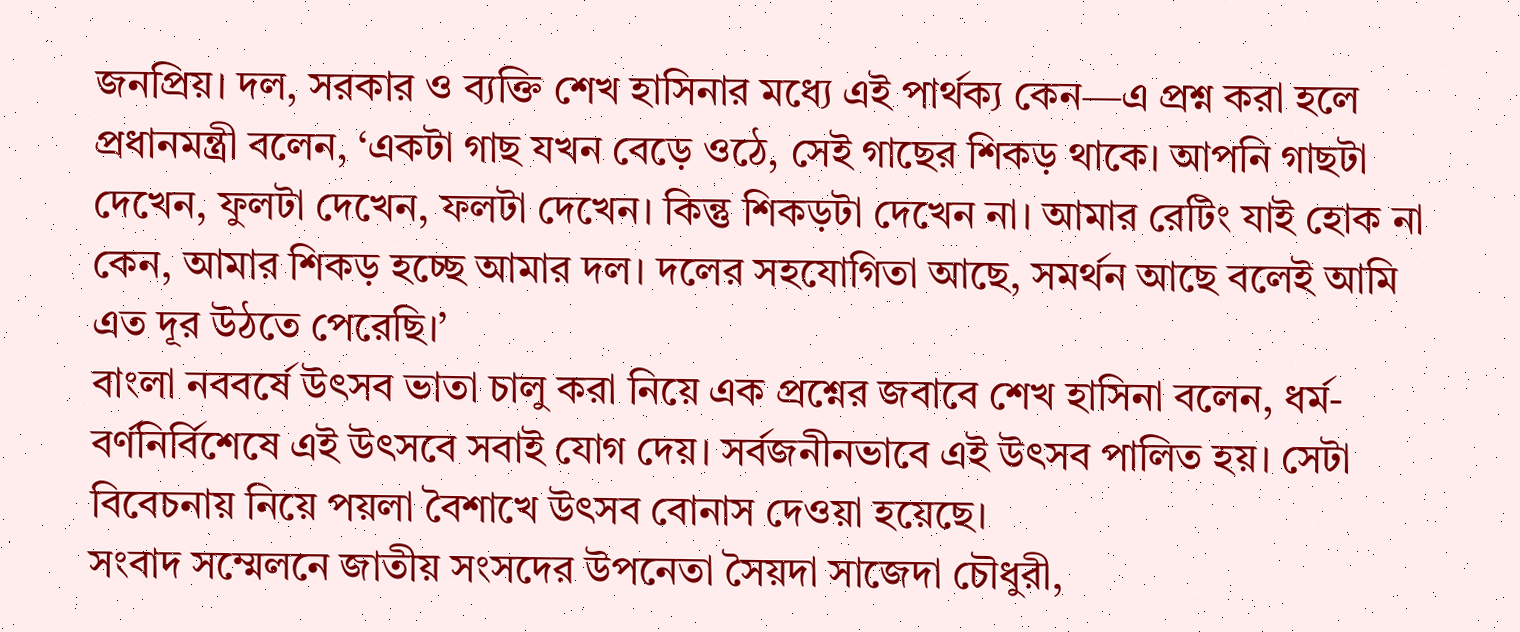জনপ্রিয়। দল, সরকার ও ব্যক্তি শেখ হাসিনার মধ্যে এই পার্থক্য কেন—এ প্রশ্ন করা হলে প্রধানমন্ত্রী বলেন, ‘একটা গাছ যখন বেড়ে ওঠে, সেই গাছের শিকড় থাকে। আপনি গাছটা দেখেন, ফুলটা দেখেন, ফলটা দেখেন। কিন্তু শিকড়টা দেখেন না। আমার রেটিং যাই হোক না কেন, আমার শিকড় হচ্ছে আমার দল। দলের সহযোগিতা আছে, সমর্থন আছে বলেই আমি এত দূর উঠতে পেরেছি।’
বাংলা নববর্ষে উৎসব ভাতা চালু করা নিয়ে এক প্রশ্নের জবাবে শেখ হাসিনা বলেন, ধর্ম-বর্ণনির্বিশেষে এই উৎসবে সবাই যোগ দেয়। সর্বজনীনভাবে এই উৎসব পালিত হয়। সেটা বিবেচনায় নিয়ে পয়লা বৈশাখে উৎসব বোনাস দেওয়া হয়েছে।
সংবাদ সম্মেলনে জাতীয় সংসদের উপনেতা সৈয়দা সাজেদা চৌধুরী,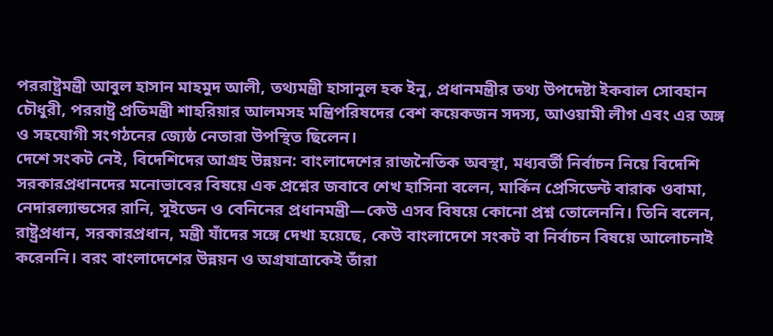পররাষ্ট্রমন্ত্রী আবুল হাসান মাহমুদ আলী, তথ্যমন্ত্রী হাসানুল হক ইনু, প্রধানমন্ত্রীর তথ্য উপদেষ্টা ইকবাল সোবহান চৌধুরী, পররাষ্ট্র প্রতিমন্ত্রী শাহরিয়ার আলমসহ মন্ত্রিপরিষদের বেশ কয়েকজন সদস্য, আওয়ামী লীগ এবং এর অঙ্গ ও সহযোগী সংগঠনের জ্যেষ্ঠ নেতারা উপস্থিত ছিলেন।
দেশে সংকট নেই, বিদেশিদের আগ্রহ উন্নয়ন: বাংলাদেশের রাজনৈতিক অবস্থা, মধ্যবর্তী নির্বাচন নিয়ে বিদেশি সরকারপ্রধানদের মনোভাবের বিষয়ে এক প্রশ্নের জবাবে শেখ হাসিনা বলেন, মার্কিন প্রেসিডেন্ট বারাক ওবামা, নেদারল্যান্ডসের রানি, সুইডেন ও বেনিনের প্রধানমন্ত্রী—কেউ এসব বিষয়ে কোনো প্রশ্ন তোলেননি। তিনি বলেন, রাষ্ট্রপ্রধান, সরকারপ্রধান, মন্ত্রী যাঁদের সঙ্গে দেখা হয়েছে, কেউ বাংলাদেশে সংকট বা নির্বাচন বিষয়ে আলোচনাই করেননি। বরং বাংলাদেশের উন্নয়ন ও অগ্রযাত্রাকেই তাঁরা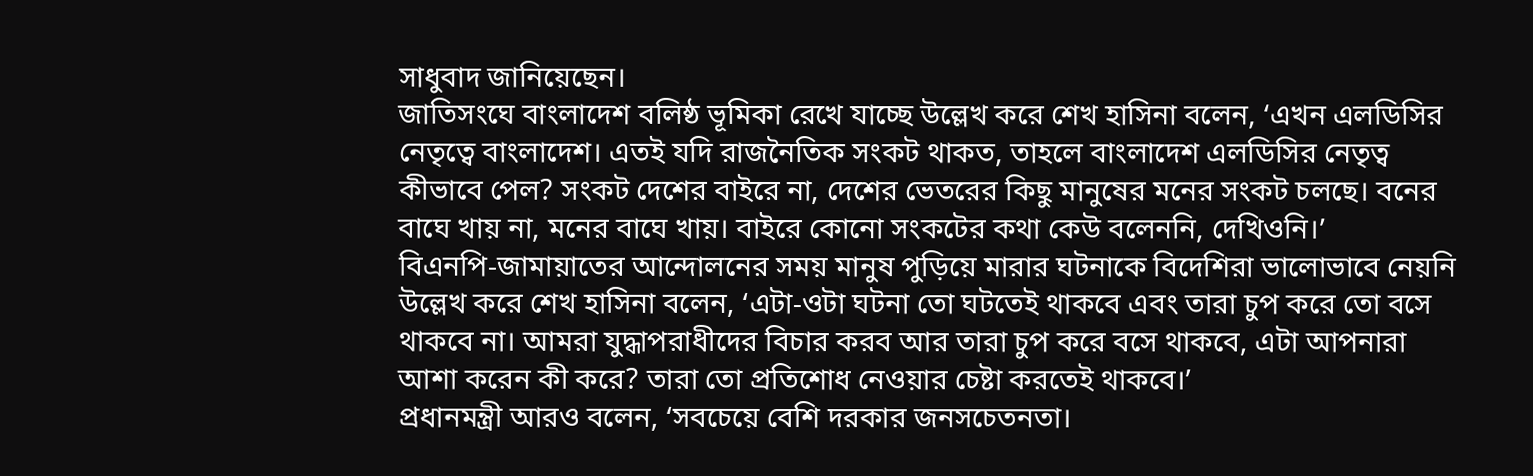সাধুবাদ জানিয়েছেন।
জাতিসংঘে বাংলাদেশ বলিষ্ঠ ভূমিকা রেখে যাচ্ছে উল্লেখ করে শেখ হাসিনা বলেন, ‘এখন এলডিসির নেতৃত্বে বাংলাদেশ। এতই যদি রাজনৈতিক সংকট থাকত, তাহলে বাংলাদেশ এলডিসির নেতৃত্ব কীভাবে পেল? সংকট দেশের বাইরে না, দেশের ভেতরের কিছু মানুষের মনের সংকট চলছে। বনের বাঘে খায় না, মনের বাঘে খায়। বাইরে কোনো সংকটের কথা কেউ বলেননি, দেখিওনি।’
বিএনপি-জামায়াতের আন্দোলনের সময় মানুষ পুড়িয়ে মারার ঘটনাকে বিদেশিরা ভালোভাবে নেয়নি উল্লেখ করে শেখ হাসিনা বলেন, ‘এটা-ওটা ঘটনা তো ঘটতেই থাকবে এবং তারা চুপ করে তো বসে থাকবে না। আমরা যুদ্ধাপরাধীদের বিচার করব আর তারা চুপ করে বসে থাকবে, এটা আপনারা আশা করেন কী করে? তারা তো প্রতিশোধ নেওয়ার চেষ্টা করতেই থাকবে।’
প্রধানমন্ত্রী আরও বলেন, ‘সবচেয়ে বেশি দরকার জনসচেতনতা।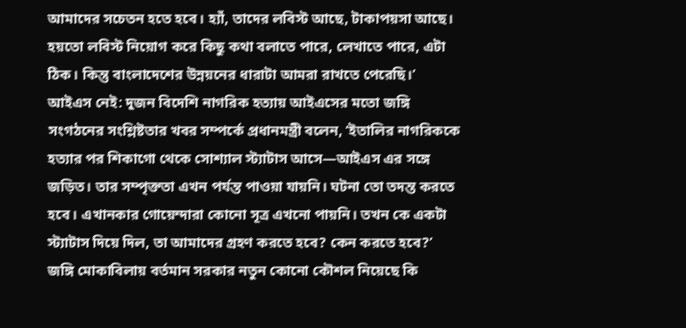আমাদের সচেতন হতে হবে। হ্যাঁ, তাদের লবিস্ট আছে, টাকাপয়সা আছে। হয়তো লবিস্ট নিয়োগ করে কিছু কথা বলাতে পারে, লেখাতে পারে, এটা ঠিক। কিন্তু বাংলাদেশের উন্নয়নের ধারাটা আমরা রাখতে পেরেছি।’
আইএস নেই: দুজন বিদেশি নাগরিক হত্যায় আইএসের মতো জঙ্গি সংগঠনের সংশ্লিষ্টতার খবর সম্পর্কে প্রধানমন্ত্রী বলেন, ‘ইতালির নাগরিককে হত্যার পর শিকাগো থেকে সোশ্যাল স্ট্যাটাস আসে—আইএস এর সঙ্গে জড়িত। তার সম্পৃক্ততা এখন পর্যন্ত পাওয়া যায়নি। ঘটনা তো তদন্ত করতে হবে। এখানকার গোয়েন্দারা কোনো সূত্র এখনো পায়নি। তখন কে একটা স্ট্যাটাস দিয়ে দিল, তা আমাদের গ্রহণ করতে হবে? কেন করতে হবে?’
জঙ্গি মোকাবিলায় বর্তমান সরকার নতুন কোনো কৌশল নিয়েছে কি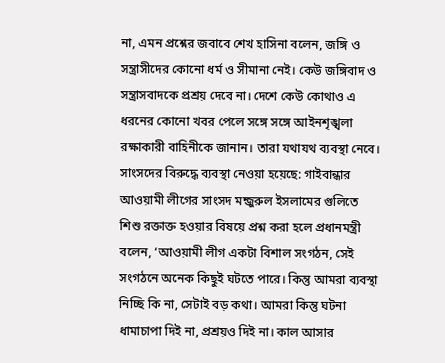না, এমন প্রশ্নের জবাবে শেখ হাসিনা বলেন, জঙ্গি ও সন্ত্রাসীদের কোনো ধর্ম ও সীমানা নেই। কেউ জঙ্গিবাদ ও সন্ত্রাসবাদকে প্রশ্রয় দেবে না। দেশে কেউ কোথাও এ ধরনের কোনো খবর পেলে সঙ্গে সঙ্গে আইনশৃঙ্খলা রক্ষাকারী বাহিনীকে জানান। তারা যথাযথ ব্যবস্থা নেবে।
সাংসদের বিরুদ্ধে ব্যবস্থা নেওয়া হয়েছে: গাইবান্ধার আওয়ামী লীগের সাংসদ মন্জুরুল ইসলামের গুলিতে শিশু রক্তাক্ত হওয়ার বিষয়ে প্রশ্ন করা হলে প্রধানমন্ত্রী বলেন, ‘আওয়ামী লীগ একটা বিশাল সংগঠন, সেই সংগঠনে অনেক কিছুই ঘটতে পারে। কিন্তু আমরা ব্যবস্থা নিচ্ছি কি না, সেটাই বড় কথা। আমরা কিন্তু ঘটনা ধামাচাপা দিই না, প্রশ্রয়ও দিই না। কাল আসার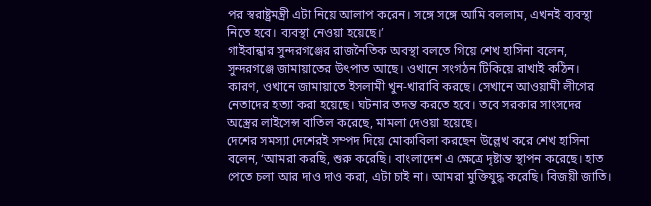পর স্বরাষ্ট্রমন্ত্রী এটা নিয়ে আলাপ করেন। সঙ্গে সঙ্গে আমি বললাম, এখনই ব্যবস্থা নিতে হবে। ব্যবস্থা নেওয়া হয়েছে।’
গাইবান্ধার সুন্দরগঞ্জের রাজনৈতিক অবস্থা বলতে গিয়ে শেখ হাসিনা বলেন, সুন্দরগঞ্জে জামায়াতের উৎপাত আছে। ওখানে সংগঠন টিকিয়ে রাখাই কঠিন। কারণ, ওখানে জামায়াতে ইসলামী খুন-খারাবি করছে। সেখানে আওয়ামী লীগের নেতাদের হত্যা করা হয়েছে। ঘটনার তদন্ত করতে হবে। তবে সরকার সাংসদের অস্ত্রের লাইসেন্স বাতিল করেছে, মামলা দেওয়া হয়েছে।
দেশের সমস্যা দেশেরই সম্পদ দিয়ে মোকাবিলা করছেন উল্লেখ করে শেখ হাসিনা বলেন, ‘আমরা করছি, শুরু করেছি। বাংলাদেশ এ ক্ষেত্রে দৃষ্টান্ত স্থাপন করেছে। হাত পেতে চলা আর দাও দাও করা, এটা চাই না। আমরা মুক্তিযুদ্ধ করেছি। বিজয়ী জাতি।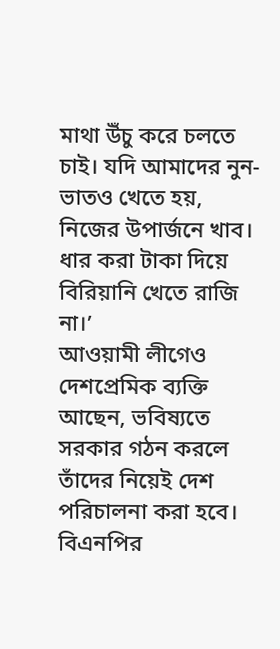মাথা উঁচু করে চলতে চাই। যদি আমাদের নুন-ভাতও খেতে হয়, নিজের উপার্জনে খাব। ধার করা টাকা দিয়ে বিরিয়ানি খেতে রাজি না।’
আওয়ামী লীগেও দেশপ্রেমিক ব্যক্তি আছেন, ভবিষ্যতে সরকার গঠন করলে তাঁদের নিয়েই দেশ পরিচালনা করা হবে। বিএনপির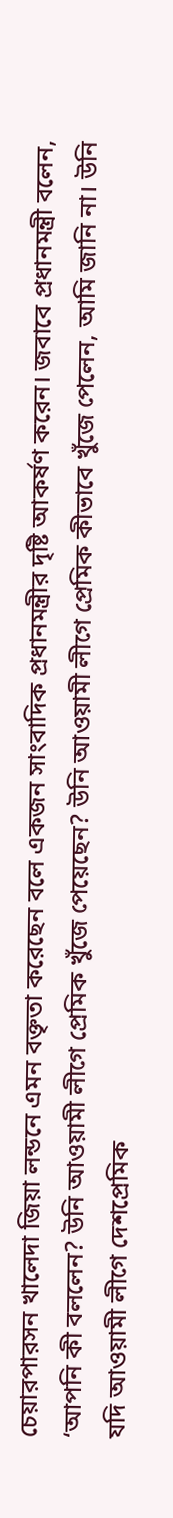চেয়ারপারসন খালেদা জিয়া লন্ডনে এমন বক্তৃতা করেছেন বলে একজন সাংবাদিক প্রধানমন্ত্রীর দৃষ্টি আকর্ষণ করেন। জবাবে প্রধানমন্ত্রী বলেন, ‘আপনি কী বললেন? উনি আওয়ামী লীগে প্রেমিক খুঁজে পেয়েছেন? উনি আওয়ামী লীগে প্রেমিক কীভাবে খুঁজে পেলেন, আমি জানি না। উনি যদি আওয়ামী লীগে দেশপ্রেমিক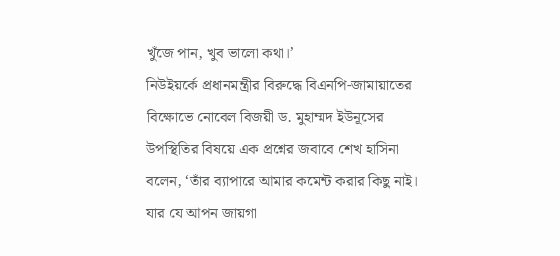খুঁজে পান, খুব ভালো কথা।’
নিউইয়র্কে প্রধানমন্ত্রীর বিরুদ্ধে বিএনপি-জামায়াতের বিক্ষোভে নোবেল বিজয়ী ড. মুহাম্মদ ইউনূসের উপস্থিতির বিষয়ে এক প্রশ্নের জবাবে শেখ হাসিনা বলেন, ‘তাঁর ব্যাপারে আমার কমেন্ট করার কিছু নাই। যার যে আপন জায়গা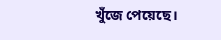খুঁজে পেয়েছে।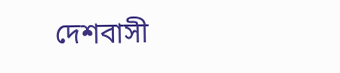দেশবাসী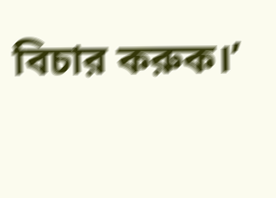বিচার করুক।’